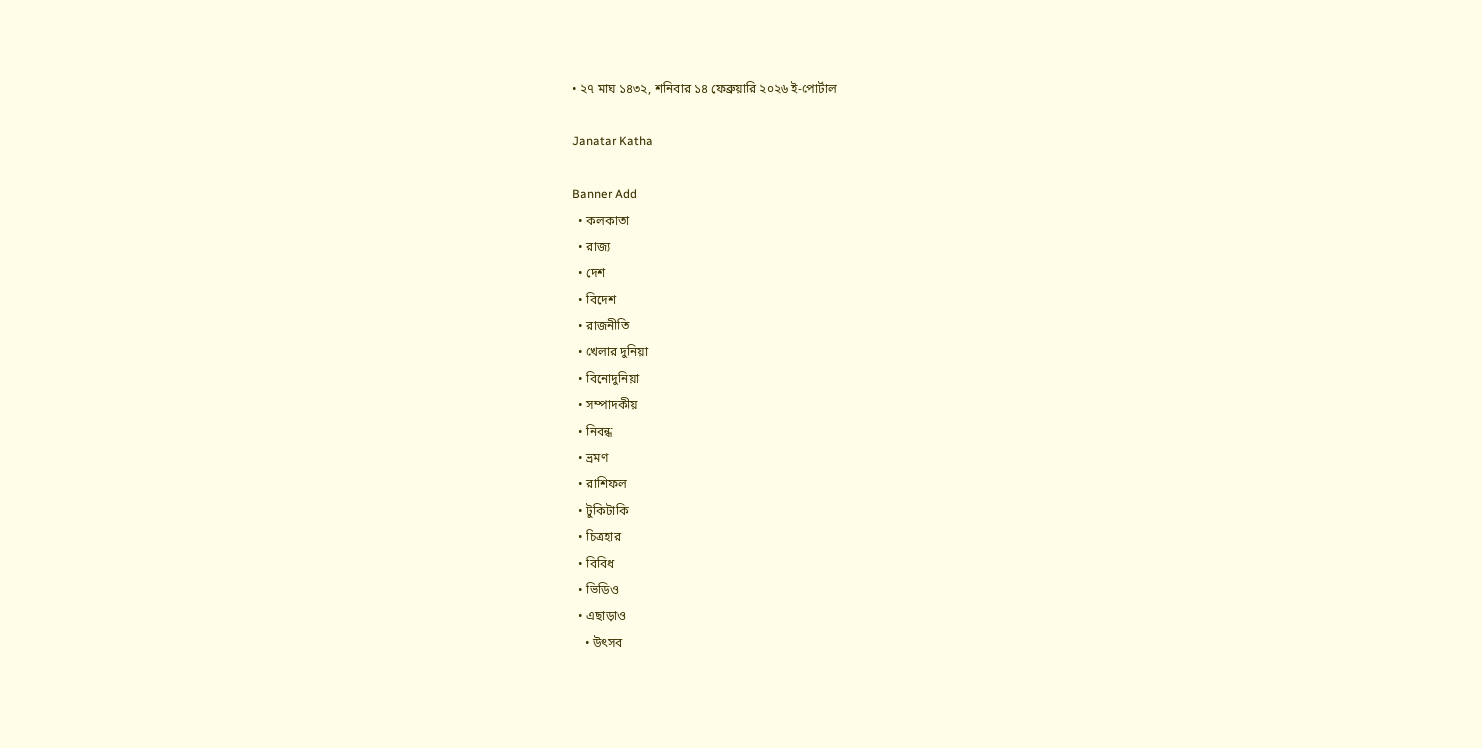• ২৭ মাঘ ১৪৩২, শনিবার ১৪ ফেব্রুয়ারি ২০২৬ ই-পোর্টাল

Janatar Katha

Banner Add
  • কলকাতা
  • রাজ্য
  • দেশ
  • বিদেশ
  • রাজনীতি
  • খেলার দুনিয়া
  • বিনোদুনিয়া
  • সম্পাদকীয়
  • নিবন্ধ
  • ভ্রমণ
  • রাশিফল
  • টুকিটাকি
  • চিত্রহার
  • বিবিধ
  • ভিডিও
  • এছাড়াও
    • উৎসব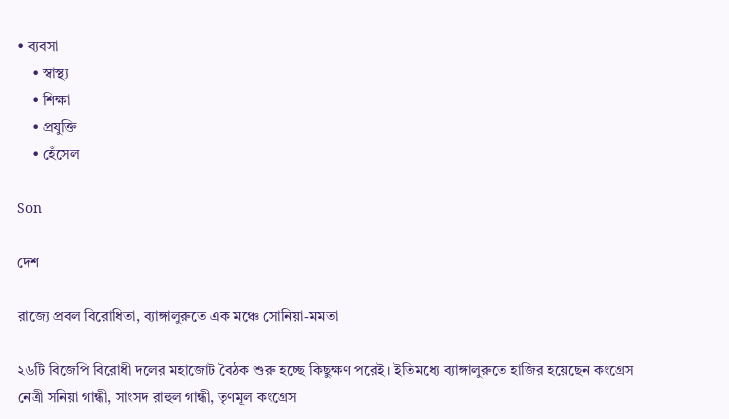• ব্যবসা
    • স্বাস্থ্য
    • শিক্ষা
    • প্রযুক্তি
    • হেঁসেল

Son

দেশ

রাজ্যে প্রবল বিরোধিতা, ব্যাঙ্গালুরুতে এক মঞ্চে সোনিয়া-মমতা

২৬টি বিজেপি বিরোধী দলের মহাজোট বৈঠক শুরু হচ্ছে কিছুক্ষণ পরেই। ইতিমধ্যে ব্যাঙ্গালুরুতে হাজির হয়েছেন কংগ্রেস নেত্রী সনিয়া গান্ধী, সাংসদ রাহুল গান্ধী, তৃণমূল কংগ্রেস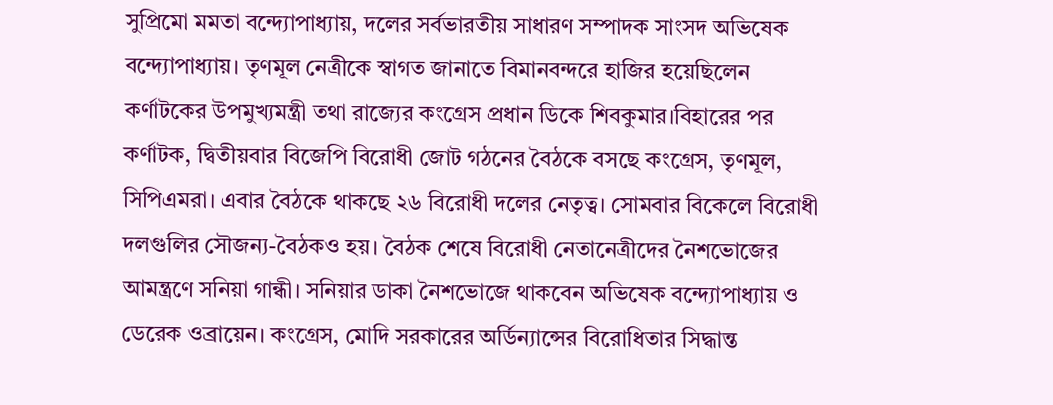সুপ্রিমো মমতা বন্দ্যোপাধ্যায়, দলের সর্বভারতীয় সাধারণ সম্পাদক সাংসদ অভিষেক বন্দ্যোপাধ্যায়। তৃণমূল নেত্রীকে স্বাগত জানাতে বিমানবন্দরে হাজির হয়েছিলেন কর্ণাটকের উপমুখ্যমন্ত্রী তথা রাজ্যের কংগ্রেস প্রধান ডিকে শিবকুমার।বিহারের পর কর্ণাটক, দ্বিতীয়বার বিজেপি বিরোধী জোট গঠনের বৈঠকে বসছে কংগ্রেস, তৃণমূল, সিপিএমরা। এবার বৈঠকে থাকছে ২৬ বিরোধী দলের নেতৃত্ব। সোমবার বিকেলে বিরোধী দলগুলির সৌজন্য-বৈঠকও হয়। বৈঠক শেষে বিরোধী নেতানেত্রীদের নৈশভোজের আমন্ত্রণে সনিয়া গান্ধী। সনিয়ার ডাকা নৈশভোজে থাকবেন অভিষেক বন্দ্যোপাধ্যায় ও ডেরেক ওব্রায়েন। কংগ্রেস, মোদি সরকারের অর্ডিন্যান্সের বিরোধিতার সিদ্ধান্ত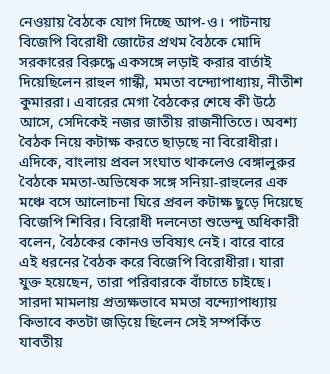নেওয়ায় বৈঠকে যোগ দিচ্ছে আপ-ও। পাটনায় বিজেপি বিরোধী জোটের প্রথম বৈঠকে মোদি সরকারের বিরুদ্ধে একসঙ্গে লড়াই করার বার্তাই দিয়েছিলেন রাহুল গান্ধী, মমতা বন্দ্যোপাধ্যায়, নীতীশ কুমাররা। এবারের মেগা বৈঠকের শেষে কী উঠে আসে, সেদিকেই নজর জাতীয় রাজনীতিতে। অবশ্য বৈঠক নিয়ে কটাক্ষ করতে ছাড়ছে না বিরোধীরা। এদিকে, বাংলায় প্রবল সংঘাত থাকলেও বেঙ্গালুরুর বৈঠকে মমতা-অভিষেক সঙ্গে সনিয়া-রাহুলের এক মঞ্চে বসে আলোচনা ঘিরে প্রবল কটাক্ষ ছুড়ে দিয়েছে বিজেপি শিবির। বিরোধী দলনেতা শুভেন্দু অধিকারী বলেন, বৈঠকের কোনও ভবিষ্যৎ নেই। বারে বারে এই ধরনের বৈঠক করে বিজেপি বিরোধীরা। যারা যুক্ত হয়েছেন, তারা পরিবারকে বাঁচাতে চাইছে। সারদা মামলায় প্রত্যক্ষভাবে মমতা বন্দ্যোপাধ্যায় কিভাবে কতটা জড়িয়ে ছিলেন সেই সম্পর্কিত যাবতীয়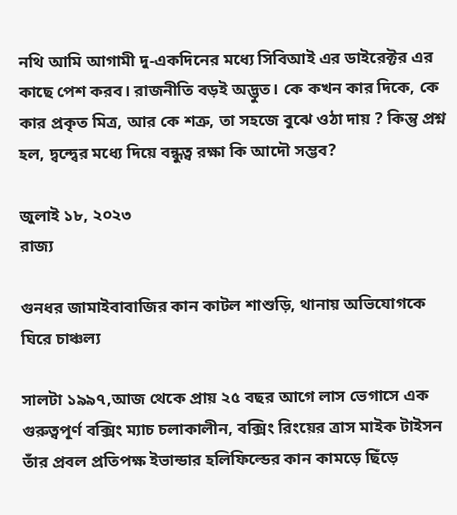নথি আমি আগামী দু-একদিনের মধ্যে সিবিআই এর ডাইরেক্টর এর কাছে পেশ করব। রাজনীতি বড়ই অদ্ভুত। কে কখন কার দিকে, কে কার প্রকৃত মিত্র, আর কে শত্রু, তা সহজে বুঝে ওঠা দায় ? কিন্তু প্রশ্ন হল, দ্বন্দ্বের মধ্যে দিয়ে বন্ধুত্ব রক্ষা কি আদৌ সম্ভব?

জুলাই ১৮, ২০২৩
রাজ্য

গুনধর জামাইবাবাজির কান কাটল শাশুড়ি, থানায় অভিযোগকে ঘিরে চাঞ্চল্য

সালটা ১৯৯৭,আজ থেকে প্রায় ২৫ বছর আগে লাস ভেগাসে এক গুরুত্বপূর্ণ বক্সিং ম্যাচ চলাকালীন, বক্সিং রিংয়ের ত্রাস মাইক টাইসন তাঁর প্রবল প্রতিপক্ষ ইভান্ডার হলিফিল্ডের কান কামড়ে ছিঁড়ে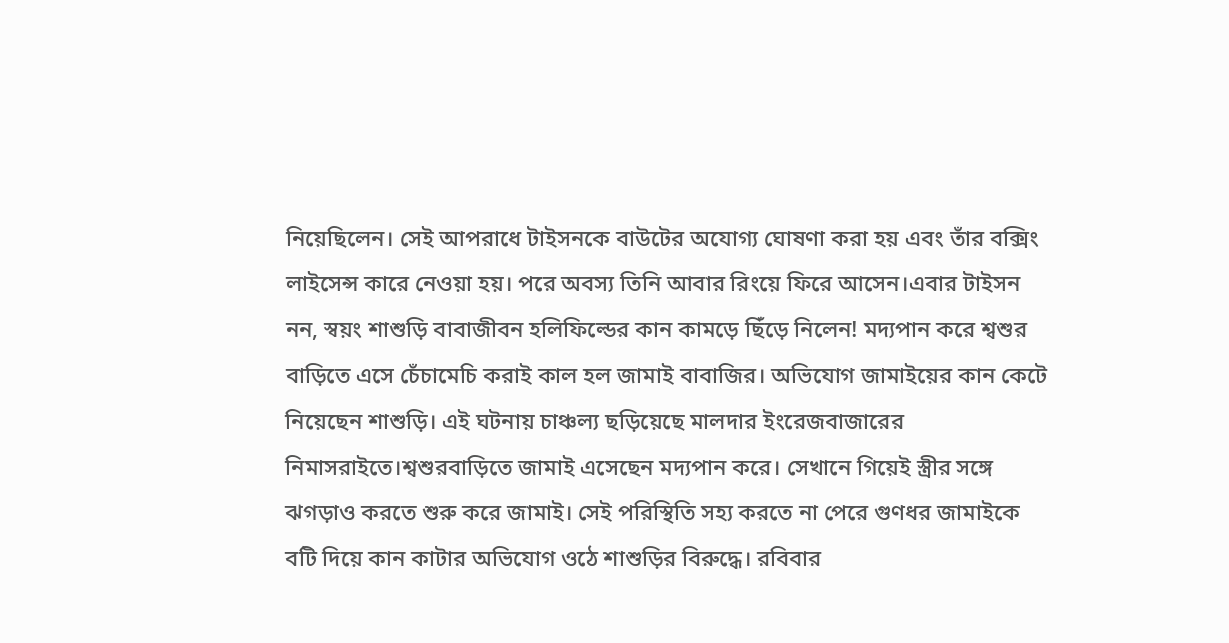নিয়েছিলেন। সেই আপরাধে টাইসনকে বাউটের অযোগ্য ঘোষণা করা হয় এবং তাঁর বক্সিং লাইসেন্স কারে নেওয়া হয়। পরে অবস্য তিনি আবার রিংয়ে ফিরে আসেন।এবার টাইসন নন, স্বয়ং শাশুড়ি বাবাজীবন হলিফিল্ডের কান কামড়ে ছিঁড়ে নিলেন! মদ্যপান করে শ্বশুর বাড়িতে এসে চেঁচামেচি করাই কাল হল জামাই বাবাজির। অভিযোগ জামাইয়ের কান কেটে নিয়েছেন শাশুড়ি। এই ঘটনায় চাঞ্চল্য ছড়িয়েছে মালদার ইংরেজবাজারের নিমাসরাইতে।শ্বশুরবাড়িতে জামাই এসেছেন মদ্যপান করে। সেখানে গিয়েই স্ত্রীর সঙ্গে ঝগড়াও করতে শুরু করে জামাই। সেই পরিস্থিতি সহ্য করতে না পেরে গুণধর জামাইকে বটি দিয়ে কান কাটার অভিযোগ ওঠে শাশুড়ির বিরুদ্ধে। রবিবার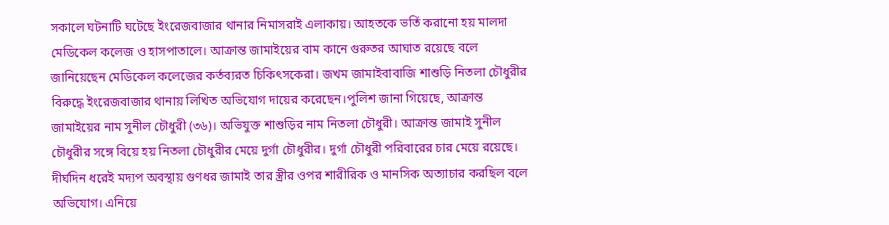সকালে ঘটনাটি ঘটেছে ইংরেজবাজার থানার নিমাসরাই এলাকায়। আহতকে ভর্তি করানো হয় মালদা মেডিকেল কলেজ ও হাসপাতালে। আক্রান্ত জামাইয়ের বাম কানে গুরুতর আঘাত রয়েছে বলে জানিয়েছেন মেডিকেল কলেজের কর্তব্যরত চিকিৎসকেরা। জখম জামাইবাবাজি শাশুড়ি নিতলা চৌধুরীর বিরুদ্ধে ইংরেজবাজার থানায় লিখিত অভিযোগ দায়ের করেছেন।পুলিশ জানা গিয়েছে, আক্রান্ত জামাইয়ের নাম সুনীল চৌধুরী (৩৬)। অভিযুক্ত শাশুড়ির নাম নিতলা চৌধুরী। আক্রান্ত জামাই সুনীল চৌধুরীর সঙ্গে বিয়ে হয় নিতলা চৌধুরীর মেয়ে দুর্গা চৌধুরীর। দুর্গা চৌধুরী পরিবারের চার মেয়ে রয়েছে। দীর্ঘদিন ধরেই মদ্যপ অবস্থায় গুণধর জামাই তার স্ত্রীর ওপর শারীরিক ও মানসিক অত্যাচার করছিল বলে অভিযোগ। এনিয়ে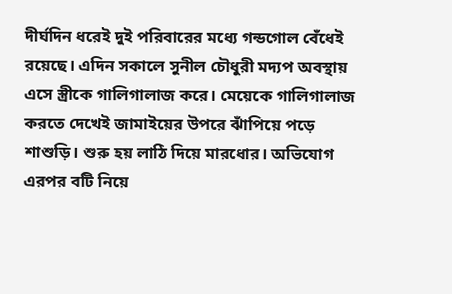দীর্ঘদিন ধরেই দুই পরিবারের মধ্যে গন্ডগোল বেঁধেই রয়েছে। এদিন সকালে সুনীল চৌধুরী মদ্যপ অবস্থায় এসে স্ত্রীকে গালিগালাজ করে। মেয়েকে গালিগালাজ করতে দেখেই জামাইয়ের উপরে ঝাঁপিয়ে পড়ে শাশুড়ি। শুরু হয় লাঠি দিয়ে মারধোর। অভিযোগ এরপর বটি নিয়ে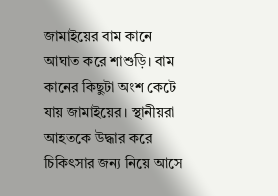জামাইয়ের বাম কানে আঘাত করে শাশুড়ি। বাম কানের কিছুটা অংশ কেটে যায় জামাইয়ের। স্থানীয়রা আহতকে উদ্ধার করে চিকিৎসার জন্য নিয়ে আসে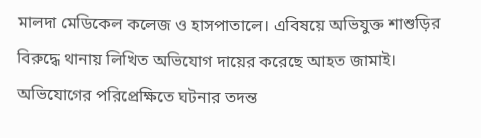মালদা মেডিকেল কলেজ ও হাসপাতালে। এবিষয়ে অভিযুক্ত শাশুড়ির বিরুদ্ধে থানায় লিখিত অভিযোগ দায়ের করেছে আহত জামাই। অভিযোগের পরিপ্রেক্ষিতে ঘটনার তদন্ত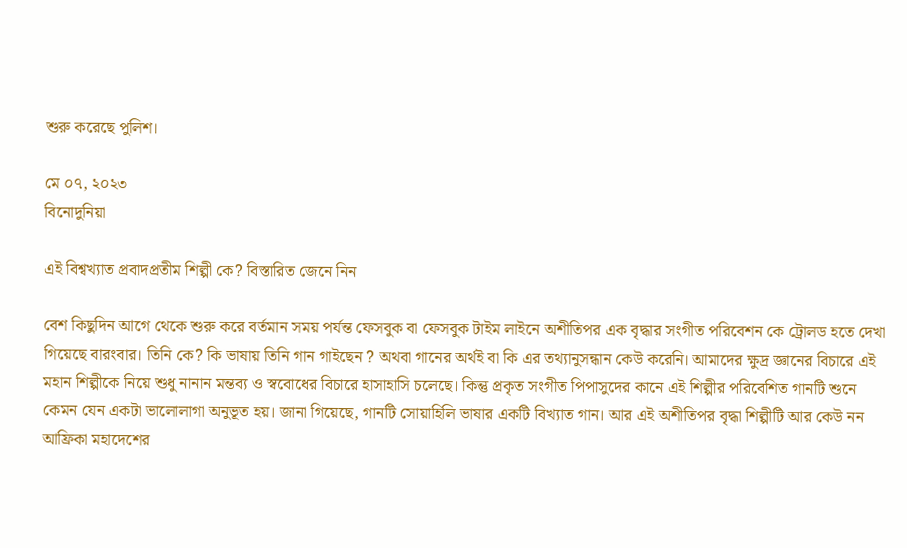শুরু করেছে পুলিশ।

মে ০৭, ২০২৩
বিনোদুনিয়া

এই বিশ্বখ্যাত প্রবাদপ্রতীম শিল্পী কে? বিস্তারিত জেনে নিন

বেশ কিছুদিন আগে থেকে শুরু করে বর্তমান সময় পর্যন্ত ফেসবুক বা ফেসবুক টাইম লাইনে অশীতিপর এক বৃদ্ধার সংগীত পরিবেশন কে ট্রোলড হতে দেখা গিয়েছে বারংবার। তিনি কে? কি ভাষায় তিনি গান গাইছেন ? অথবা গানের অর্থই বা কি এর তথ্যানুসন্ধান কেউ করেনি। আমাদের ক্ষুদ্র জ্ঞানের বিচারে এই মহান শিল্পীকে নিয়ে শুধু নানান মন্তব্য ও স্ববোধের বিচারে হাসাহাসি চলেছে। কিন্তু প্রকৃত সংগীত পিপাসুদের কানে এই শিল্পীর পরিবেশিত গানটি শুনে কেমন যেন একটা ভালোলাগা অনুভূত হয়। জানা গিয়েছে, গানটি সোয়াহিলি ভাষার একটি বিখ্যাত গান। আর এই অশীতিপর বৃদ্ধা শিল্পীটি আর কেউ নন আফ্রিকা মহাদেশের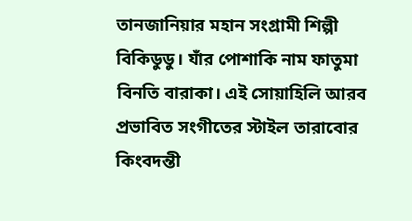তানজানিয়ার মহান সংগ্রামী শিল্পী বিকিডুডু। যাঁর পোশাকি নাম ফাতুমা বিনতি বারাকা। এই সোয়াহিলি আরব প্রভাবিত সংগীতের স্টাইল তারাবোর কিংবদন্তী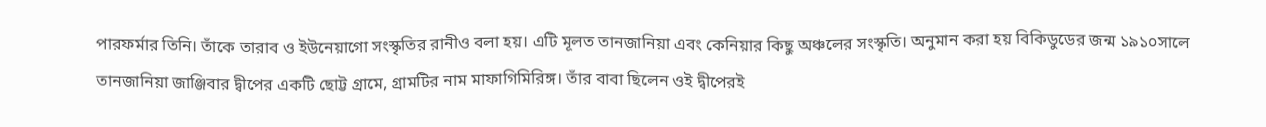পারফর্মার তিনি। তাঁকে তারাব ও ইউনেয়াগো সংস্কৃতির রানীও বলা হয়। এটি মূলত তানজানিয়া এবং কেনিয়ার কিছু অঞ্চলের সংস্কৃতি। অনুমান করা হয় বিকিডুডের জন্ম ১৯১০সালে তানজানিয়া জাঞ্জিবার দ্বীপের একটি ছোট্ট গ্রামে, গ্রামটির নাম মাফাগিমিরিঙ্গ। তাঁর বাবা ছিলেন ওই দ্বীপেরই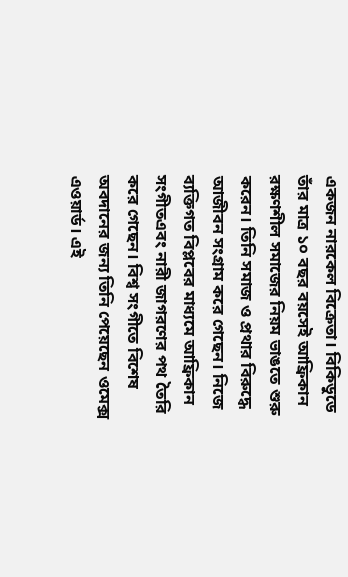একজন নারকেল বিক্রেতা। বিকিডুডে তাঁর মাত্র ১০ বছর বয়সেই আফ্রিকান রক্ষণশীল সমাজের নিয়ম ভাঙতে শুরু করেন। তিনি সমাজ ও প্রথার বিরুদ্ধে আজীবন সংগ্রাম করে গেছেন। নিজে ব্যক্তিগত বিপ্লবের মাধ্যমে আফ্রিকান সংগীতএবং নারী জাগরণের পথ তৈরি করে গেছেন। বিশ্ব সংগীতে বিশেষ অবদানের জন্য তিনি পেয়েছেন ওমেক্স এওয়ার্ড। এই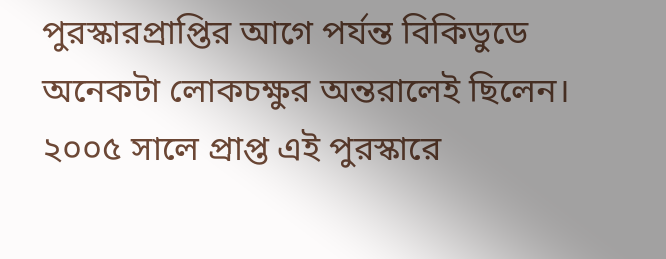পুরস্কারপ্রাপ্তির আগে পর্যন্ত বিকিডুডে অনেকটা লোকচক্ষুর অন্তরালেই ছিলেন। ২০০৫ সালে প্রাপ্ত এই পুরস্কারে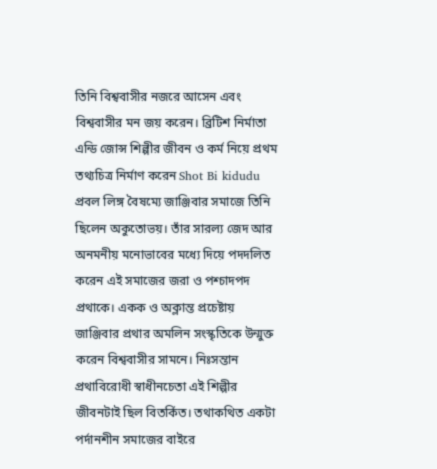তিনি বিশ্ববাসীর নজরে আসেন এবং বিশ্ববাসীর মন জয় করেন। ব্রিটিশ নির্মাতা এন্ডি জোন্স শিল্পীর জীবন ও কর্ম নিয়ে প্রথম তথ্যচিত্র নির্মাণ করেন Shot Bi kidudu প্রবল লিঙ্গ বৈষম্যে জাঞ্জিবার সমাজে তিনি ছিলেন অকুতোভয়। তাঁর সারল্য জেদ আর অনমনীয় মনোভাবের মধ্যে দিয়ে পদদলিত করেন এই সমাজের জরা ও পশ্চাদপদ প্রথাকে। একক ও অক্লান্ত প্রচেষ্টায় জাঞ্জিবার প্রথার অমলিন সংস্কৃতিকে উন্মুক্ত করেন বিশ্ববাসীর সামনে। নিঃসন্তান প্রথাবিরোধী স্বাধীনচেতা এই শিল্পীর জীবনটাই ছিল বিতর্কিত। তথাকথিত একটা পর্দানশীন সমাজের বাইরে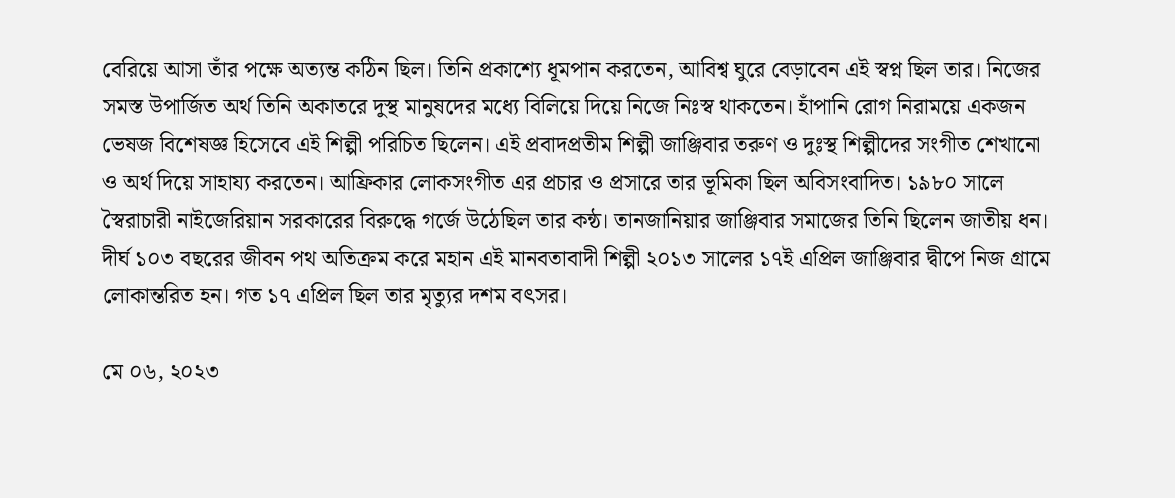বেরিয়ে আসা তাঁর পক্ষে অত্যন্ত কঠিন ছিল। তিনি প্রকাশ্যে ধূমপান করতেন, আবিশ্ব ঘুরে বেড়াবেন এই স্বপ্ন ছিল তার। নিজের সমস্ত উপার্জিত অর্থ তিনি অকাতরে দুস্থ মানুষদের মধ্যে বিলিয়ে দিয়ে নিজে নিঃস্ব থাকতেন। হাঁপানি রোগ নিরাময়ে একজন ভেষজ বিশেষজ্ঞ হিসেবে এই শিল্পী পরিচিত ছিলেন। এই প্রবাদপ্রতীম শিল্পী জাঞ্জিবার তরুণ ও দুঃস্থ শিল্পীদের সংগীত শেখানো ও অর্থ দিয়ে সাহায্য করতেন। আফ্রিকার লোকসংগীত এর প্রচার ও প্রসারে তার ভূমিকা ছিল অবিসংবাদিত। ১৯৮০ সালে স্বৈরাচারী নাইজেরিয়ান সরকারের বিরুদ্ধে গর্জে উঠেছিল তার কন্ঠ। তানজানিয়ার জাঞ্জিবার সমাজের তিনি ছিলেন জাতীয় ধন। দীর্ঘ ১০৩ বছরের জীবন পথ অতিক্রম করে মহান এই মানবতাবাদী শিল্পী ২০১৩ সালের ১৭ই এপ্রিল জাঞ্জিবার দ্বীপে নিজ গ্রামে লোকান্তরিত হন। গত ১৭ এপ্রিল ছিল তার মৃত্যুর দশম বৎসর।

মে ০৬, ২০২৩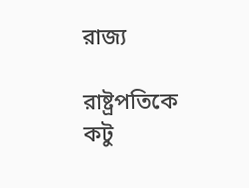রাজ্য

রাষ্ট্রপতিকে কটু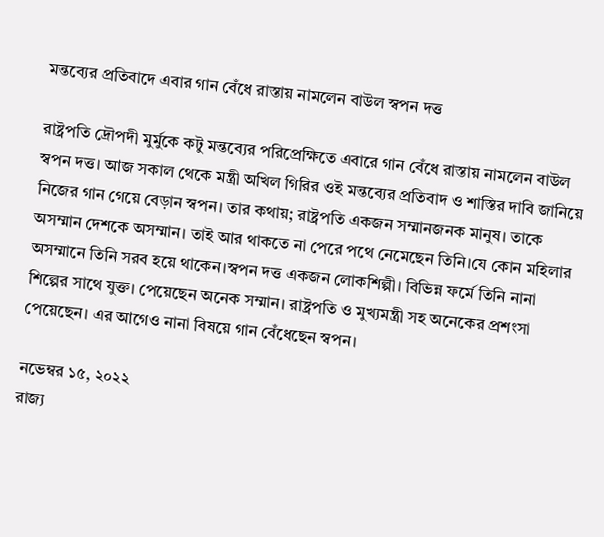মন্তব্যের প্রতিবাদে এবার গান বেঁধে রাস্তায় নামলেন বাউল স্বপন দত্ত

রাষ্ট্রপতি দ্রৌপদী মুর্মুকে কটু মন্তব্যের পরিপ্রেক্ষিতে এবারে গান বেঁধে রাস্তায় নামলেন বাউল স্বপন দত্ত। আজ সকাল থেকে মন্ত্রী অখিল গিরির ওই মন্তব্যের প্রতিবাদ ও শাস্তির দাবি জানিয়ে নিজের গান গেয়ে বেড়ান স্বপন। তার কথায়; রাষ্ট্রপতি একজন সম্মানজনক মানুষ। তাকে অসম্মান দেশকে অসম্মান। তাই আর থাকতে না পেরে পথে নেমেছেন তিনি।যে কোন মহিলার অসম্মানে তিনি সরব হয়ে থাকেন।স্বপন দত্ত একজন লোকশিল্পী। বিভিন্ন ফর্মে তিনি নানা শিল্পের সাথে যুক্ত। পেয়েছেন অনেক সম্মান। রাষ্ট্রপতি ও মুখ্যমন্ত্রী সহ অনেকের প্রশংসা পেয়েছেন। এর আগেও নানা বিষয়ে গান বেঁধেছেন স্বপন।

নভেম্বর ১৫, ২০২২
রাজ্য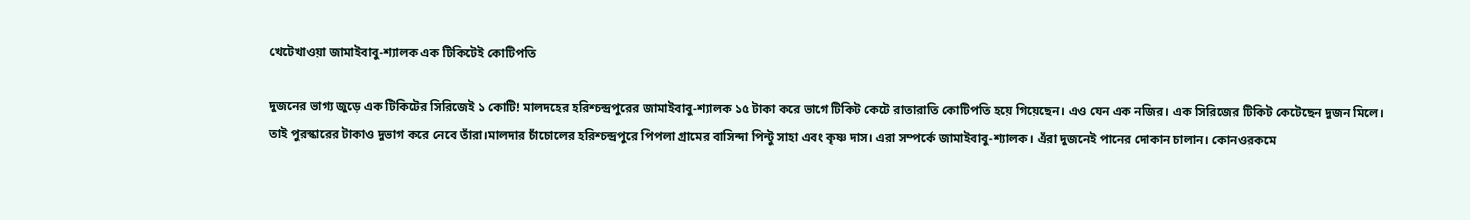খেটেখাওয়া জামাইবাবু-শ্যালক এক টিকিটেই কোটিপতি

দুজনের ভাগ্য জুড়ে এক টিকিটের সিরিজেই ১ কোটি! মালদহের হরিশ্চন্দ্রপুরের জামাইবাবু-শ্যালক ১৫ টাকা করে ভাগে টিকিট কেটে রাতারাতি কোটিপতি হয়ে গিয়েছেন। এও যেন এক নজির। এক সিরিজের টিকিট কেটেছেন দুজন মিলে। তাই পুরস্কারের টাকাও দুভাগ করে নেবে তাঁরা।মালদার চাঁচোলের হরিশ্চন্দ্রপুরে পিপলা গ্রামের বাসিন্দা পিন্টু সাহা এবং কৃষ্ণ দাস। এরা সম্পর্কে জামাইবাবু-শ্যালক। এঁরা দুজনেই পানের দোকান চালান। কোনওরকমে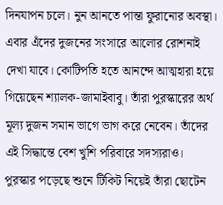দিনযাপন চলে। নুন আনতে পান্তা ফুরানোর অবস্থা। এবার এঁদের দুজনের সংসারে আলোর রোশনাই দেখা যাবে। কোটিপতি হতে আনন্দে আত্মহারা হয়ে গিয়েছেন শ্যালক-জামাইবাবু। তাঁরা পুরস্কারের অর্থ মূল্য দুজন সমান ভাগে ভাগ করে নেবেন। তাঁদের এই সিদ্ধান্তে বেশ খুশি পরিবারে সদস্যরাও। পুরস্কার পড়েছে শুনে টিকিট নিয়েই তাঁরা ছোটেন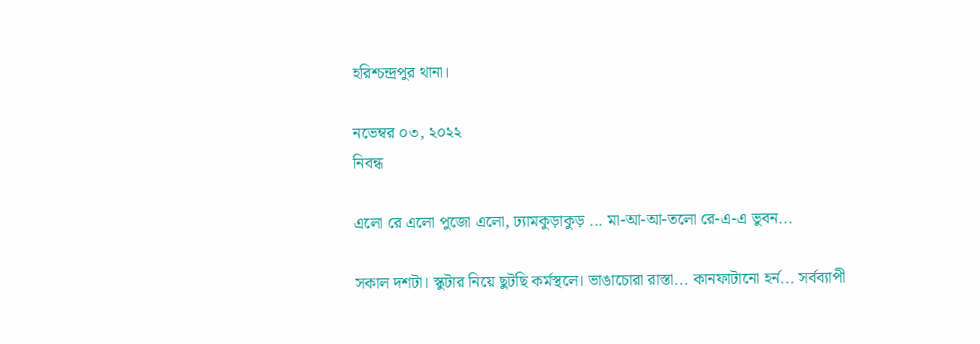হরিশ্চন্দ্রপুর থানা।

নভেম্বর ০৩, ২০২২
নিবন্ধ

এলো রে এলো পুজো এলো, ঢ্যামকুড়াকুড় ... মা-আ-আ-তলো রে-এ-এ ভুবন...

সকাল দশটা। স্কুটার নিয়ে ছুটছি কর্মস্থলে। ভাঙাচোরা রাস্তা... কানফাটানো হর্ন... সর্বব্যাপী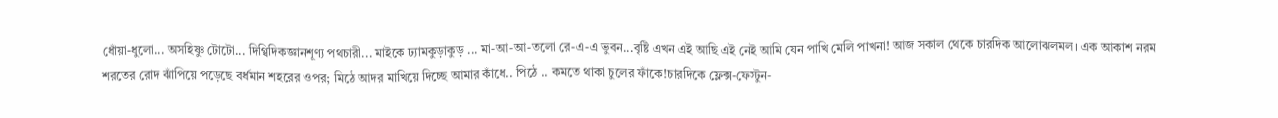ধোঁয়া-ধুলো... অসহিষ্ণু টোটো... দিগ্বিদিকজ্ঞানশূণ্য পথচারী... মাইকে ঢ্যামকুড়াকুড় ... মা-আ-আ-তলো রে-এ-এ ভুবন...বৃষ্টি এখন এই আছি এই নেই আমি যেন পাখি মেলি পাখনা! আজ সকাল থেকে চারদিক আলোঝলমল। এক আকাশ নরম শরতের রোদ ঝাঁপিয়ে পড়েছে বর্ধমান শহরের ওপর; মিঠে আদর মাখিয়ে দিচ্ছে আমার কাঁধে.. পিঠে .. কমতে থাকা চুলের ফাঁকে!চারদিকে ফ্লেক্স-ফেস্টুন-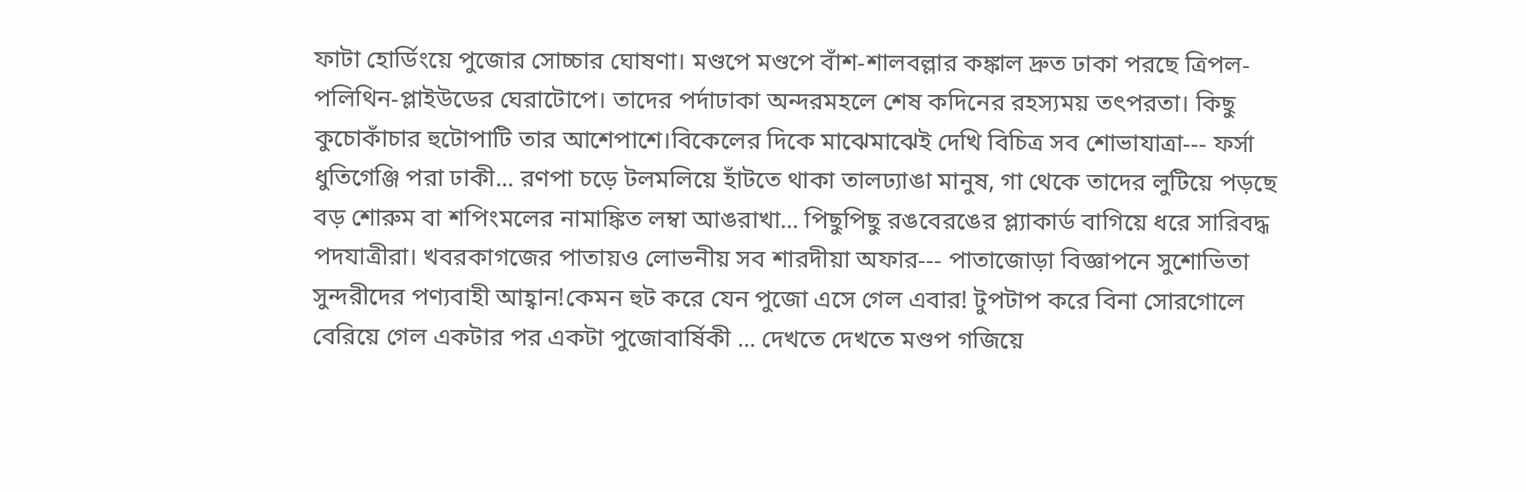ফাটা হোর্ডিংয়ে পুজোর সোচ্চার ঘোষণা। মণ্ডপে মণ্ডপে বাঁশ-শালবল্লার কঙ্কাল দ্রুত ঢাকা পরছে ত্রিপল-পলিথিন-প্লাইউডের ঘেরাটোপে। তাদের পর্দাঢাকা অন্দরমহলে শেষ কদিনের রহস্যময় তৎপরতা। কিছু কুচোকাঁচার হুটোপাটি তার আশেপাশে।বিকেলের দিকে মাঝেমাঝেই দেখি বিচিত্র সব শোভাযাত্রা--- ফর্সা ধুতিগেঞ্জি পরা ঢাকী... রণপা চড়ে টলমলিয়ে হাঁটতে থাকা তালঢ্যাঙা মানুষ, গা থেকে তাদের লুটিয়ে পড়ছে বড় শোরুম বা শপিংমলের নামাঙ্কিত লম্বা আঙরাখা... পিছুপিছু রঙবেরঙের প্ল্যাকার্ড বাগিয়ে ধরে সারিবদ্ধ পদযাত্রীরা। খবরকাগজের পাতায়ও লোভনীয় সব শারদীয়া অফার--- পাতাজোড়া বিজ্ঞাপনে সুশোভিতা সুন্দরীদের পণ্যবাহী আহ্বান!কেমন হুট করে যেন পুজো এসে গেল এবার! টুপটাপ করে বিনা সোরগোলে বেরিয়ে গেল একটার পর একটা পুজোবার্ষিকী ... দেখতে দেখতে মণ্ডপ গজিয়ে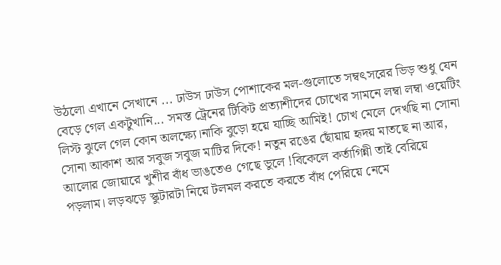উঠলো এখানে সেখানে ... ঢাউস ঢাউস পোশাকের মল-গুলোতে সম্বৎসরের ভিড় শুধু যেন বেড়ে গেল একটুখানি... সমস্ত ট্রেনের টিকিট প্রত্যাশীদের চোখের সামনে লম্বা লম্বা ওয়েটিং লিস্ট ঝুলে গেল কোন অলক্ষ্যে।নাকি বুড়ো হয়ে যাচ্ছি আমিই! চোখ মেলে দেখছি না সোনা সোনা আকাশ আর সবুজ সবুজ মাটির দিকে! নতুন রঙের ছোঁয়ায় হৃদয় মাতছে না আর, আলোর জোয়ারে খুশীর বাঁধ ভাঙতেও গেছে ভুলে !বিকেলে কর্তাগিন্নী তাই বেরিয়ে পড়লাম। লড়ঝড়ে স্কুটারটা নিয়ে টলমল করতে করতে বাঁধ পেরিয়ে নেমে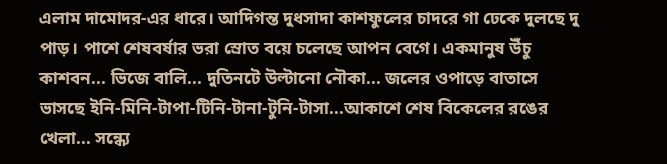এলাম দামোদর-এর ধারে। আদিগন্ত দুধসাদা কাশফুলের চাদরে গা ঢেকে দুলছে দু পাড়। পাশে শেষবর্ষার ভরা স্রোত বয়ে চলেছে আপন বেগে। একমানুষ উঁচু কাশবন... ভিজে বালি... দুতিনটে উল্টানো নৌকা... জলের ওপাড়ে বাতাসে ভাসছে ইনি-মিনি-টাপা-টিনি-টানা-টুনি-টাসা...আকাশে শেষ বিকেলের রঙের খেলা... সন্ধ্যে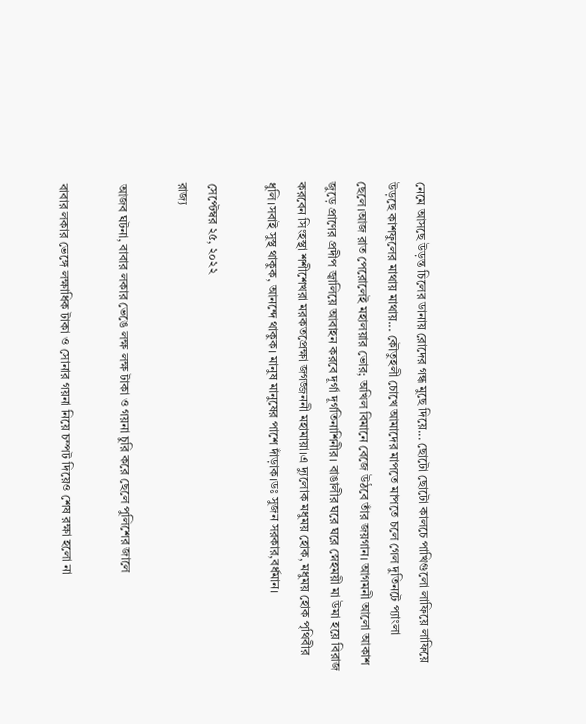নেমে আসছে উড়ন্ত চিলের ডানায় রোদের গন্ধ মুছে দিয়ে... ছোটো ছোটো কালচে পাখিগুলো লাফিয়ে লাফিয়ে উড়ছে কাশফুলের মাথায় মাথায়... কৌতুহলী চোখে আমাদের মাপতে মাপতে চলে গেল দুতিনটে প্যাংলা ছেলে।আজ রাত পেরোলেই মহালয়ার ভোর; অখিল বিমানে বেজে উঠবে তাঁর জয়গান। আগমনী আলো আকাশ জুড়ে প্রাণের প্রদীপ জ্বালিয়ে আবাহন করবে দূর্গা দূর্গতিনাশিনীর। বাঙালীর ঘরে ঘরে স্নেহময়ী মা উমা হয়ে বিরাজ করবেন সিংহস্থা শশীশেখরা মরকতপ্রেক্ষা জগজ্জননী মহামায়া।এ দ্যুলোক মধুময় হোক, মধুময় হোক পৃথিবীর ধুলি।সবাই সুস্থ থাকুক, আনন্দে থাকুক। মানুষ মানুষের পাশে দাঁড়াক।ডঃ সুজন সরকার,বর্ধমান।

সেপ্টেম্বর ২৫, ২০২২
রাজ্য

আজব ঘটনা, বাবার লকার ভেঙে লক্ষ লক্ষ টাকা ও গয়না চুরি করে ছেলে পুলিশের জালে

বাবার লকার ভেঙ্গে লক্ষাধিক টাকা ও সোনার গয়না নিয়ে চম্পট দিয়েও শেষ রক্ষা হলো না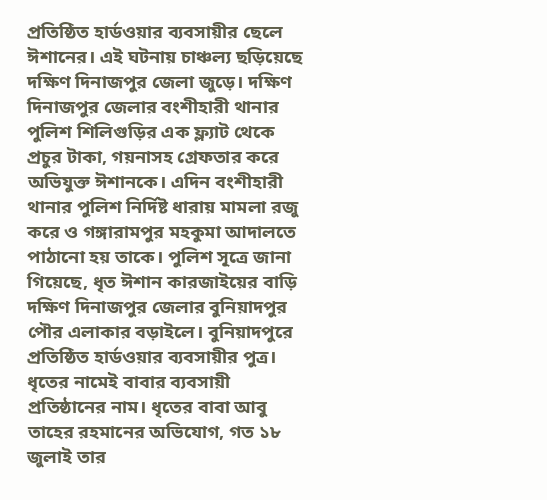প্রতিষ্ঠিত হার্ডওয়ার ব্যবসায়ীর ছেলে ঈশানের। এই ঘটনায় চাঞ্চল্য ছড়িয়েছে দক্ষিণ দিনাজপুর জেলা জুড়ে। দক্ষিণ দিনাজপুর জেলার বংশীহারী থানার পুলিশ শিলিগুড়ির এক ফ্ল্যাট থেকে প্রচুর টাকা, গয়নাসহ গ্রেফতার করে অভিযুক্ত ঈশানকে। এদিন বংশীহারী থানার পুলিশ নির্দিষ্ট ধারায় মামলা রজু করে ও গঙ্গারামপুর মহকুমা আদালতে পাঠানো হয় তাকে। পুলিশ সূত্রে জানা গিয়েছে, ধৃত ঈশান কারজাইয়ের বাড়ি দক্ষিণ দিনাজপুর জেলার বুনিয়াদপুর পৌর এলাকার বড়াইলে। বুনিয়াদপুরে প্রতিষ্ঠিত হার্ডওয়ার ব্যবসায়ীর পুত্র। ধৃতের নামেই বাবার ব্যবসায়ী প্রতিষ্ঠানের নাম। ধৃতের বাবা আবু তাহের রহমানের অভিযোগ, গত ১৮ জুলাই তার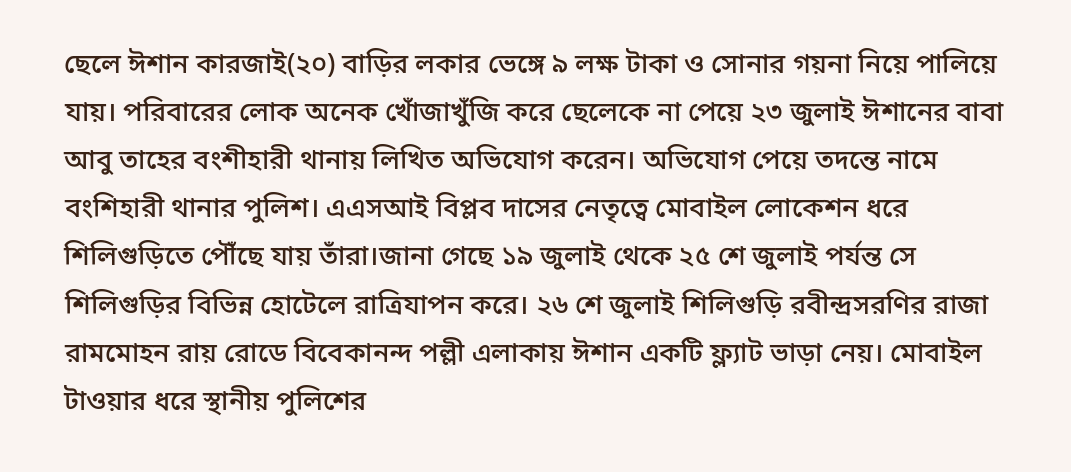ছেলে ঈশান কারজাই(২০) বাড়ির লকার ভেঙ্গে ৯ লক্ষ টাকা ও সোনার গয়না নিয়ে পালিয়ে যায়। পরিবারের লোক অনেক খোঁজাখুঁজি করে ছেলেকে না পেয়ে ২৩ জুলাই ঈশানের বাবা আবু তাহের বংশীহারী থানায় লিখিত অভিযোগ করেন। অভিযোগ পেয়ে তদন্তে নামে বংশিহারী থানার পুলিশ। এএসআই বিপ্লব দাসের নেতৃত্বে মোবাইল লোকেশন ধরে শিলিগুড়িতে পৌঁছে যায় তাঁরা।জানা গেছে ১৯ জুলাই থেকে ২৫ শে জুলাই পর্যন্ত সে শিলিগুড়ির বিভিন্ন হোটেলে রাত্রিযাপন করে। ২৬ শে জুলাই শিলিগুড়ি রবীন্দ্রসরণির রাজা রামমোহন রায় রোডে বিবেকানন্দ পল্লী এলাকায় ঈশান একটি ফ্ল্যাট ভাড়া নেয়। মোবাইল টাওয়ার ধরে স্থানীয় পুলিশের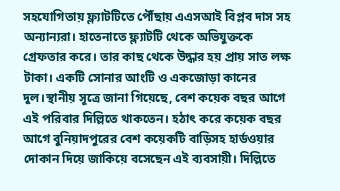সহযোগিতায় ফ্ল্যাটটিতে পৌঁছায় এএসআই বিপ্লব দাস সহ অন্যান্যরা। হাতেনাতে ফ্ল্যাটটি থেকে অভিযুক্তকে গ্রেফতার করে। তার কাছ থেকে উদ্ধার হয় প্রায় সাত লক্ষ টাকা। একটি সোনার আংটি ও একজোড়া কানের দুল।স্থানীয় সূত্রে জানা গিয়েছে, বেশ কয়েক বছর আগে এই পরিবার দিল্লিতে থাকতেন। হঠাৎ করে কয়েক বছর আগে বুনিয়াদপুরের বেশ কয়েকটি বাড়িসহ হার্ডওয়ার দোকান দিয়ে জাকিয়ে বসেছেন এই ব্যবসায়ী। দিল্লিতে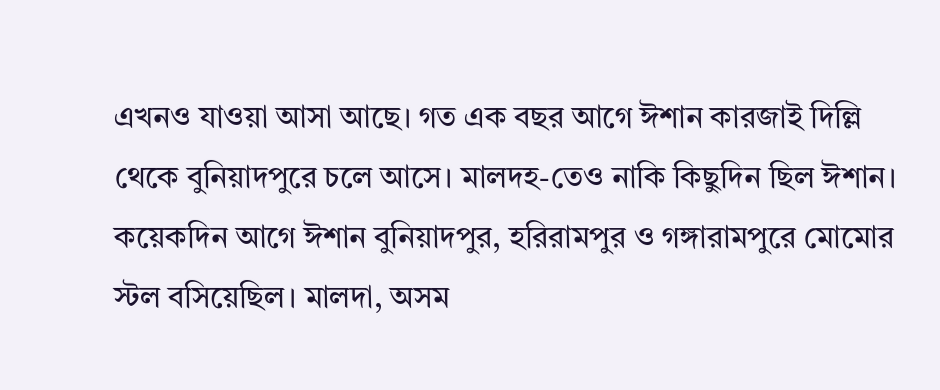এখনও যাওয়া আসা আছে। গত এক বছর আগে ঈশান কারজাই দিল্লি থেকে বুনিয়াদপুরে চলে আসে। মালদহ-তেও নাকি কিছুদিন ছিল ঈশান। কয়েকদিন আগে ঈশান বুনিয়াদপুর, হরিরামপুর ও গঙ্গারামপুরে মোমোর স্টল বসিয়েছিল। মালদা, অসম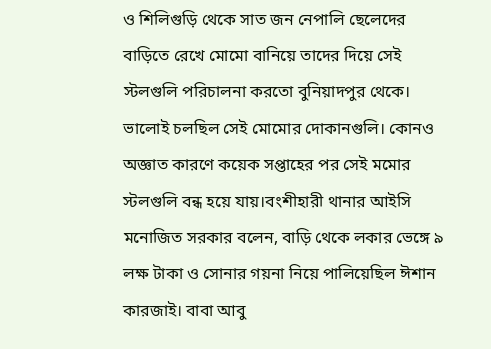ও শিলিগুড়ি থেকে সাত জন নেপালি ছেলেদের বাড়িতে রেখে মোমো বানিয়ে তাদের দিয়ে সেই স্টলগুলি পরিচালনা করতো বুনিয়াদপুর থেকে। ভালোই চলছিল সেই মোমোর দোকানগুলি। কোনও অজ্ঞাত কারণে কয়েক সপ্তাহের পর সেই মমোর স্টলগুলি বন্ধ হয়ে যায়।বংশীহারী থানার আইসি মনোজিত সরকার বলেন, বাড়ি থেকে লকার ভেঙ্গে ৯ লক্ষ টাকা ও সোনার গয়না নিয়ে পালিয়েছিল ঈশান কারজাই। বাবা আবু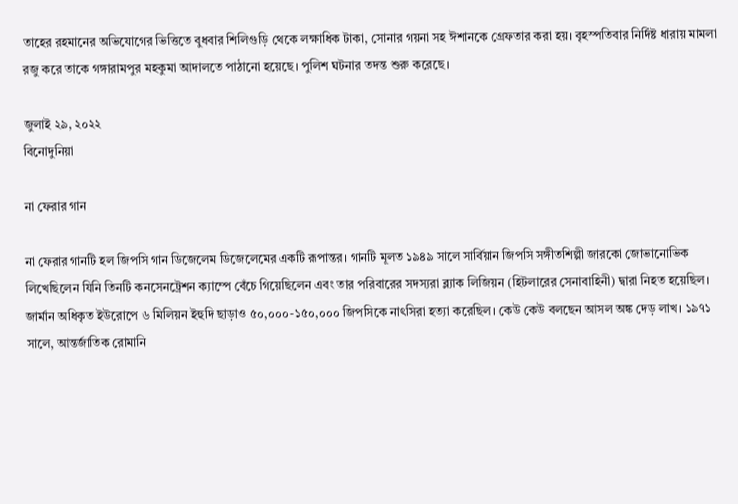তাহের রহমানের অভিযোগের ভিত্তিতে বুধবার শিলিগুড়ি থেকে লক্ষাধিক টাকা, সোনার গয়না সহ ঈশানকে গ্রেফতার করা হয়। বৃহস্পতিবার নির্দিষ্ট ধারায় মামলা রজু করে তাকে গঙ্গারামপুর মহকুমা আদালতে পাঠানো হয়েছে। পুলিশ ঘটনার তদন্ত শুরু করেছে।

জুলাই ২৯, ২০২২
বিনোদুনিয়া

না ফেরার গান

না ফেরার গানটি হল জিপসি গান ডিজেলেম ডিজেলেমের একটি রূপান্তর। গানটি মূলত ১৯৪৯ সালে সার্বিয়ান জিপসি সঙ্গীতশিল্পী জারকো জোভানোভিক লিখেছিলেন যিনি তিনটি কনসেনট্রেশন ক্যাম্পে বেঁচে গিয়েছিলেন এবং তার পরিবারের সদস্যরা ব্ল্যাক লিজিয়ন (হিটলারের সেনাবাহিনী) দ্বারা নিহত হয়েছিল। জার্মান অধিকৃত ইউরোপে ৬ মিলিয়ন ইহুদি ছাড়াও ৫০,০০০-১৫০,০০০ জিপসিকে নাৎসিরা হত্যা করেছিল। কেউ কেউ বলছেন আসল অঙ্ক দেড় লাখ। ১৯৭১ সালে, আন্তর্জাতিক রোমানি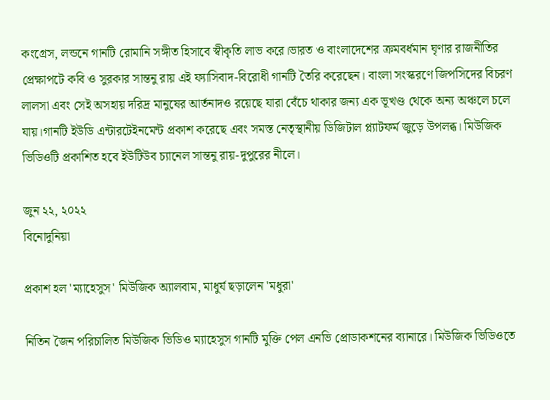কংগ্রেস, লন্ডনে গানটি রোমানি সঙ্গীত হিসাবে স্বীকৃতি লাভ করে।ভারত ও বাংলাদেশের ক্রমবর্ধমান ঘৃণার রাজনীতির প্রেক্ষাপটে কবি ও সুরকার সান্তনু রায় এই ফ্যাসিবাদ-বিরোধী গানটি তৈরি করেছেন। বাংলা সংস্করণে জিপসিদের বিচরণ লালসা এবং সেই অসহায় দরিদ্র মানুষের আর্তনাদও রয়েছে যারা বেঁচে থাকার জন্য এক ভূখণ্ড থেকে অন্য অঞ্চলে চলে যায়।গানটি ইউডি এন্টারটেইনমেন্ট প্রকাশ করেছে এবং সমস্ত নেতৃস্থানীয় ডিজিটাল প্ল্যাটফর্ম জুড়ে উপলব্ধ। মিউজিক ভিডিওটি প্রকাশিত হবে ইউটিউব চ্যানেল সান্তনু রায়-দুপুরের নীলে।

জুন ২২, ২০২২
বিনোদুনিয়া

প্রকাশ হল 'ম্যাহেসুস' মিউজিক অ্যালবাম, মাধুর্য ছড়ালেন 'মধুরা'

নিতিন জৈন পরিচালিত মিউজিক ভিডিও ম্যাহেসুস গানটি মুক্তি পেল এনভি প্রোডাকশনের ব্যানারে। মিউজিক ভিডিওতে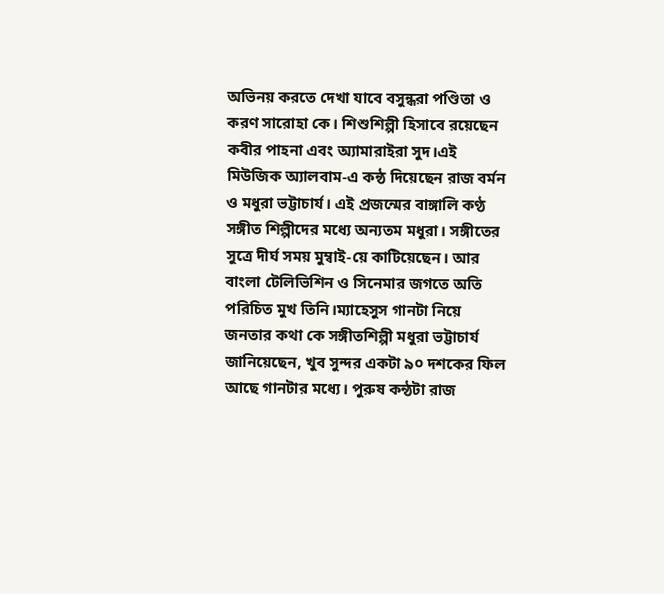অভিনয় করতে দেখা যাবে বসুন্ধরা পণ্ডিতা ও করণ সারোহা কে। শিশুশিল্পী হিসাবে রয়েছেন কবীর পাহনা এবং অ্যামারাইরা সুদ।এই মিউজিক অ্যালবাম-এ কন্ঠ দিয়েছেন রাজ বর্মন ও মধুরা ভট্টাচার্য। এই প্রজন্মের বাঙ্গালি কণ্ঠ সঙ্গীত শিল্পীদের মধ্যে অন্যতম মধুরা। সঙ্গীতের সুত্রে দীর্ঘ সময় মুম্বাই-য়ে কাটিয়েছেন। আর বাংলা টেলিভিশিন ও সিনেমার জগতে অতি পরিচিত মুখ তিনি।ম্যাহেসুস গানটা নিয়ে জনতার কথা কে সঙ্গীতশিল্পী মধুরা ভট্টাচার্য জানিয়েছেন, খুব সুন্দর একটা ৯০ দশকের ফিল আছে গানটার মধ্যে। পুরুষ কন্ঠটা রাজ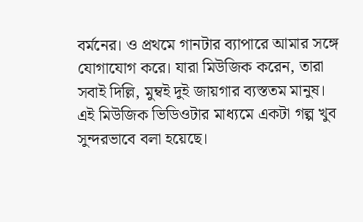বর্মনের। ও প্রথমে গানটার ব্যাপারে আমার সঙ্গে যোগাযোগ করে। যারা মিউজিক করেন, তারা সবাই দিল্লি, মুম্বই দুই জায়গার ব্যস্ততম মানুষ। এই মিউজিক ভিডিওটার মাধ্যমে একটা গল্প খুব সুন্দরভাবে বলা হয়েছে।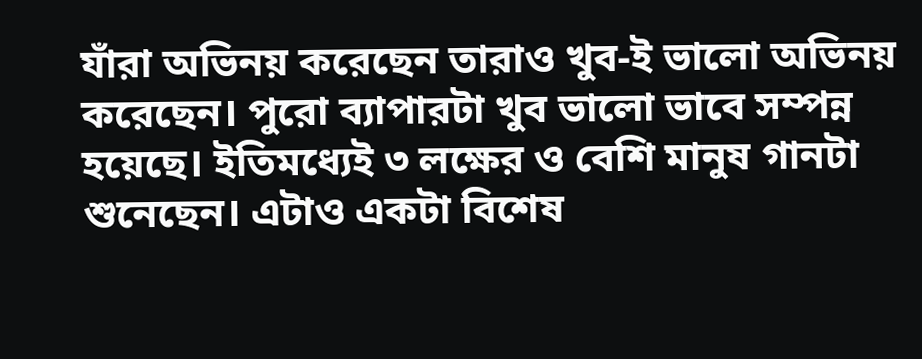যাঁরা অভিনয় করেছেন তারাও খুব-ই ভালো অভিনয় করেছেন। পুরো ব্যাপারটা খুব ভালো ভাবে সম্পন্ন হয়েছে। ইতিমধ্যেই ৩ লক্ষের ও বেশি মানুষ গানটা শুনেছেন। এটাও একটা বিশেষ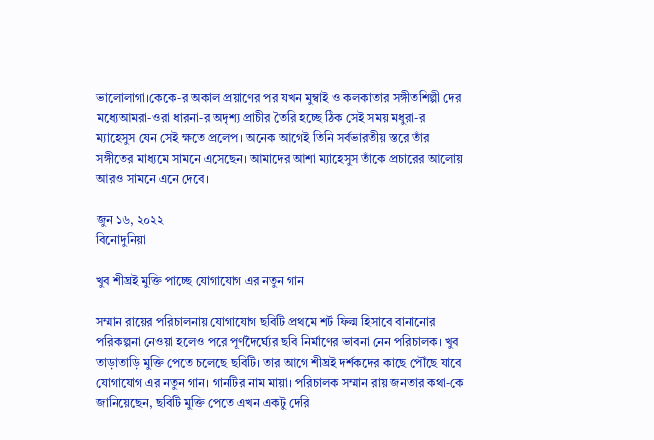ভালোলাগা।কেকে-র অকাল প্রয়াণের পর যখন মুম্বাই ও কলকাতার সঙ্গীতশিল্পী দের মধ্যেআমরা-ওরা ধারনা-র অদৃশ্য প্রাচীর তৈরি হচ্ছে ঠিক সেই সময় মধুরা-র ম্যাহেসুস যেন সেই ক্ষতে প্রলেপ। অনেক আগেই তিনি সর্বভারতীয় স্তরে তাঁর সঙ্গীতের মাধ্যমে সামনে এসেছেন। আমাদের আশা ম্যাহেসুস তাঁকে প্রচারের আলোয় আরও সামনে এনে দেবে।

জুন ১৬, ২০২২
বিনোদুনিয়া

খুব শীঘ্রই মুক্তি পাচ্ছে যোগাযোগ এর নতুন গান

সম্মান রায়ের পরিচালনায় যোগাযোগ ছবিটি প্রথমে শর্ট ফিল্ম হিসাবে বানানোর পরিকল্পনা নেওয়া হলেও পরে পূর্ণদৈর্ঘ্যের ছবি নির্মাণের ভাবনা নেন পরিচালক। খুব তাড়াতাড়ি মুক্তি পেতে চলেছে ছবিটি। তার আগে শীঘ্রই দর্শকদের কাছে পৌঁছে যাবে যোগাযোগ এর নতুন গান। গানটির নাম মায়া। পরিচালক সম্মান রায় জনতার কথা-কে জানিয়েছেন, ছবিটি মুক্তি পেতে এখন একটু দেরি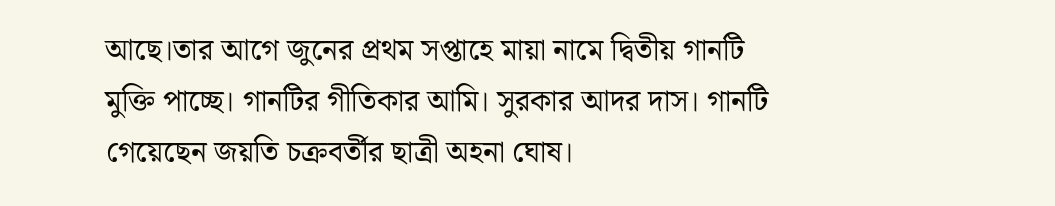আছে।তার আগে জুনের প্রথম সপ্তাহে মায়া নামে দ্বিতীয় গানটি মুক্তি পাচ্ছে। গানটির গীতিকার আমি। সুরকার আদর দাস। গানটি গেয়েছেন জয়তি চক্রবর্তীর ছাত্রী অহনা ঘোষ।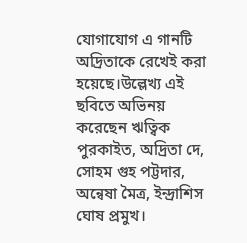যোগাযোগ এ গানটি অদ্রিতাকে রেখেই করা হয়েছে।উল্লেখ্য এই ছবিতে অভিনয় করেছেন ঋত্বিক পুরকাইত, অদ্রিতা দে, সোহম গুহ পট্টদার, অন্বেষা মৈত্র, ইন্দ্রাশিস ঘোষ প্রমুখ।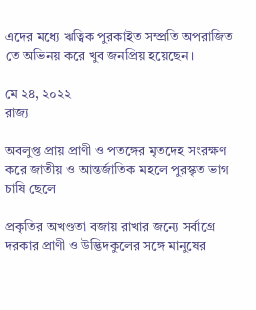এদের মধ্যে ঋত্বিক পুরকাইত সম্প্রতি অপরাজিত তে অভিনয় করে খুব জনপ্রিয় হয়েছেন।

মে ২৪, ২০২২
রাজ্য

অবলুপ্ত প্রায় প্রাণী ও পতঙ্গের মৃতদেহ সংরক্ষণ করে জাতীয় ও আন্তর্জাতিক মহলে পুরস্কৃত ভাগ চাষি ছেলে

প্রকৃতির অখণ্ডতা বজায় রাখার জন্যে সর্বাগ্রে দরকার প্রাণী ও উদ্ভিদকুলের সঙ্গে মানুষের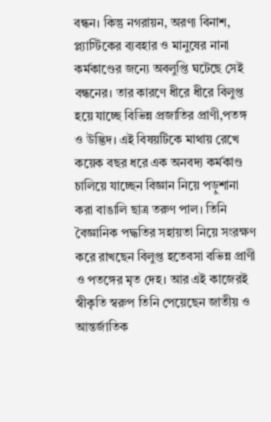বন্ধন। কিন্তু নগরায়ন, অরণ্য বিনাশ, প্ল্যাস্টিকের ব্যবহার ও মানুষের নানা কর্মকাণ্ডের জন্যে অবলুপ্তি ঘটেছে সেই বন্ধনের। তার কারণে ধীরে ধীরে বিলুপ্ত হয়ে যাচ্ছে বিভিন্ন প্রজাতির প্রাণী,পতঙ্গ ও উদ্ভিদ। এই বিষয়টিকে মাথায় রেখে কয়েক বছর ধরে এক অনবদ্য কর্মকাণ্ড চালিয়ে যাচ্ছেন বিজ্ঞান নিয়ে পড়ুশানা করা বাঙালি ছাত্র তরুণ পাল। তিনি বৈজ্ঞানিক পদ্ধতির সহায়তা নিয়ে সংরক্ষণ করে রাখছেন বিলুপ্ত হতেবসা বভিন্ন প্রাণী ও পতঙ্গের মৃত দেহ। আর এই কাজেরই স্বীকৃতি স্বরুপ তিনি পেয়েছেন জাতীয় ও আন্তর্জাতিক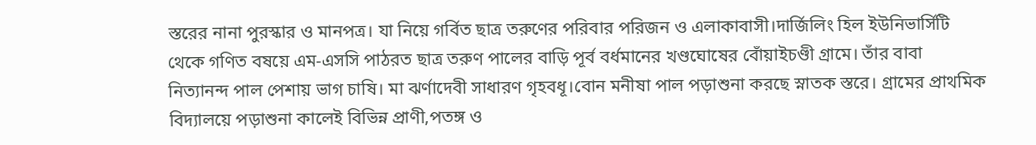স্তরের নানা পুরস্কার ও মানপত্র। যা নিয়ে গর্বিত ছাত্র তরুণের পরিবার পরিজন ও এলাকাবাসী।দার্জিলিং হিল ইউনিভার্সিটি থেকে গণিত বষয়ে এম-এসসি পাঠরত ছাত্র তরুণ পালের বাড়ি পূর্ব বর্ধমানের খণ্ডঘোষের বোঁয়াইচণ্ডী গ্রামে। তাঁর বাবা নিত্যানন্দ পাল পেশায় ভাগ চাষি। মা ঝর্ণাদেবী সাধারণ গৃহবধূ।বোন মনীষা পাল পড়াশুনা করছে স্নাতক স্তরে। গ্রামের প্রাথমিক বিদ্যালয়ে পড়াশুনা কালেই বিভিন্ন প্রাণী,পতঙ্গ ও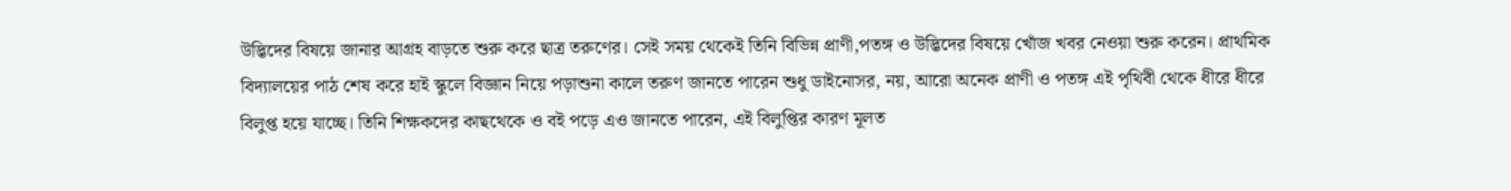উদ্ভিদের বিষয়ে জানার আগ্রহ বাড়তে শুরু করে ছাত্র তরুণের। সেই সময় থেকেই তিনি বিভিন্ন প্রাণী,পতঙ্গ ও উদ্ভিদের বিষয়ে খোঁজ খবর নেওয়া শুরু করেন। প্রাথমিক বিদ্যালয়ের পাঠ শেষ করে হাই স্কুলে বিজ্ঞান নিয়ে পড়াশুনা কালে তরুণ জানতে পারেন শুধু ডাইনোসর, নয়, আরো অনেক প্রাণী ও পতঙ্গ এই পৃথিবী থেকে ধীরে ধীরে বিলুপ্ত হয়ে যাচ্ছে। তিনি শিক্ষকদের কাছথেকে ও বই পড়ে এও জানতে পারেন, এই বিলুপ্তির কারণ মূলত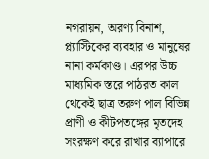নগরায়ন, অরণ্য বিনাশ, প্ল্যাস্টিকের ব্যবহার ও মানুষের নানা কর্মকাণ্ড। এরপর উচ্চ মাধ্যমিক স্তরে পাঠরত কাল থেকেই ছাত্র তরুণ পাল বিভিন্ন প্রাণী ও কীটপতঙ্গের মৃতদেহ সংরক্ষণ করে রাখার ব্যাপারে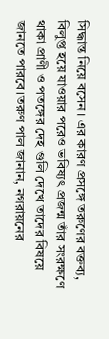সিদ্ধান্ত নিয়ে বসেন। এর কারণ প্রসঙ্গে তরুণের বক্তব্য, বিলুপ্ত হয়ে যাওয়ার পরেও ভবিষ্যৎ প্রজন্ম তাঁর সংরক্ষণে থাকা প্রাণী ও পতঙ্গের দেহ গুলি দেখে তাদের বিষয়ে জানতে পারবে।তরুণ পাল জানান, নগরায়নের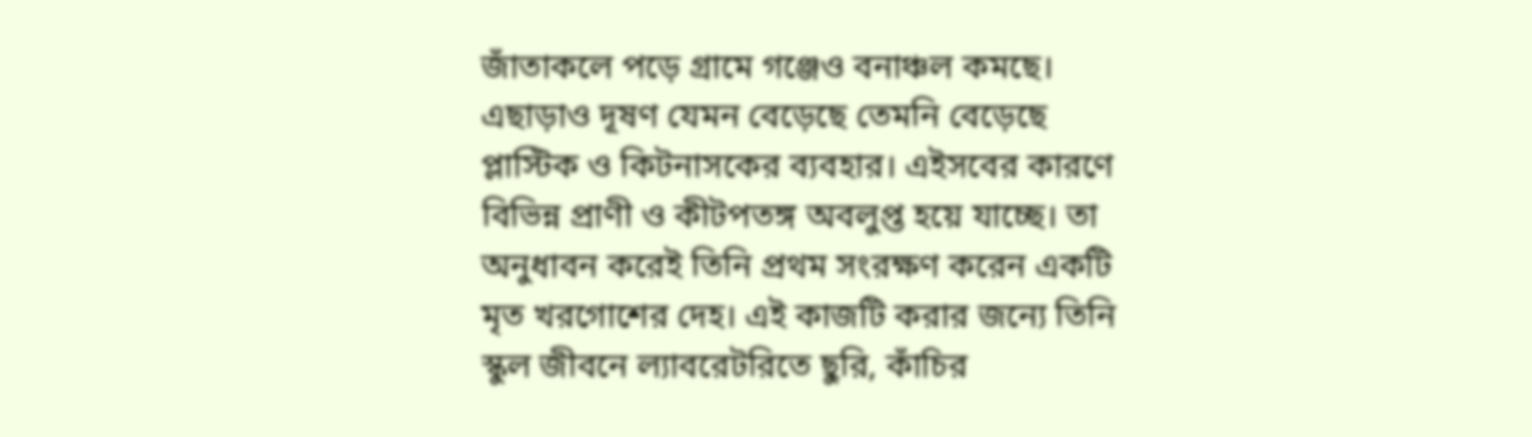জাঁতাকলে পড়ে গ্রামে গঞ্জেও বনাঞ্চল কমছে। এছাড়াও দূষণ যেমন বেড়েছে তেমনি বেড়েছে প্লাস্টিক ও কিটনাসকের ব্যবহার। এইসবের কারণে বিভিন্ন প্রাণী ও কীটপতঙ্গ অবলুপ্ত হয়ে যাচ্ছে। তা অনুধাবন করেই তিনি প্রথম সংরক্ষণ করেন একটি মৃত খরগোশের দেহ। এই কাজটি করার জন্যে তিনি স্কুল জীবনে ল্যাবরেটরিতে ছুরি, কাঁচির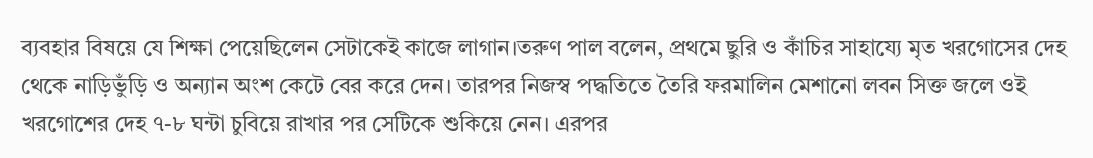ব্যবহার বিষয়ে যে শিক্ষা পেয়েছিলেন সেটাকেই কাজে লাগান।তরুণ পাল বলেন, প্রথমে ছুরি ও কাঁচির সাহায্যে মৃত খরগোসের দেহ থেকে নাড়িভুঁড়ি ও অন্যান অংশ কেটে বের করে দেন। তারপর নিজস্ব পদ্ধতিতে তৈরি ফরমালিন মেশানো লবন সিক্ত জলে ওই খরগোশের দেহ ৭-৮ ঘন্টা চুবিয়ে রাখার পর সেটিকে শুকিয়ে নেন। এরপর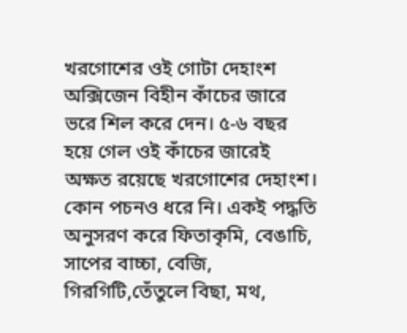খরগোশের ওই গোটা দেহাংশ অক্সিজেন বিহীন কাঁচের জারে ভরে শিল করে দেন। ৫-৬ বছর হয়ে গেল ওই কাঁচের জারেই অক্ষত রয়েছে খরগোশের দেহাংশ। কোন পচনও ধরে নি। একই পদ্ধতি অনুসরণ করে ফিতাকৃমি, বেঙাচি, সাপের বাচ্চা, বেজি, গিরগিটি,তেঁতুলে বিছা, মথ,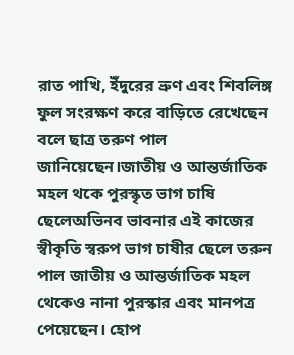রাত পাখি, ইঁদুরের ভ্রুণ এবং শিবলিঙ্গ ফুল সংরক্ষণ করে বাড়িতে রেখেছেন বলে ছাত্র তরুণ পাল জানিয়েছেন।জাতীয় ও আন্তর্জাতিক মহল থকে পুরস্কৃত ভাগ চাষি ছেলেঅভিনব ভাবনার এই কাজের স্বীকৃতি স্বরুপ ভাগ চাষীর ছেলে তরুন পাল জাতীয় ও আন্তর্জাতিক মহল থেকেও নানা পুরস্কার এবং মানপত্র পেয়েছেন। হোপ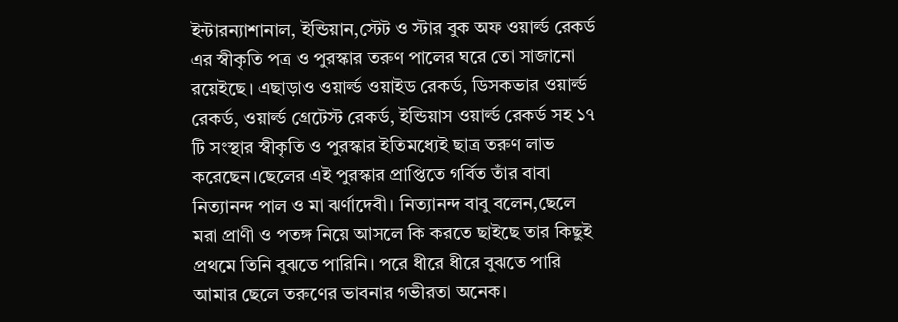ইন্টারন্যাশানাল, ইন্ডিয়ান,স্টেট ও স্টার বুক অফ ওয়ার্ল্ড রেকর্ড এর স্বীকৃতি পত্র ও পুরস্কার তরুণ পালের ঘরে তো সাজানো রয়েইছে। এছাড়াও ওয়ার্ল্ড ওয়াইড রেকর্ড, ডিসকভার ওয়ার্ল্ড রেকর্ড, ওয়ার্ল্ড গ্রেটেস্ট রেকর্ড, ইন্ডিয়াস ওয়ার্ল্ড রেকর্ড সহ ১৭ টি সংস্থার স্বীকৃতি ও পুরস্কার ইতিমধ্যেই ছাত্র তরুণ লাভ করেছেন।ছেলের এই পুরস্কার প্রাপ্তিতে গর্বিত তাঁর বাবা নিত্যানন্দ পাল ও মা ঝর্ণাদেবী। নিত্যানন্দ বাবু বলেন,ছেলে মরা প্রাণী ও পতঙ্গ নিয়ে আসলে কি করতে ছাইছে তার কিছুই প্রথমে তিনি বুঝতে পারিনি। পরে ধীরে ধীরে বুঝতে পারি আমার ছেলে তরুণের ভাবনার গভীরতা অনেক।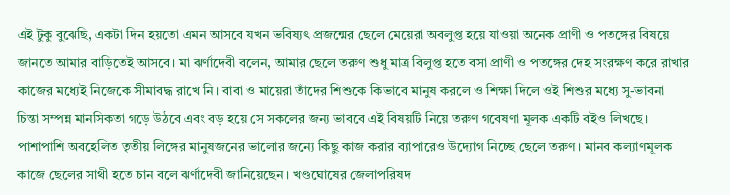এই টুকু বুঝেছি, একটা দিন হয়তো এমন আসবে যখন ভবিষ্যৎ প্রজন্মের ছেলে মেয়েরা অবলুপ্ত হয়ে যাওয়া অনেক প্রাণী ও পতঙ্গের বিষয়ে জানতে আমার বাড়িতেই আসবে। মা ঝর্ণাদেবী বলেন, আমার ছেলে তরুণ শুধু মাত্র বিলুপ্ত হতে বসা প্রাণী ও পতঙ্গের দেহ সংরক্ষণ করে রাখার কাজের মধ্যেই নিজেকে সীমাবদ্ধ রাখে নি। বাবা ও মায়েরা তাঁদের শিশুকে কিভাবে মানুষ করলে ও শিক্ষা দিলে ওই শিশুর মধ্যে সু-ভাবনা চিন্তা সম্পন্ন মানসিকতা গড়ে উঠবে এবং বড় হয়ে সে সকলের জন্য ভাববে এই বিষয়টি নিয়ে তরুণ গবেষণা মূলক একটি বইও লিখছে। পাশাপাশি অবহেলিত তৃতীয় লিঙ্গের মানুষজনের ভালোর জন্যে কিছু কাজ করার ব্যাপারেও উদ্যোগ নিচ্ছে ছেলে তরুণ। মানব কল্যাণমূলক কাজে ছেলের সাথী হতে চান বলে ঝর্ণাদেবী জানিয়েছেন। খণ্ডঘোষের জেলাপরিষদ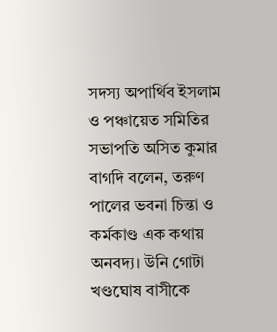সদস্য অপার্থিব ইসলাম ও পঞ্চায়েত সমিতির সভাপতি অসিত কুমার বাগদি বলেন, তরুণ পালের ভবনা চিন্তা ও কর্মকাণ্ড এক কথায় অনবদ্য। উনি গোটা খণ্ডঘোষ বাসীকে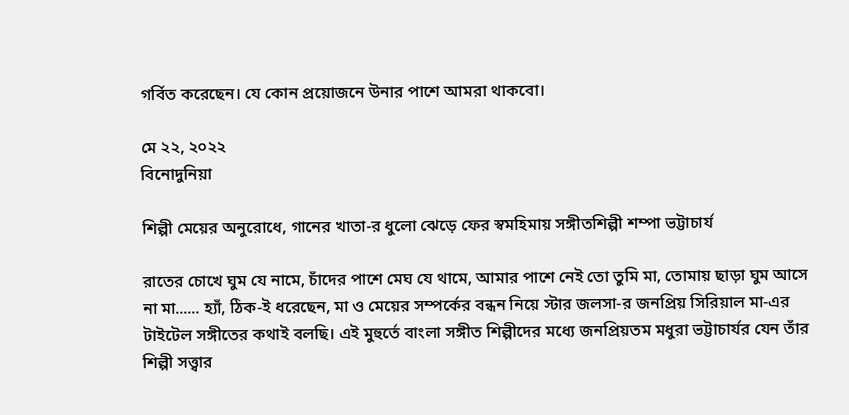গর্বিত করেছেন। যে কোন প্রয়োজনে উনার পাশে আমরা থাকবো।

মে ২২, ২০২২
বিনোদুনিয়া

শিল্পী মেয়ের অনুরোধে, গানের খাতা-র ধুলো ঝেড়ে ফের স্বমহিমায় সঙ্গীতশিল্পী শম্পা ভট্টাচার্য

রাতের চোখে ঘুম যে নামে, চাঁদের পাশে মেঘ যে থামে, আমার পাশে নেই তো তুমি মা, তোমায় ছাড়া ঘুম আসে না মা...... হ্যাঁ, ঠিক-ই ধরেছেন, মা ও মেয়ের সম্পর্কের বন্ধন নিয়ে স্টার জলসা-র জনপ্রিয় সিরিয়াল মা-এর টাইটেল সঙ্গীতের কথাই বলছি। এই মুহুর্তে বাংলা সঙ্গীত শিল্পীদের মধ্যে জনপ্রিয়তম মধুরা ভট্টাচার্যর যেন তাঁর শিল্পী সত্ত্বার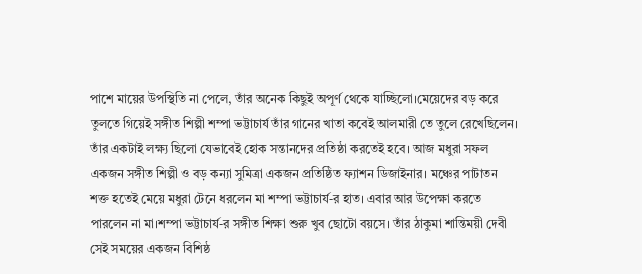পাশে মায়ের উপস্থিতি না পেলে, তাঁর অনেক কিছুই অপূর্ণ থেকে যাচ্ছিলো।মেয়েদের বড় করে তুলতে গিয়েই সঙ্গীত শিল্পী শম্পা ভট্টাচার্য তাঁর গানের খাতা কবেই আলমারী তে তুলে রেখেছিলেন। তাঁর একটাই লক্ষ্য ছিলো যেভাবেই হোক সন্তানদের প্রতিষ্ঠা করতেই হবে। আজ মধুরা সফল একজন সঙ্গীত শিল্পী ও বড় কন্যা সুমিত্রা একজন প্রতিষ্ঠিত ফ্যাশন ডিজাইনার। মঞ্চের পাটাতন শক্ত হতেই মেয়ে মধুরা টেনে ধরলেন মা শম্পা ভট্টাচার্য-র হাত। এবার আর উপেক্ষা করতে পারলেন না মা।শম্পা ভট্টাচার্য-র সঙ্গীত শিক্ষা শুরু খুব ছোটো বয়সে। তাঁর ঠাকুমা শান্তিময়ী দেবী সেই সময়ের একজন বিশিষ্ঠ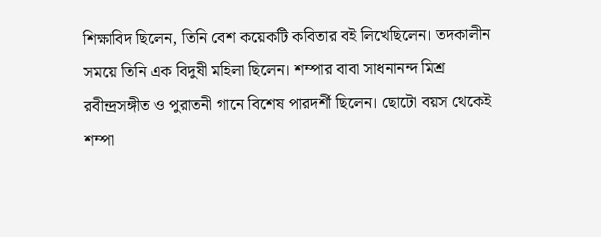শিক্ষাবিদ ছিলেন, তিনি বেশ কয়েকটি কবিতার বই লিখেছিলেন। তদকালীন সময়ে তিনি এক বিদুষী মহিলা ছিলেন। শম্পার বাবা সাধনানন্দ মিশ্র রবীন্দ্রসঙ্গীত ও পুরাতনী গানে বিশেষ পারদর্শী ছিলেন। ছোটো বয়স থেকেই শম্পা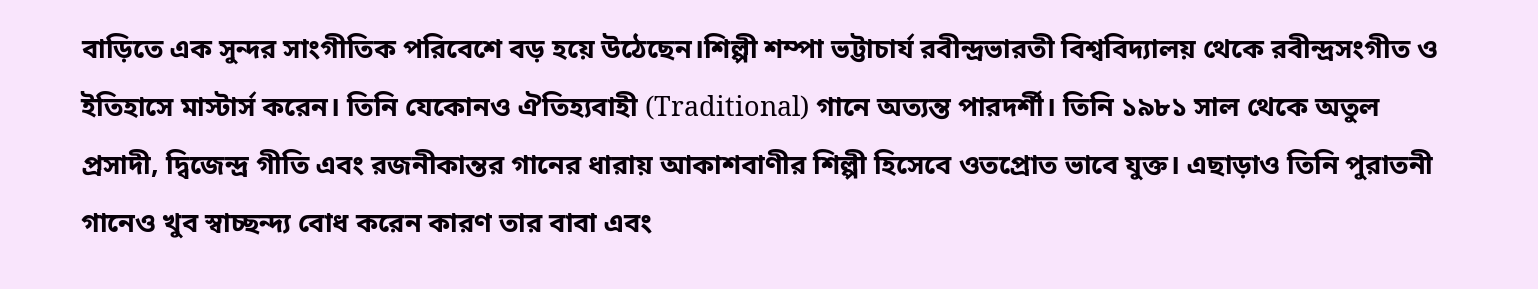বাড়িতে এক সুন্দর সাংগীতিক পরিবেশে বড় হয়ে উঠেছেন।শিল্পী শম্পা ভট্টাচার্য রবীন্দ্রভারতী বিশ্ববিদ্যালয় থেকে রবীন্দ্রসংগীত ও ইতিহাসে মাস্টার্স করেন। তিনি যেকোনও ঐতিহ্যবাহী (Traditional) গানে অত্যন্ত পারদর্শী। তিনি ১৯৮১ সাল থেকে অতুল প্রসাদী, দ্বিজেন্দ্র গীতি এবং রজনীকান্তর গানের ধারায় আকাশবাণীর শিল্পী হিসেবে ওতপ্রোত ভাবে যুক্ত। এছাড়াও তিনি পুরাতনী গানেও খুব স্বাচ্ছন্দ্য বোধ করেন কারণ তার বাবা এবং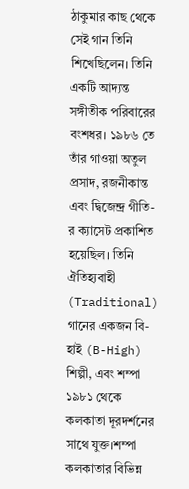ঠাকুমার কাছ থেকে সেই গান তিনি শিখেছিলেন। তিনি একটি আদ্যন্ত সঙ্গীতীক পরিবারের বংশধর। ১৯৮৬ তে তাঁর গাওয়া অতুল প্রসাদ, রজনীকান্ত এবং দ্বিজেন্দ্র গীতি-র ক্যাসেট প্রকাশিত হয়েছিল। তিনি ঐতিহ্যবাহী (Traditional) গানের একজন বি-হাই (B-High) শিল্পী, এবং শম্পা ১৯৮১ থেকে কলকাতা দূরদর্শনের সাথে যুক্ত।শম্পা কলকাতার বিভিন্ন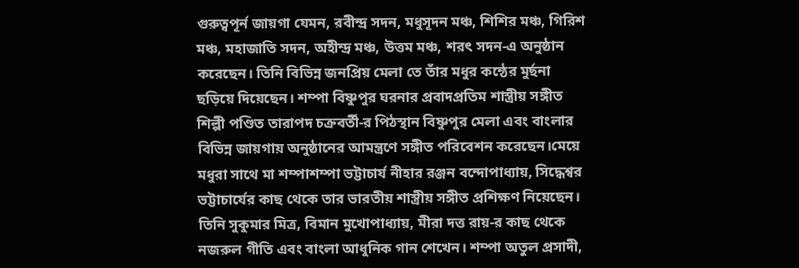গুরুত্বপূর্ন জায়গা যেমন, রবীন্দ্র সদন, মধুসূদন মঞ্চ, শিশির মঞ্চ, গিরিশ মঞ্চ, মহাজাতি সদন, অহীন্দ্র মঞ্চ, উত্তম মঞ্চ, শরৎ সদন-এ অনুষ্ঠান করেছেন। তিনি বিভিন্ন জনপ্রিয় মেলা তে তাঁর মধুর কন্ঠের মুর্ছনা ছড়িয়ে দিয়েছেন। শম্পা বিষ্ণুপুর ঘরনার প্রবাদপ্রতিম শাস্ত্রীয় সঙ্গীত শিল্পী পণ্ডিত তারাপদ চক্রবর্তী-র পিঠস্থান বিষ্ণুপুর মেলা এবং বাংলার বিভিন্ন জায়গায় অনুষ্ঠানের আমন্ত্রণে সঙ্গীত পরিবেশন করেছেন।মেয়ে মধুরা সাথে মা শম্পাশম্পা ভট্টাচার্য নীহার রঞ্জন বন্দোপাধ্যায়, সিদ্ধেশ্বর ভট্টাচার্যের কাছ থেকে তার ভারতীয় শাস্ত্রীয় সঙ্গীত প্রশিক্ষণ নিয়েছেন। তিনি সুকুমার মিত্র, বিমান মুখোপাধ্যায়, মীরা দত্ত রায়-র কাছ থেকে নজরুল গীতি এবং বাংলা আধুনিক গান শেখেন। শম্পা অতুল প্রসাদী,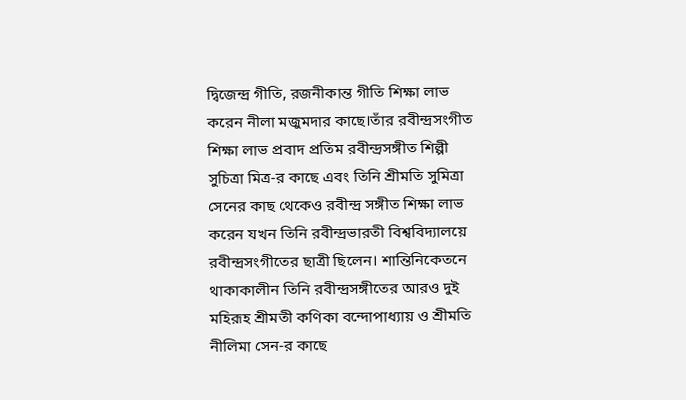দ্বিজেন্দ্র গীতি, রজনীকান্ত গীতি শিক্ষা লাভ করেন নীলা মজুমদার কাছে।তাঁর রবীন্দ্রসংগীত শিক্ষা লাভ প্রবাদ প্রতিম রবীন্দ্রসঙ্গীত শিল্পী সুচিত্রা মিত্র-র কাছে এবং তিনি শ্রীমতি সুমিত্রা সেনের কাছ থেকেও রবীন্দ্র সঙ্গীত শিক্ষা লাভ করেন যখন তিনি রবীন্দ্রভারতী বিশ্ববিদ্যালয়ে রবীন্দ্রসংগীতের ছাত্রী ছিলেন। শান্তিনিকেতনে থাকাকালীন তিনি রবীন্দ্রসঙ্গীতের আরও দুই মহিরূহ শ্রীমতী কণিকা বন্দোপাধ্যায় ও শ্রীমতি নীলিমা সেন-র কাছে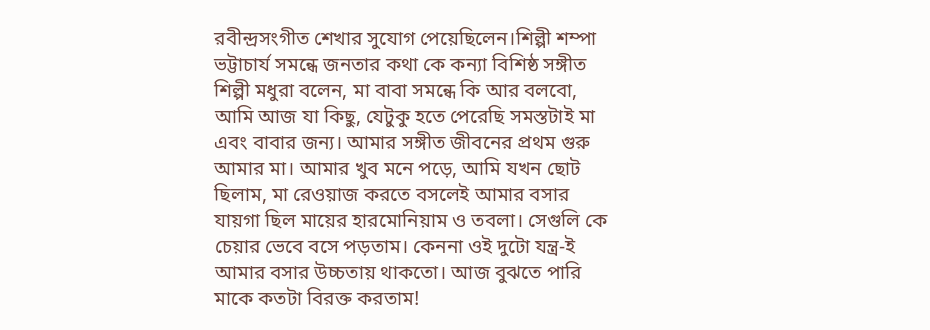রবীন্দ্রসংগীত শেখার সুযোগ পেয়েছিলেন।শিল্পী শম্পা ভট্টাচার্য সমন্ধে জনতার কথা কে কন্যা বিশিষ্ঠ সঙ্গীত শিল্পী মধুরা বলেন, মা বাবা সমন্ধে কি আর বলবো, আমি আজ যা কিছু, যেটুকু হতে পেরেছি সমস্তটাই মা এবং বাবার জন্য। আমার সঙ্গীত জীবনের প্রথম গুরু আমার মা। আমার খুব মনে পড়ে, আমি যখন ছোট ছিলাম, মা রেওয়াজ করতে বসলেই আমার বসার যায়গা ছিল মায়ের হারমোনিয়াম ও তবলা। সেগুলি কে চেয়ার ভেবে বসে পড়তাম। কেননা ওই দুটো যন্ত্র-ই আমার বসার উচ্চতায় থাকতো। আজ বুঝতে পারি মাকে কতটা বিরক্ত করতাম!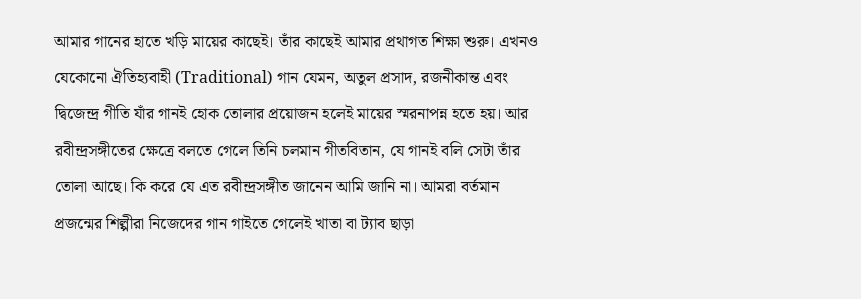আমার গানের হাতে খড়ি মায়ের কাছেই। তাঁর কাছেই আমার প্রথাগত শিক্ষা শুরু। এখনও যেকোনো ঐতিহ্যবাহী (Traditional) গান যেমন, অতুল প্রসাদ, রজনীকান্ত এবং দ্বিজেন্দ্র গীতি যাঁর গানই হোক তোলার প্রয়োজন হলেই মায়ের স্মরনাপন্ন হতে হয়। আর রবীন্দ্রসঙ্গীতের ক্ষেত্রে বলতে গেলে তিনি চলমান গীতবিতান, যে গানই বলি সেটা তাঁর তোলা আছে। কি করে যে এত রবীন্দ্রসঙ্গীত জানেন আমি জানি না। আমরা বর্তমান প্রজন্মের শিল্পীরা নিজেদের গান গাইতে গেলেই খাতা বা ট্যাব ছাড়া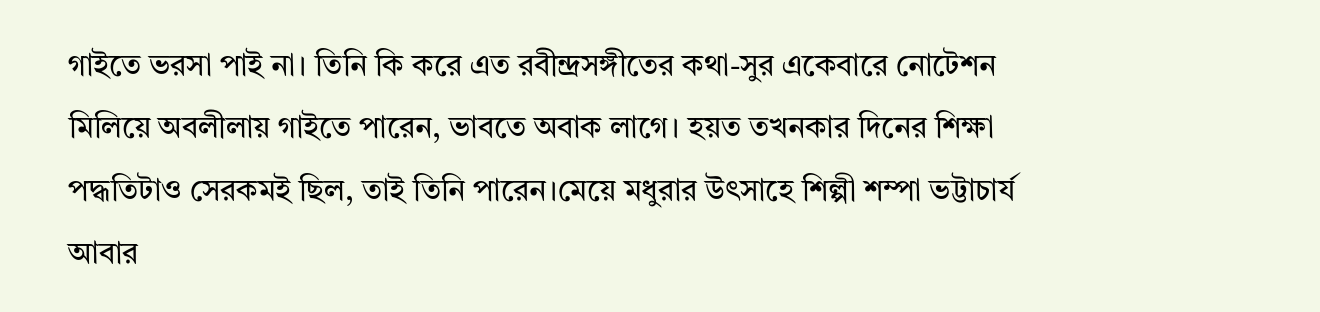গাইতে ভরসা পাই না। তিনি কি করে এত রবীন্দ্রসঙ্গীতের কথা-সুর একেবারে নোটেশন মিলিয়ে অবলীলায় গাইতে পারেন, ভাবতে অবাক লাগে। হয়ত তখনকার দিনের শিক্ষা পদ্ধতিটাও সেরকমই ছিল, তাই তিনি পারেন।মেয়ে মধুরার উৎসাহে শিল্পী শম্পা ভট্টাচার্য আবার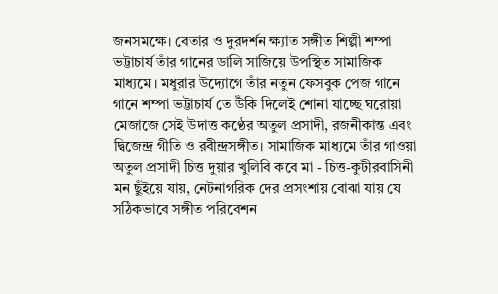জনসমক্ষে। বেতার ও দুরদর্শন ক্ষ্যাত সঙ্গীত শিল্পী শম্পা ভট্টাচার্য তাঁর গানের ডালি সাজিয়ে উপস্থিত সামাজিক মাধ্যমে। মধুরার উদ্যোগে তাঁর নতুন ফেসবুক পেজ গানে গানে শম্পা ভট্টাচার্য তে উঁকি দিলেই শোনা যাচ্ছে ঘরোয়া মেজাজে সেই উদাত্ত কণ্ঠের অতুল প্রসাদী, রজনীকান্ত এবং দ্বিজেন্দ্র গীতি ও রবীন্দ্রসঙ্গীত। সামাজিক মাধ্যমে তাঁর গাওয়া অতুল প্রসাদী চিত্ত দুয়ার খুলিবি কবে মা - চিত্ত-কুটীরবাসিনী মন ছুঁইয়ে যায়, নেটনাগরিক দের প্রসংশায় বোঝা যায় যে সঠিকভাবে সঙ্গীত পরিবেশন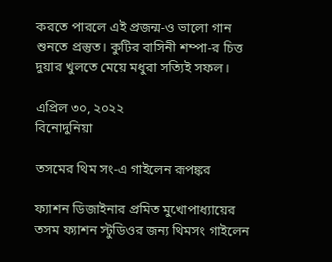করতে পারলে এই প্রজন্ম-ও ভালো গান শুনতে প্রস্তুত। কুটির বাসিনী শম্পা-র চিত্ত দুয়ার খুলতে মেয়ে মধুরা সত্যিই সফল।

এপ্রিল ৩০, ২০২২
বিনোদুনিয়া

তসমের থিম সং-এ গাইলেন রূপঙ্কর

ফ্যাশন ডিজাইনার প্রমিত মুখোপাধ্যায়ের তসম ফ্যাশন স্টুডিওর জন্য থিমসং গাইলেন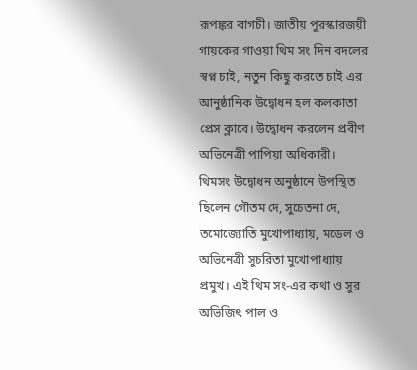রূপঙ্কর বাগচী। জাতীয় পুরস্কারজয়ী গায়কের গাওয়া থিম সং দিন বদলের স্বপ্ন চাই, নতুন কিছু করতে চাই এর আনুষ্ঠানিক উদ্বোধন হল কলকাতা প্রেস ক্লাবে। উদ্বোধন করলেন প্রবীণ অভিনেত্রী পাপিয়া অধিকারী। থিমসং উদ্বোধন অনুষ্ঠানে উপস্থিত ছিলেন গৌতম দে, সুচেতনা দে, তমোজ্যোতি মুখোপাধ্যায়, মডেল ও অভিনেত্রী সুচরিতা মুখোপাধ্যায় প্রমুখ। এই থিম সং-এর কথা ও সুর অভিজিৎ পাল ও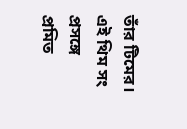তাঁর টিমের। এই থিম সং প্রসঙ্গে প্রমিত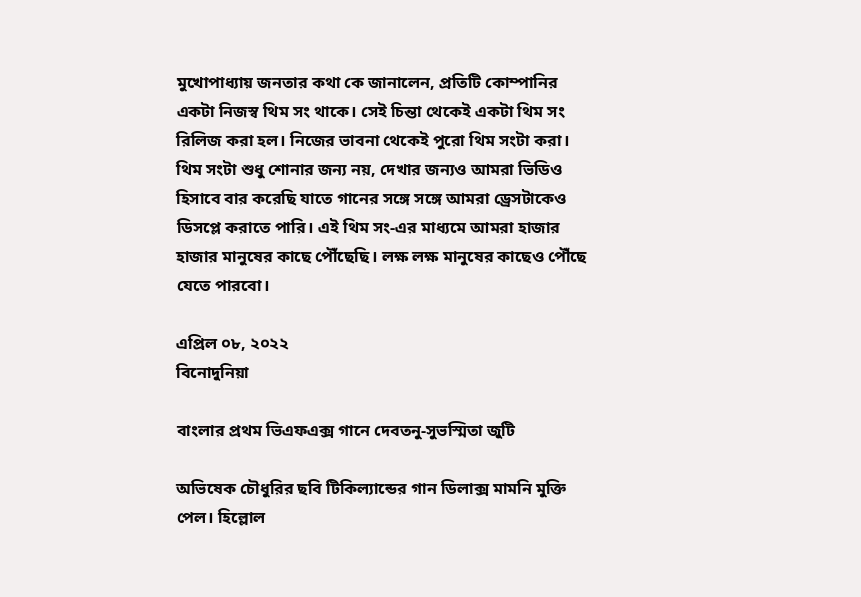মুখোপাধ্যায় জনতার কথা কে জানালেন, প্রতিটি কোম্পানির একটা নিজস্ব থিম সং থাকে। সেই চিন্তা থেকেই একটা থিম সং রিলিজ করা হল। নিজের ভাবনা থেকেই পুরো থিম সংটা করা। থিম সংটা শুধু শোনার জন্য নয়, দেখার জন্যও আমরা ভিডিও হিসাবে বার করেছি যাতে গানের সঙ্গে সঙ্গে আমরা ড্রেসটাকেও ডিসপ্লে করাতে পারি। এই থিম সং-এর মাধ্যমে আমরা হাজার হাজার মানুষের কাছে পৌঁছেছি। লক্ষ লক্ষ মানুষের কাছেও পৌঁছে যেতে পারবো।

এপ্রিল ০৮, ২০২২
বিনোদুনিয়া

বাংলার প্রথম ভিএফএক্স গানে দেবতনু-সুভস্মিতা জুটি

অভিষেক চৌধুরির ছবি টিকিল্যান্ডের গান ডিলাক্স মামনি মুক্তি পেল। হিল্লোল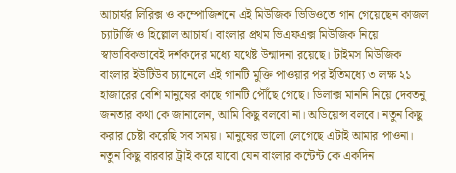আচার্যর লিরিক্স ও কম্পোজিশনে এই মিউজিক ভিডিওতে গান গেয়েছেন কাজল চ্যাটার্জি ও হিল্লোল আচার্য। বাংলার প্রথম ভিএফএক্স মিউজিক নিয়ে স্বাভাবিকভাবেই দর্শকদের মধ্যে যথেষ্ট উন্মাদনা রয়েছে। টাইমস মিউজিক বাংলার ইউটিউব চ্যানেলে এই গানটি মুক্তি পাওয়ার পর ইতিমধ্যে ৩ লক্ষ ২১ হাজারের বেশি মানুষের কাছে গানটি পৌঁছে গেছে। ডিলাক্স মাননি নিয়ে দেবতনু জনতার কথা কে জানালেন, আমি কিছু বলবো না। অডিয়েন্স বলবে। নতুন কিছু করার চেষ্টা করেছি সব সময়। মানুষের ভালো লেগেছে এটাই আমার পাওনা। নতুন কিছু বারবার ট্রাই করে যাবো যেন বাংলার কন্টেন্ট কে একদিন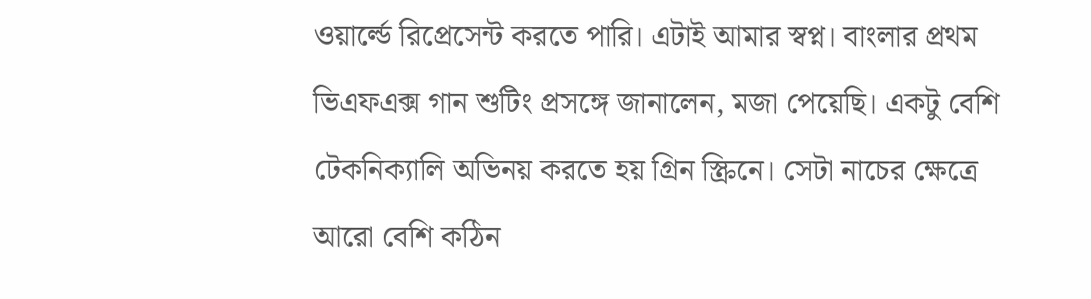ওয়ার্ল্ডে রিপ্রেসেন্ট করতে পারি। এটাই আমার স্বপ্ন। বাংলার প্রথম ভিএফএক্স গান শুটিং প্রসঙ্গে জানালেন, মজা পেয়েছি। একটু বেশি টেকনিক্যালি অভিনয় করতে হয় গ্রিন স্ক্রিনে। সেটা নাচের ক্ষেত্রে আরো বেশি কঠিন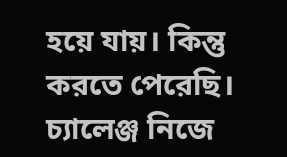হয়ে যায়। কিন্তু করতে পেরেছি। চ্যালেঞ্জ নিজে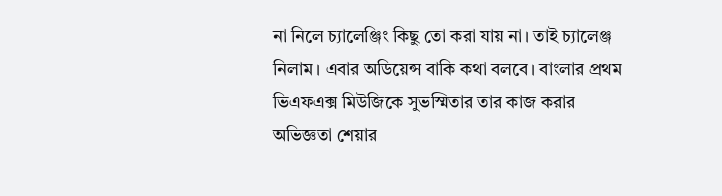না নিলে চ্যালেঞ্জিং কিছু তো করা যায় না। তাই চ্যালেঞ্জ নিলাম। এবার অডিয়েন্স বাকি কথা বলবে। বাংলার প্রথম ভিএফএক্স মিউজিকে সুভস্মিতার তার কাজ করার অভিজ্ঞতা শেয়ার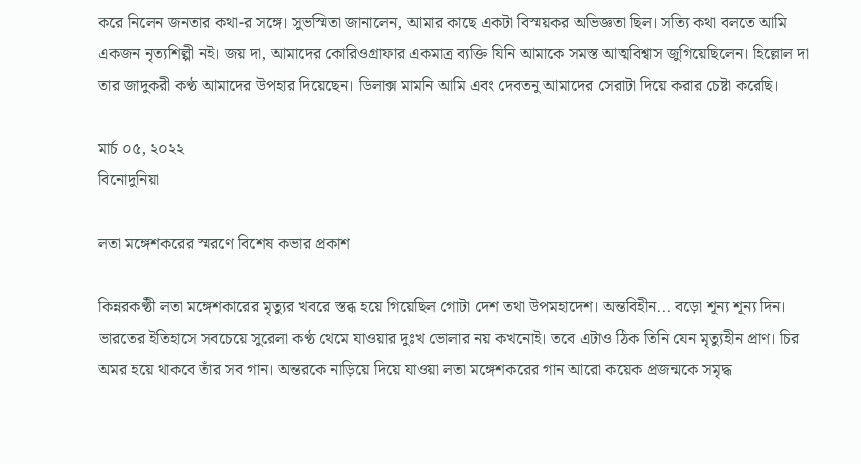করে নিলেন জনতার কথা-র সঙ্গে। সুভস্মিতা জানালেন, আমার কাছে একটা বিস্ময়কর অভিজ্ঞতা ছিল। সত্যি কথা বলতে আমি একজন নৃত্যশিল্পী নই। জয় দা, আমাদের কোরিওগ্রাফার একমাত্র ব্যক্তি যিনি আমাকে সমস্ত আত্মবিশ্বাস জুগিয়েছিলেন। হিল্লোল দা তার জাদুকরী কণ্ঠ আমাদের উপহার দিয়েছেন। ডিলাক্স মামনি আমি এবং দেবতনু আমাদের সেরাটা দিয়ে করার চেষ্টা করেছি।

মার্চ ০৫, ২০২২
বিনোদুনিয়া

লতা মঙ্গেশকরের স্মরণে বিশেষ কভার প্রকাশ

কিন্নরকণ্ঠী লতা মঙ্গেশকারের মৃত্যুর খবরে স্তব্ধ হয়ে গিয়েছিল গোটা দেশ তথা উপমহাদেশ। অন্তবিহীন... বড়ো শূন্য শূন্য দিন। ভারতের ইতিহাসে সবচেয়ে সুরেলা কণ্ঠ থেমে যাওয়ার দুঃখ ভোলার নয় কখনোই। তবে এটাও ঠিক তিনি যেন মৃত্যুহীন প্রাণ। চির অমর হয়ে থাকবে তাঁর সব গান। অন্তরকে নাড়িয়ে দিয়ে যাওয়া লতা মঙ্গেশকরের গান আরো কয়েক প্রজন্মকে সমৃদ্ধ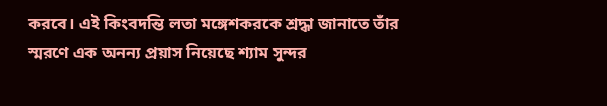করবে। এই কিংবদন্তি লতা মঙ্গেশকরকে শ্রদ্ধা জানাতে তাঁর স্মরণে এক অনন্য প্রয়াস নিয়েছে শ্যাম সুন্দর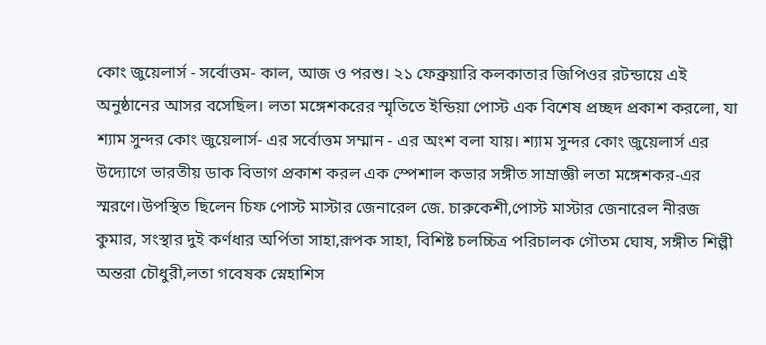কোং জুয়েলার্স - সর্বোত্তম- কাল, আজ ও পরশু। ২১ ফেব্রুয়ারি কলকাতার জিপিওর রটন্ডায়ে এই অনুষ্ঠানের আসর বসেছিল। লতা মঙ্গেশকরের স্মৃতিতে ইন্ডিয়া পোস্ট এক বিশেষ প্রচ্ছদ প্রকাশ করলো, যা শ্যাম সুন্দর কোং জুয়েলার্স- এর সর্বোত্তম সম্মান - এর অংশ বলা যায়। শ্যাম সুন্দর কোং জুয়েলার্স এর উদ্যোগে ভারতীয় ডাক বিভাগ প্রকাশ করল এক স্পেশাল কভার সঙ্গীত সাম্রাজ্ঞী লতা মঙ্গেশকর-এর স্মরণে।উপস্থিত ছিলেন চিফ পোস্ট মাস্টার জেনারেল জে. চারুকেশী,পোস্ট মাস্টার জেনারেল নীরজ কুমার, সংস্থার দুই কর্ণধার অর্পিতা সাহা,রূপক সাহা, বিশিষ্ট চলচ্চিত্র পরিচালক গৌতম ঘোষ, সঙ্গীত শিল্পী অন্তরা চৌধুরী,লতা গবেষক স্নেহাশিস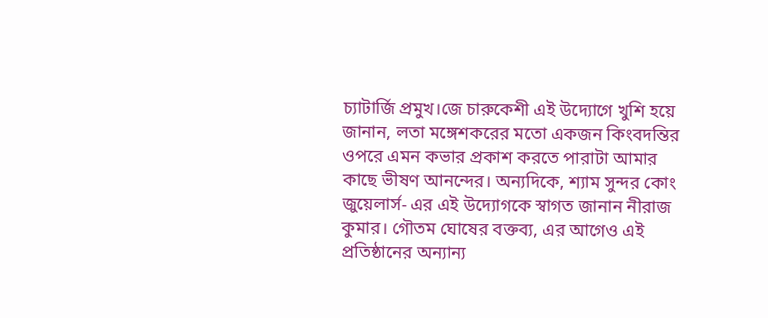চ্যাটার্জি প্রমুখ।জে চারুকেশী এই উদ্যোগে খুশি হয়ে জানান, লতা মঙ্গেশকরের মতো একজন কিংবদন্তির ওপরে এমন কভার প্রকাশ করতে পারাটা আমার কাছে ভীষণ আনন্দের। অন্যদিকে, শ্যাম সুন্দর কোং জুয়েলার্স- এর এই উদ্যোগকে স্বাগত জানান নীরাজ কুমার। গৌতম ঘোষের বক্তব্য, এর আগেও এই প্রতিষ্ঠানের অন্যান্য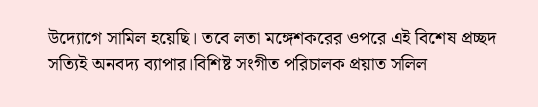উদ্যোগে সামিল হয়েছি। তবে লতা মঙ্গেশকরের ওপরে এই বিশেষ প্রচ্ছদ সত্যিই অনবদ্য ব্যাপার।বিশিষ্ট সংগীত পরিচালক প্রয়াত সলিল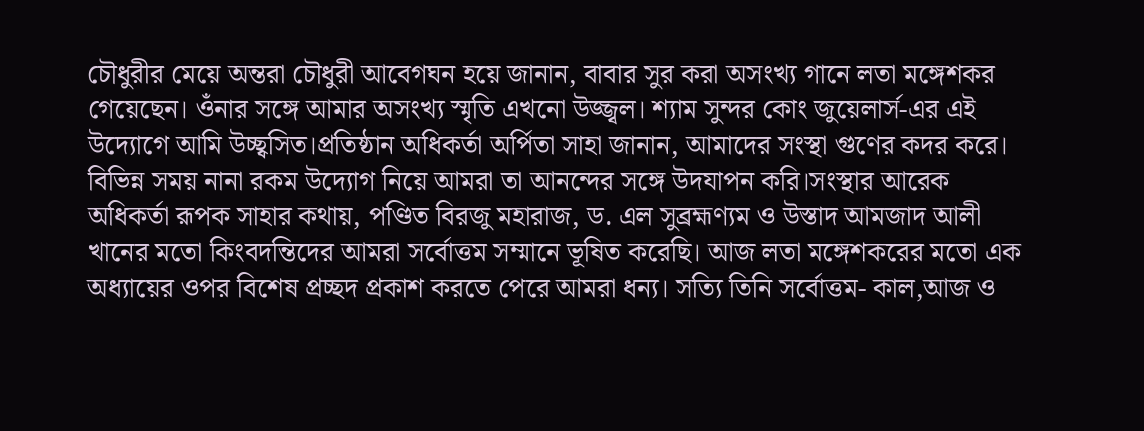চৌধুরীর মেয়ে অন্তরা চৌধুরী আবেগঘন হয়ে জানান, বাবার সুর করা অসংখ্য গানে লতা মঙ্গেশকর গেয়েছেন। ওঁনার সঙ্গে আমার অসংখ্য স্মৃতি এখনো উজ্জ্বল। শ্যাম সুন্দর কোং জুয়েলার্স-এর এই উদ্যোগে আমি উচ্ছ্বসিত।প্রতিষ্ঠান অধিকর্তা অর্পিতা সাহা জানান, আমাদের সংস্থা গুণের কদর করে। বিভিন্ন সময় নানা রকম উদ্যোগ নিয়ে আমরা তা আনন্দের সঙ্গে উদযাপন করি।সংস্থার আরেক অধিকর্তা রূপক সাহার কথায়, পণ্ডিত বিরজু মহারাজ, ড. এল সুব্রহ্মণ্যম ও উস্তাদ আমজাদ আলী খানের মতো কিংবদন্তিদের আমরা সর্বোত্তম সম্মানে ভূষিত করেছি। আজ লতা মঙ্গেশকরের মতো এক অধ্যায়ের ওপর বিশেষ প্রচ্ছদ প্রকাশ করতে পেরে আমরা ধন্য। সত্যি তিনি সর্বোত্তম- কাল,আজ ও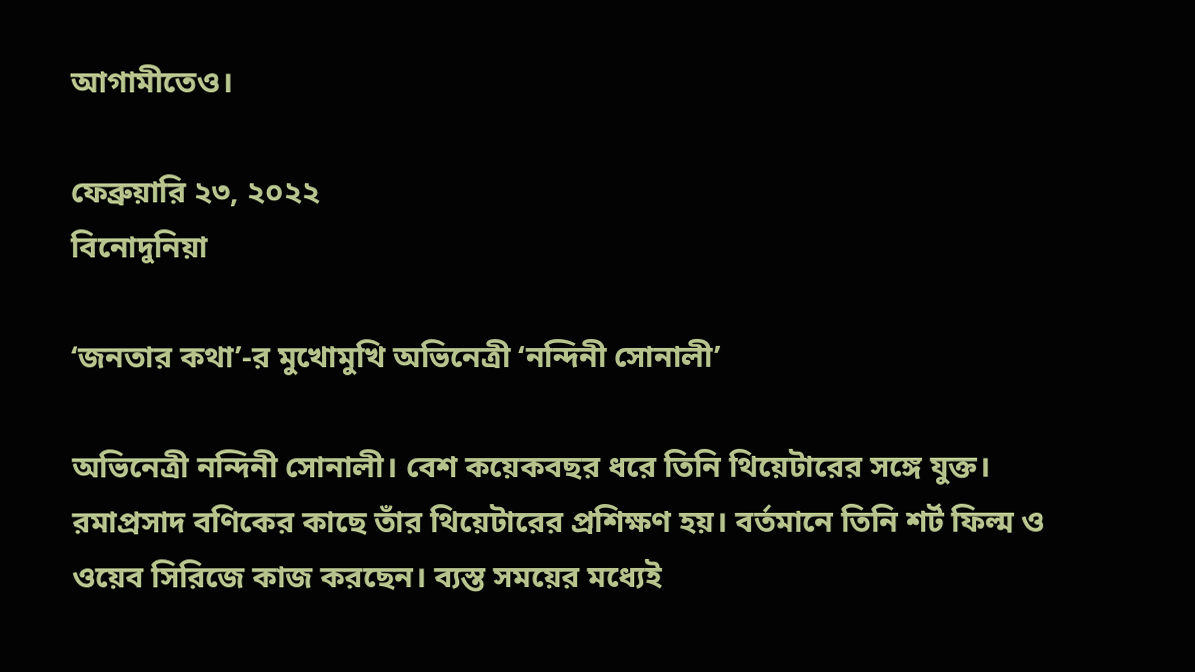আগামীতেও।

ফেব্রুয়ারি ২৩, ২০২২
বিনোদুনিয়া

‘জনতার কথা’-র মুখোমুখি অভিনেত্রী ‘নন্দিনী সোনালী’

অভিনেত্রী নন্দিনী সোনালী। বেশ কয়েকবছর ধরে তিনি থিয়েটারের সঙ্গে যুক্ত। রমাপ্রসাদ বণিকের কাছে তাঁর থিয়েটারের প্রশিক্ষণ হয়। বর্তমানে তিনি শর্ট ফিল্ম ও ওয়েব সিরিজে কাজ করছেন। ব্যস্ত সময়ের মধ্যেই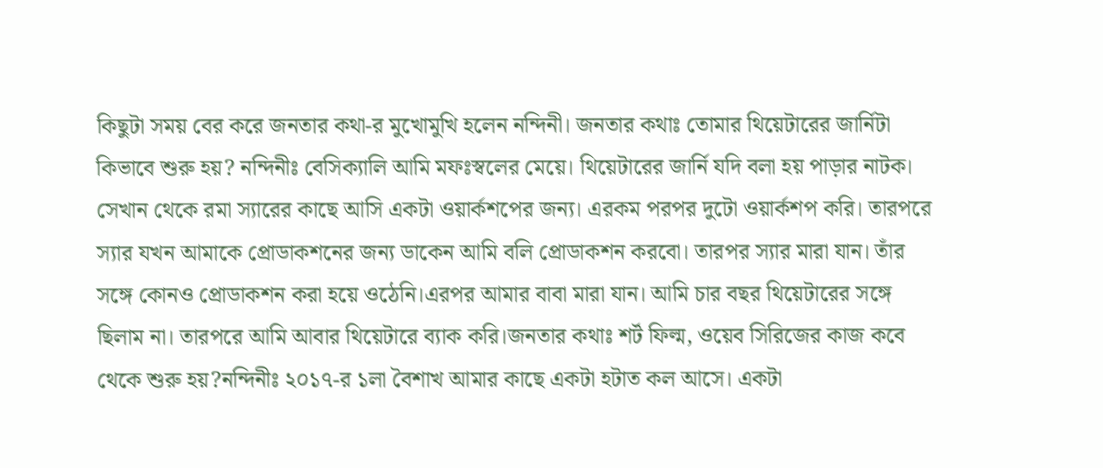কিছুটা সময় বের করে জনতার কথা-র মুখোমুখি হলেন নন্দিনী। জনতার কথাঃ তোমার থিয়েটারের জার্নিটা কিভাবে শুরু হয়? নন্দিনীঃ বেসিক্যালি আমি মফঃস্বলের মেয়ে। থিয়েটারের জার্নি যদি বলা হয় পাড়ার নাটক। সেখান থেকে রমা স্যারের কাছে আসি একটা ওয়ার্কশপের জন্য। এরকম পরপর দুটো ওয়ার্কশপ করি। তারপরে স্যার যখন আমাকে প্রোডাকশনের জন্য ডাকেন আমি বলি প্রোডাকশন করবো। তারপর স্যার মারা যান। তাঁর সঙ্গে কোনও প্রোডাকশন করা হয়ে ওঠেনি।এরপর আমার বাবা মারা যান। আমি চার বছর থিয়েটারের সঙ্গে ছিলাম না। তারপরে আমি আবার থিয়েটারে ব্যাক করি।জনতার কথাঃ শর্ট ফিল্ম, ওয়েব সিরিজের কাজ কবে থেকে শুরু হয়?নন্দিনীঃ ২০১৭-র ১লা বৈশাখ আমার কাছে একটা হটাত কল আসে। একটা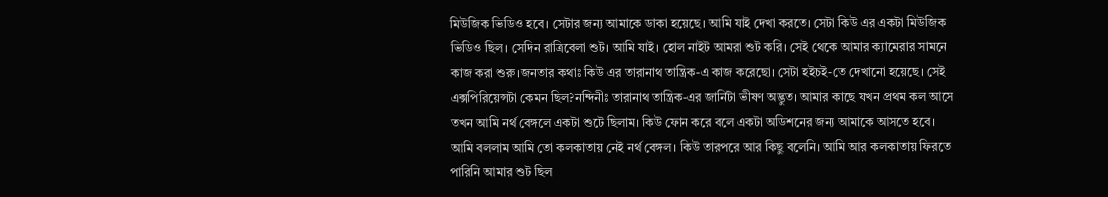মিউজিক ভিডিও হবে। সেটার জন্য আমাকে ডাকা হয়েছে। আমি যাই দেখা করতে। সেটা কিউ এর একটা মিউজিক ভিডিও ছিল। সেদিন রাত্রিবেলা শুট। আমি যাই। হোল নাইট আমরা শুট করি। সেই থেকে আমার ক্যামেরার সামনে কাজ করা শুরু।জনতার কথাঃ কিউ এর তারানাথ তান্ত্রিক-এ কাজ করেছো। সেটা হইচই-তে দেখানো হয়েছে। সেই এক্সপিরিয়েন্সটা কেমন ছিল?নন্দিনীঃ তারানাথ তান্ত্রিক-এর জার্নিটা ভীষণ অদ্ভুত। আমার কাছে যখন প্রথম কল আসে তখন আমি নর্থ বেঙ্গলে একটা শুটে ছিলাম। কিউ ফোন করে বলে একটা অডিশনের জন্য আমাকে আসতে হবে। আমি বললাম আমি তো কলকাতায় নেই নর্থ বেঙ্গল। কিউ তারপরে আর কিছু বলেনি। আমি আর কলকাতায় ফিরতে পারিনি আমার শুট ছিল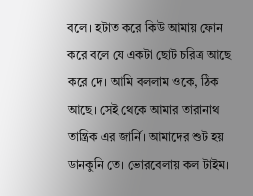বলে। হটাত করে কিউ আমায় ফোন করে বলে যে একটা ছোট চরিত্র আছে করে দে। আমি বললাম ওকে, ঠিক আছে। সেই থেকে আমার তারানাথ তান্ত্রিক এর জার্নি। আমাদের শুট হয় ডানকুনি তে। ভোরবেলায় কল টাইম।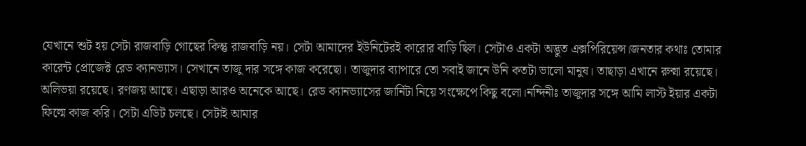যেখানে শুট হয় সেটা রাজবাড়ি গোছের কিন্তু রাজবাড়ি নয়। সেটা আমাদের ইউনিটেরই কারোর বাড়ি ছিল। সেটাও একটা অদ্ভুত এক্সপিরিয়েন্স।জনতার কথাঃ তোমার কারেন্ট প্রোজেক্ট রেড ক্যানভ্যাস। সেখানে তাজু দার সঙ্গে কাজ করেছো। তাজুদার ব্যাপারে তো সবাই জানে উনি কতটা ভালো মানুষ। তাছাড়া এখানে রুক্মা রয়েছে। অলিভয়া রয়েছে। রণজয় আছে। এছাড়া আরও অনেকে আছে। রেড ক্যানভ্যাসের জার্নিটা নিয়ে সংক্ষেপে কিছু বলো।নন্দিনীঃ তাজুদার সঙ্গে আমি লাস্ট ইয়ার একটা ফিল্মে কাজ করি। সেটা এডিট চলছে। সেটাই আমার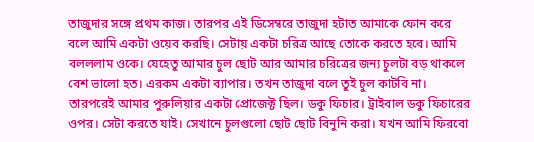তাজুদার সঙ্গে প্রথম কাজ। তারপর এই ডিসেম্বরে তাজুদা হটাত আমাকে ফোন করে বলে আমি একটা ওয়েব করছি। সেটায় একটা চরিত্র আছে তোকে করতে হবে। আমি বলললাম ওকে। যেহেতু আমার চুল ছোট আর আমার চরিত্রের জন্য চুলটা বড় থাকলে বেশ ভালো হত। এরকম একটা ব্যাপার। তখন তাজুদা বলে তুই চুল কাটবি না। তারপরেই আমার পুরুলিয়ার একটা প্রোজেক্ট ছিল। ডকু ফিচার। ট্রাইবাল ডকু ফিচারের ওপর। সেটা করতে যাই। সেখানে চুলগুলো ছোট ছোট বিনুনি করা। যখন আমি ফিরবো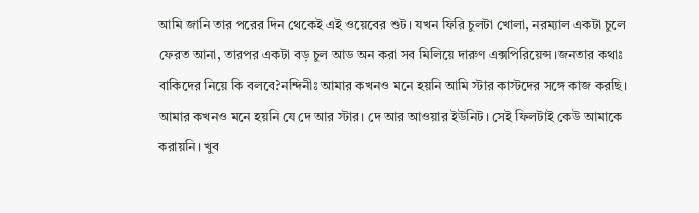আমি জানি তার পরের দিন থেকেই এই ওয়েবের শুট। যখন ফিরি চুলটা খোলা, নরম্যাল একটা চুলে ফেরত আনা, তারপর একটা বড় চুল আড অন করা সব মিলিয়ে দারুণ এক্সপিরিয়েন্স।জনতার কথাঃ বাকিদের নিয়ে কি বলবে?নন্দিনীঃ আমার কখনও মনে হয়নি আমি স্টার কাস্টদের সঙ্গে কাজ করছি। আমার কখনও মনে হয়নি যে দে আর স্টার। দে আর আওয়ার ইউনিট। সেই ফিলটাই কেউ আমাকে করায়নি। খুব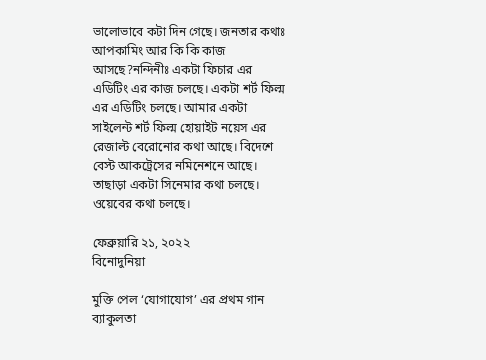ভালোভাবে কটা দিন গেছে। জনতার কথাঃ আপকামিং আর কি কি কাজ আসছে?নন্দিনীঃ একটা ফিচার এর এডিটিং এর কাজ চলছে। একটা শর্ট ফিল্ম এর এডিটিং চলছে। আমার একটা সাইলেন্ট শর্ট ফিল্ম হোয়াইট নয়েস এর রেজাল্ট বেরোনোর কথা আছে। বিদেশে বেস্ট আকট্রেসের নমিনেশনে আছে। তাছাড়া একটা সিনেমার কথা চলছে। ওয়েবের কথা চলছে।

ফেব্রুয়ারি ২১, ২০২২
বিনোদুনিয়া

মুক্তি পেল ‘যোগাযোগ’ এর প্রথম গান ব্যাকুলতা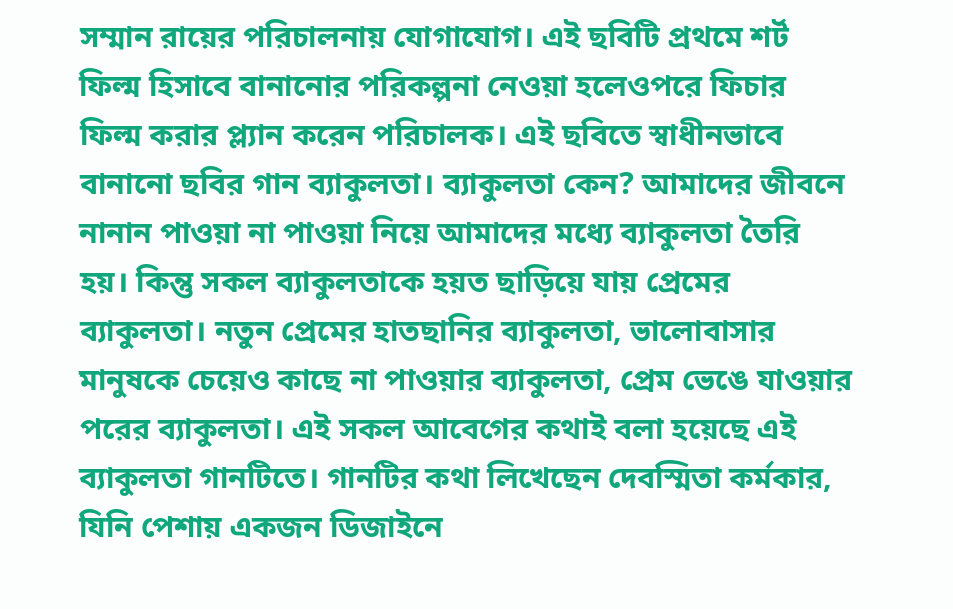সম্মান রায়ের পরিচালনায় যোগাযোগ। এই ছবিটি প্রথমে শর্ট ফিল্ম হিসাবে বানানোর পরিকল্পনা নেওয়া হলেওপরে ফিচার ফিল্ম করার প্ল্যান করেন পরিচালক। এই ছবিতে স্বাধীনভাবে বানানো ছবির গান ব্যাকুলতা। ব্যাকুলতা কেন? আমাদের জীবনে নানান পাওয়া না পাওয়া নিয়ে আমাদের মধ্যে ব্যাকুলতা তৈরি হয়। কিন্তু সকল ব্যাকুলতাকে হয়ত ছাড়িয়ে যায় প্রেমের ব্যাকুলতা। নতুন প্রেমের হাতছানির ব্যাকুলতা, ভালোবাসার মানুষকে চেয়েও কাছে না পাওয়ার ব্যাকুলতা, প্রেম ভেঙে যাওয়ার পরের ব্যাকুলতা। এই সকল আবেগের কথাই বলা হয়েছে এই ব্যাকুলতা গানটিতে। গানটির কথা লিখেছেন দেবস্মিতা কর্মকার, যিনি পেশায় একজন ডিজাইনে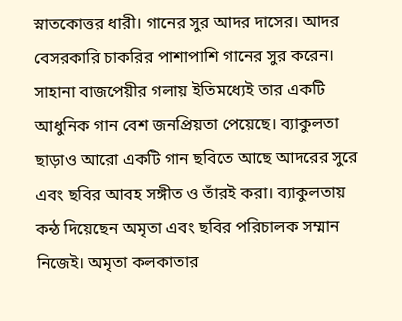স্নাতকোত্তর ধারী। গানের সুর আদর দাসের। আদর বেসরকারি চাকরির পাশাপাশি গানের সুর করেন। সাহানা বাজপেয়ীর গলায় ইতিমধ্যেই তার একটি আধুনিক গান বেশ জনপ্রিয়তা পেয়েছে। ব্যাকুলতা ছাড়াও আরো একটি গান ছবিতে আছে আদরের সুরে এবং ছবির আবহ সঙ্গীত ও তাঁরই করা। ব্যাকুলতায় কন্ঠ দিয়েছেন অমৃতা এবং ছবির পরিচালক সম্মান নিজেই। অমৃতা কলকাতার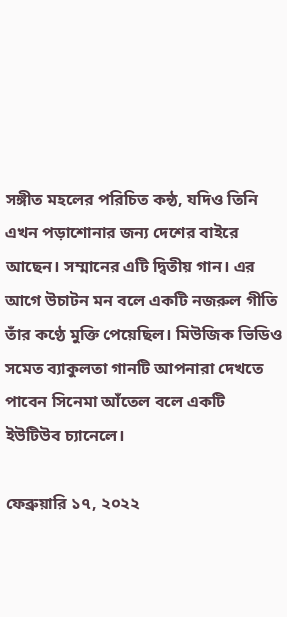সঙ্গীত মহলের পরিচিত কন্ঠ, যদিও তিনি এখন পড়াশোনার জন্য দেশের বাইরে আছেন। সম্মানের এটি দ্বিতীয় গান। এর আগে উচাটন মন বলে একটি নজরুল গীতি তাঁর কণ্ঠে মুক্তি পেয়েছিল। মিউজিক ভিডিও সমেত ব্যাকুলতা গানটি আপনারা দেখতে পাবেন সিনেমা আঁতেল বলে একটি ইউটিউব চ্যানেলে।

ফেব্রুয়ারি ১৭, ২০২২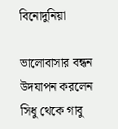বিনোদুনিয়া

ভালোবাসার বন্ধন উদযাপন করলেন সিধু থেকে গাবু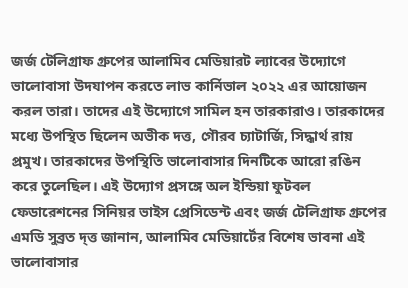জর্জ টেলিগ্রাফ গ্রুপের আলামিব মেডিয়ারট ল্যাবের উদ্যোগে ভালোবাসা উদযাপন করতে লাভ কার্নিভাল ২০২২ এর আয়োজন করল তারা। তাদের এই উদ্যোগে সামিল হন তারকারাও। তারকাদের মধ্যে উপস্থিত ছিলেন অভীক দত্ত, গৌরব চ্যাটার্জি, সিদ্ধার্থ রায় প্রমুখ। তারকাদের উপস্থিতি ভালোবাসার দিনটিকে আরো রঙিন করে তুলেছিল। এই উদ্যোগ প্রসঙ্গে অল ইন্ডিয়া ফুটবল ফেডারেশনের সিনিয়র ভাইস প্রেসিডেন্ট এবং জর্জ টেলিগ্রাফ গ্রুপের এমডি সুব্রত দ্ত্ত জানান, আলামিব মেডিয়ার্টের বিশেষ ভাবনা এই ভালোবাসার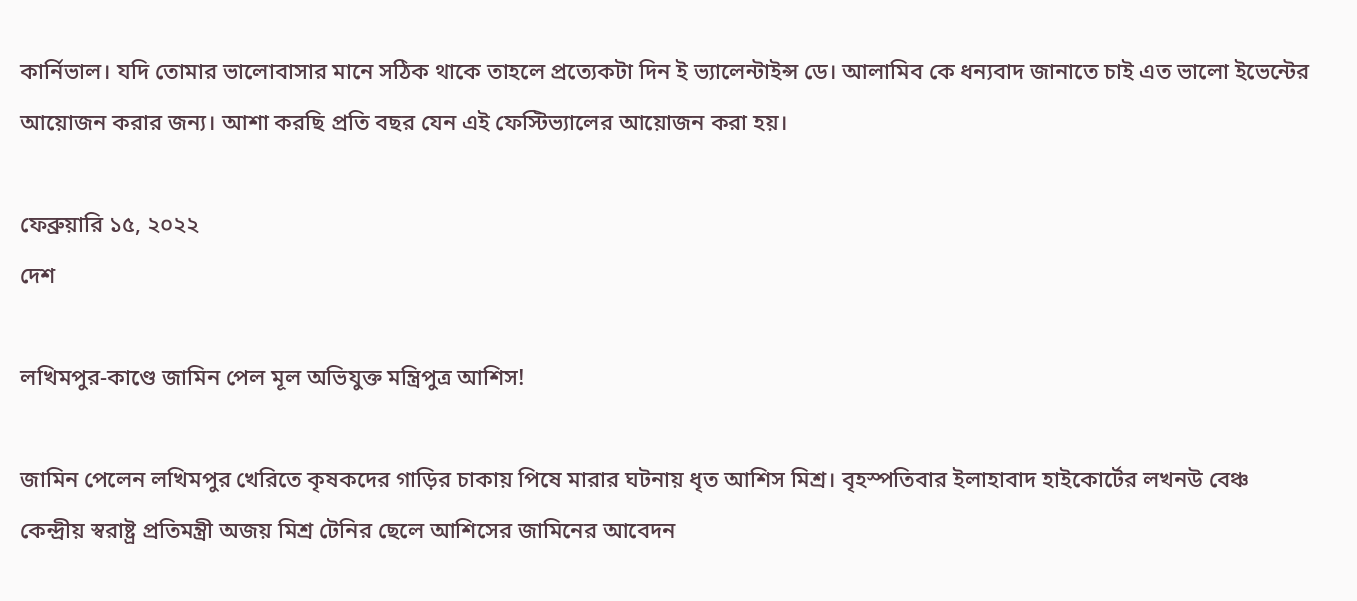কার্নিভাল। যদি তোমার ভালোবাসার মানে সঠিক থাকে তাহলে প্রত্যেকটা দিন ই ভ্যালেন্টাইন্স ডে। আলামিব কে ধন্যবাদ জানাতে চাই এত ভালো ইভেন্টের আয়োজন করার জন্য। আশা করছি প্রতি বছর যেন এই ফেস্টিভ্যালের আয়োজন করা হয়।

ফেব্রুয়ারি ১৫, ২০২২
দেশ

লখিমপুর-কাণ্ডে জামিন পেল মূল অভিযুক্ত মন্ত্রিপুত্র আশিস!

জামিন পেলেন লখিমপুর খেরিতে কৃষকদের গাড়ির চাকায় পিষে মারার ঘটনায় ধৃত আশিস মিশ্র। বৃহস্পতিবার ইলাহাবাদ হাইকোর্টের লখনউ বেঞ্চ কেন্দ্রীয় স্বরাষ্ট্র প্রতিমন্ত্রী অজয় মিশ্র টেনির ছেলে আশিসের জামিনের আবেদন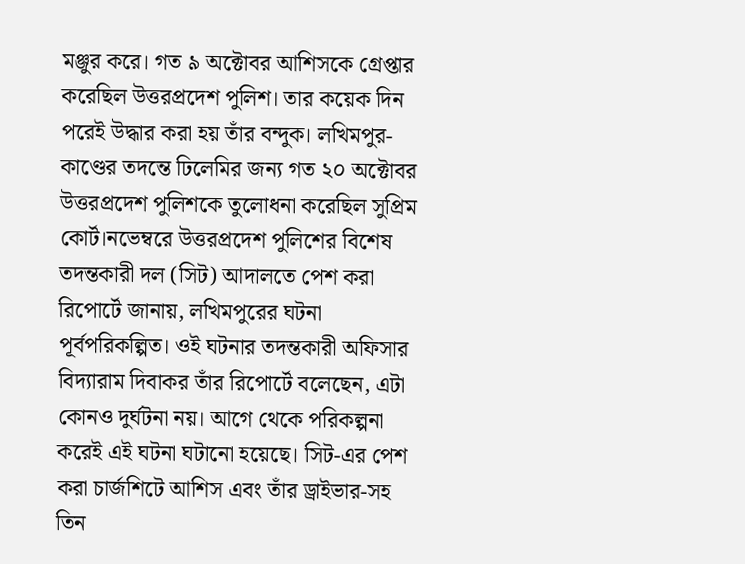মঞ্জুর করে। গত ৯ অক্টোবর আশিসকে গ্রেপ্তার করেছিল উত্তরপ্রদেশ পুলিশ। তার কয়েক দিন পরেই উদ্ধার করা হয় তাঁর বন্দুক। লখিমপুর-কাণ্ডের তদন্তে ঢিলেমির জন্য গত ২০ অক্টোবর উত্তরপ্রদেশ পুলিশকে তুলোধনা করেছিল সুপ্রিম কোর্ট।নভেম্বরে উত্তরপ্রদেশ পুলিশের বিশেষ তদন্তকারী দল (সিট) আদালতে পেশ করা রিপোর্টে জানায়, লখিমপুরের ঘটনা পূর্বপরিকল্পিত। ওই ঘটনার তদন্তকারী অফিসার বিদ্যারাম দিবাকর তাঁর রিপোর্টে বলেছেন, এটা কোনও দুর্ঘটনা নয়। আগে থেকে পরিকল্পনা করেই এই ঘটনা ঘটানো হয়েছে। সিট-এর পেশ করা চার্জশিটে আশিস এবং তাঁর ড্রাইভার-সহ তিন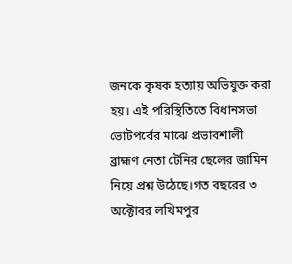জনকে কৃষক হত্যায় অভিযুক্ত করা হয়। এই পরিস্থিতিতে বিধানসভা ভোটপর্বের মাঝে প্রভাবশালী ব্রাহ্মণ নেতা টেনির ছেলের জামিন নিয়ে প্রশ্ন উঠেছে।গত বছরের ৩ অক্টোবর লখিমপুর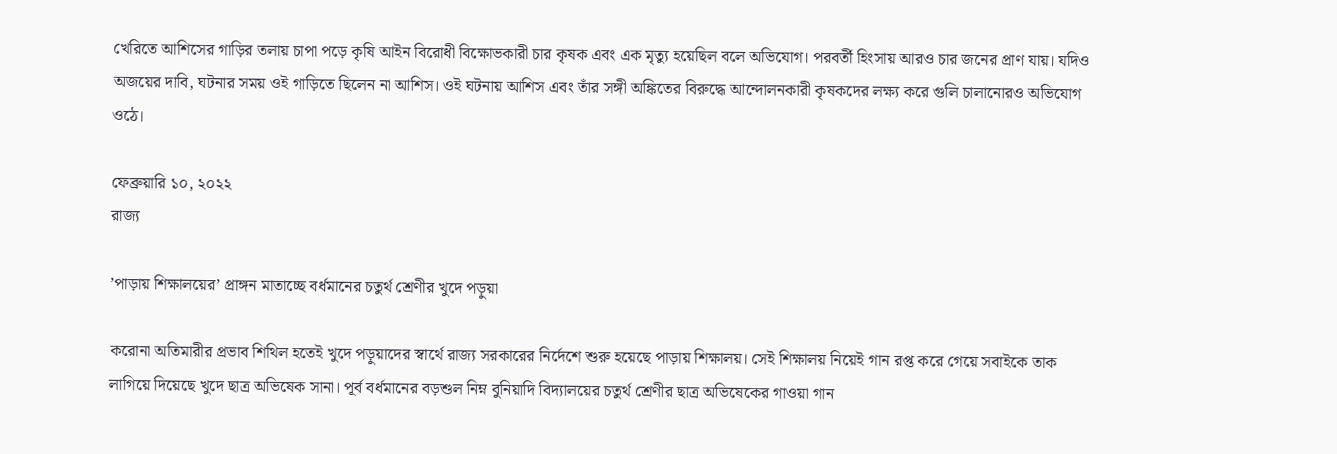খেরিতে আশিসের গাড়ির তলায় চাপা পড়ে কৃষি আইন বিরোধী বিক্ষোভকারী চার কৃষক এবং এক মৃত্যু হয়েছিল বলে অভিযোগ। পরবর্তী হিংসায় আরও চার জনের প্রাণ যায়। যদিও অজয়ের দাবি, ঘটনার সময় ওই গাড়িতে ছিলেন না আশিস। ওই ঘটনায় আশিস এবং তাঁর সঙ্গী অঙ্কিতের বিরুদ্ধে আন্দোলনকারী কৃষকদের লক্ষ্য করে গুলি চালানোরও অভিযোগ ওঠে।

ফেব্রুয়ারি ১০, ২০২২
রাজ্য

’পাড়ায় শিক্ষালয়ের’ প্রাঙ্গন মাতাচ্ছে বর্ধমানের চতুর্থ শ্রেণীর খুদে পড়ুয়া

করোনা অতিমারীর প্রভাব শিথিল হতেই খুদে পড়ুয়াদের স্বার্থে রাজ্য সরকারের নির্দেশে শুরু হয়েছে পাড়ায় শিক্ষালয়। সেই শিক্ষালয় নিয়েই গান রপ্ত করে গেয়ে সবাইকে তাক লাগিয়ে দিয়েছে খুদে ছাত্র অভিষেক সানা। পূর্ব বর্ধমানের বড়শুল নিম্ন বুনিয়াদি বিদ্যালয়ের চতুর্থ শ্রেণীর ছাত্র অভিষেকের গাওয়া গান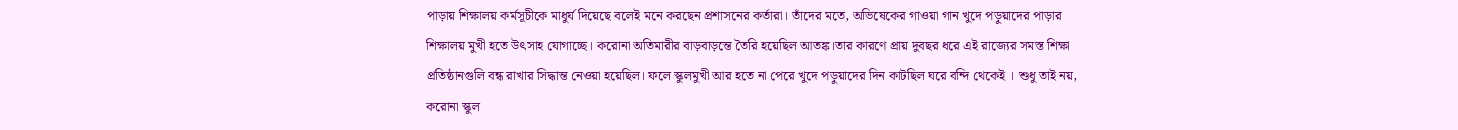পাড়ায় শিক্ষালয় কর্মসূচীকে মাধুর্য দিয়েছে বলেই মনে করছেন প্রশাসনের কর্তারা। তাঁদের মতে, অভিষেকের গাওয়া গান খুদে পড়ুয়াদের পাড়ার শিক্ষালয় মুখী হতে উৎসাহ যোগাচ্ছে। করোনা অতিমারীর বাড়বাড়ন্তে তৈরি হয়েছিল আতঙ্ক।তার কারণে প্রায় দুবছর ধরে এই রাজ্যের সমস্ত শিক্ষা প্রতিষ্ঠানগুলি বন্ধ রাখার সিদ্ধান্ত নেওয়া হয়েছিল। ফলে স্কুলমুখী আর হতে না পেরে খুদে পড়ুয়াদের দিন কাটছিল ঘরে বন্দি থেকেই । শুধু তাই নয়, করোনা স্কুল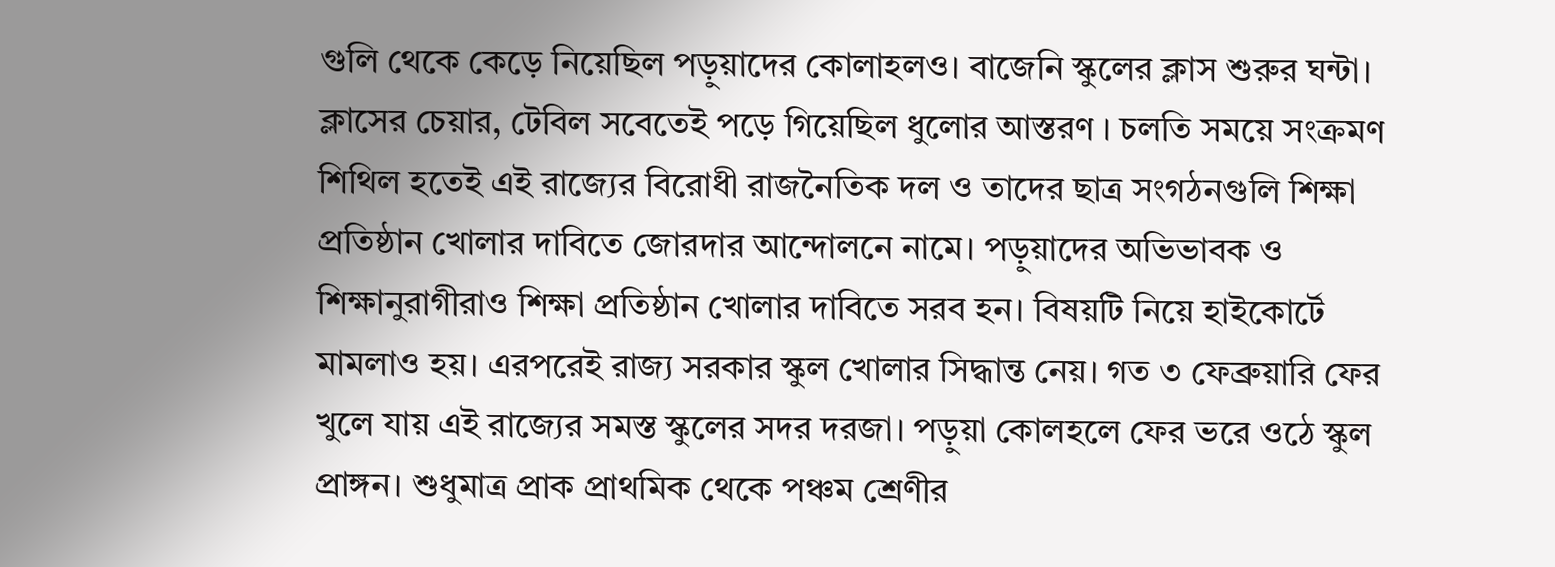গুলি থেকে কেড়ে নিয়েছিল পড়ুয়াদের কোলাহলও। বাজেনি স্কুলের ক্লাস শুরুর ঘন্টা। ক্লাসের চেয়ার, টেবিল সবেতেই পড়ে গিয়েছিল ধুলোর আস্তরণ । চলতি সময়ে সংক্রমণ শিথিল হতেই এই রাজ্যের বিরোধী রাজনৈতিক দল ও তাদের ছাত্র সংগঠনগুলি শিক্ষা প্রতিষ্ঠান খোলার দাবিতে জোরদার আন্দোলনে নামে। পড়ুয়াদের অভিভাবক ও শিক্ষানুরাগীরাও শিক্ষা প্রতিষ্ঠান খোলার দাবিতে সরব হন। বিষয়টি নিয়ে হাইকোর্টে মামলাও হয়। এরপরেই রাজ্য সরকার স্কুল খোলার সিদ্ধান্ত নেয়। গত ৩ ফেব্রুয়ারি ফের খুলে যায় এই রাজ্যের সমস্ত স্কুলের সদর দরজা। পড়ুয়া কোলহলে ফের ভরে ওঠে স্কুল প্রাঙ্গন। শুধুমাত্র প্রাক প্রাথমিক থেকে পঞ্চম শ্রেণীর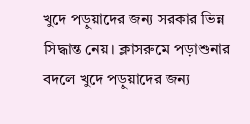খুদে পড়ুয়াদের জন্য সরকার ভিন্ন সিদ্ধান্ত নেয়। ক্লাসরুমে পড়াশুনার বদলে খুদে পড়ুয়াদের জন্য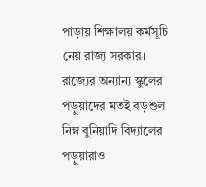পাড়ায় শিক্ষালয় কর্মসূচি নেয় রাজ্য সরকার। রাজ্যের অন্যান্য স্কুলের পড়ুয়াদের মতই বড়শুল নিম্ন বুনিয়াদি বিদ্যালের পড়ুয়ারাও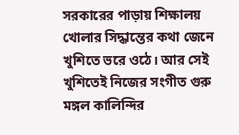সরকারের পাড়ায় শিক্ষালয় খোলার সিদ্ধান্তের কথা জেনে খুশিতে ভরে ওঠে। আর সেই খুশিতেই নিজের সংগীত গুরু মঙ্গল কালিন্দির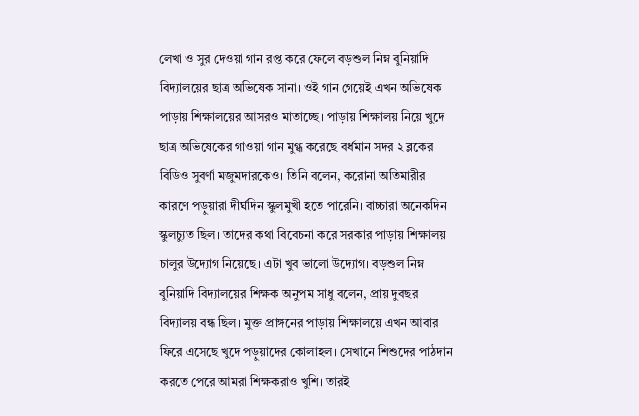লেখা ও সুর দেওয়া গান রপ্ত করে ফেলে বড়শুল নিম্ন বুনিয়াদি বিদ্যালয়ের ছাত্র অভিষেক সানা। ওই গান গেয়েই এখন অভিষেক পাড়ায় শিক্ষালয়ের আসরও মাতাচ্ছে। পাড়ায় শিক্ষালয় নিয়ে খুদে ছাত্র অভিষেকের গাওয়া গান মুগ্ধ করেছে বর্ধমান সদর ২ ব্লকের বিডিও সুবর্ণা মজুমদারকেও। তিনি বলেন, করোনা অতিমারীর কারণে পড়ুয়ারা দীর্ঘদিন স্কুলমুখী হতে পারেনি। বাচ্চারা অনেকদিন স্কুলচ্যুত ছিল। তাদের কথা বিবেচনা করে সরকার পাড়ায় শিক্ষালয় চালুর উদ্যোগ নিয়েছে। এটা খুব ভালো উদ্যোগ। বড়শুল নিম্ন বুনিয়াদি বিদ্যালয়ের শিক্ষক অনুপম সাধু বলেন, প্রায় দুবছর বিদ্যালয় বন্ধ ছিল। মুক্ত প্রাঙ্গনের পাড়ায় শিক্ষালয়ে এখন আবার ফিরে এসেছে খুদে পড়ুয়াদের কোলাহল। সেখানে শিশুদের পাঠদান করতে পেরে আমরা শিক্ষকরাও খুশি। তারই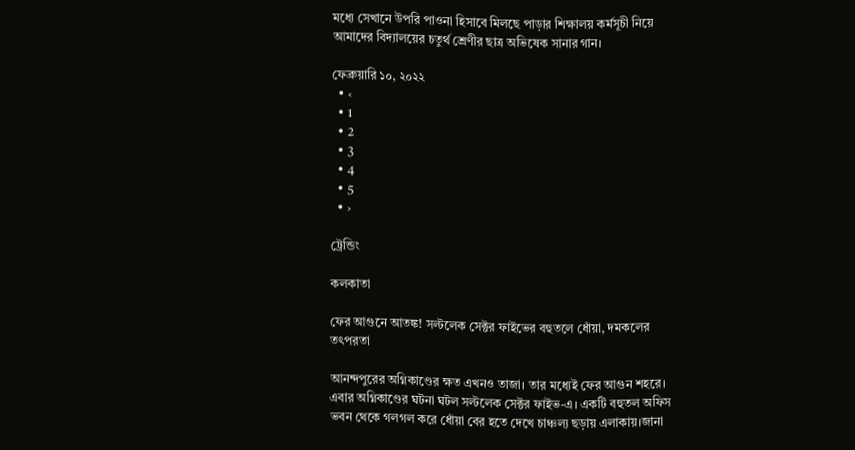মধ্যে সেখানে উপরি পাওনা হিসাবে মিলছে পাড়ার শিক্ষালয় কর্মসূচী নিয়ে আমাদের বিদ্যালয়ের চতুর্থ শ্রেণীর ছাত্র অভিষেক সানার গান।

ফেব্রুয়ারি ১০, ২০২২
  • ‹
  • 1
  • 2
  • 3
  • 4
  • 5
  • ›

ট্রেন্ডিং

কলকাতা

ফের আগুনে আতঙ্ক! সল্টলেক সেক্টর ফাইভের বহুতলে ধোঁয়া, দমকলের তৎপরতা

আনন্দপুরের অগ্নিকাণ্ডের ক্ষত এখনও তাজা। তার মধ্যেই ফের আগুন শহরে। এবার অগ্নিকাণ্ডের ঘটনা ঘটল সল্টলেক সেক্টর ফাইভ-এ। একটি বহুতল অফিস ভবন থেকে গলগল করে ধোঁয়া বের হতে দেখে চাঞ্চল্য ছড়ায় এলাকায়।জানা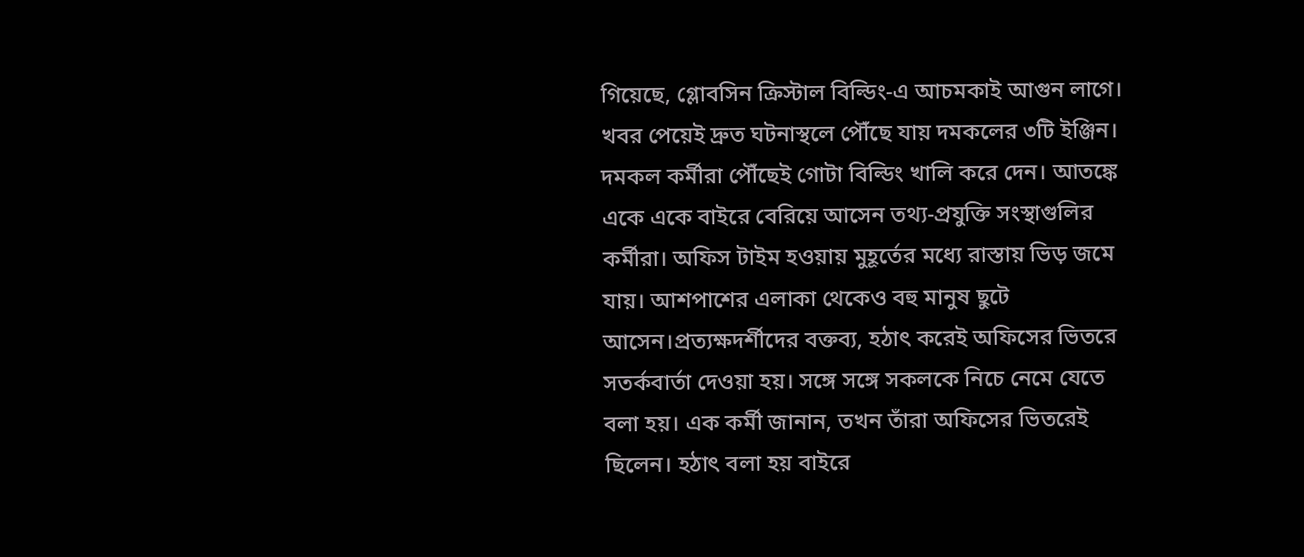গিয়েছে, গ্লোবসিন ক্রিস্টাল বিল্ডিং-এ আচমকাই আগুন লাগে। খবর পেয়েই দ্রুত ঘটনাস্থলে পৌঁছে যায় দমকলের ৩টি ইঞ্জিন। দমকল কর্মীরা পৌঁছেই গোটা বিল্ডিং খালি করে দেন। আতঙ্কে একে একে বাইরে বেরিয়ে আসেন তথ্য-প্রযুক্তি সংস্থাগুলির কর্মীরা। অফিস টাইম হওয়ায় মুহূর্তের মধ্যে রাস্তায় ভিড় জমে যায়। আশপাশের এলাকা থেকেও বহু মানুষ ছুটে আসেন।প্রত্যক্ষদর্শীদের বক্তব্য, হঠাৎ করেই অফিসের ভিতরে সতর্কবার্তা দেওয়া হয়। সঙ্গে সঙ্গে সকলকে নিচে নেমে যেতে বলা হয়। এক কর্মী জানান, তখন তাঁরা অফিসের ভিতরেই ছিলেন। হঠাৎ বলা হয় বাইরে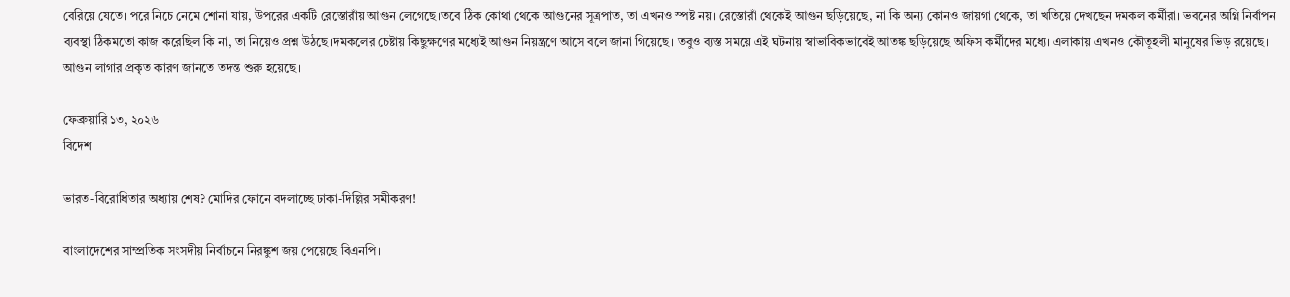বেরিয়ে যেতে। পরে নিচে নেমে শোনা যায়, উপরের একটি রেস্তোরাঁয় আগুন লেগেছে।তবে ঠিক কোথা থেকে আগুনের সূত্রপাত, তা এখনও স্পষ্ট নয়। রেস্তোরাঁ থেকেই আগুন ছড়িয়েছে, না কি অন্য কোনও জায়গা থেকে, তা খতিয়ে দেখছেন দমকল কর্মীরা। ভবনের অগ্নি নির্বাপন ব্যবস্থা ঠিকমতো কাজ করেছিল কি না, তা নিয়েও প্রশ্ন উঠছে।দমকলের চেষ্টায় কিছুক্ষণের মধ্যেই আগুন নিয়ন্ত্রণে আসে বলে জানা গিয়েছে। তবুও ব্যস্ত সময়ে এই ঘটনায় স্বাভাবিকভাবেই আতঙ্ক ছড়িয়েছে অফিস কর্মীদের মধ্যে। এলাকায় এখনও কৌতূহলী মানুষের ভিড় রয়েছে। আগুন লাগার প্রকৃত কারণ জানতে তদন্ত শুরু হয়েছে।

ফেব্রুয়ারি ১৩, ২০২৬
বিদেশ

ভারত-বিরোধিতার অধ্যায় শেষ? মোদির ফোনে বদলাচ্ছে ঢাকা-দিল্লির সমীকরণ!

বাংলাদেশের সাম্প্রতিক সংসদীয় নির্বাচনে নিরঙ্কুশ জয় পেয়েছে বিএনপি।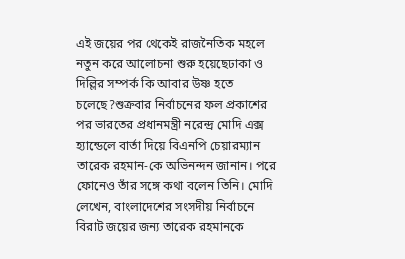এই জয়ের পর থেকেই রাজনৈতিক মহলে নতুন করে আলোচনা শুরু হয়েছেঢাকা ও দিল্লির সম্পর্ক কি আবার উষ্ণ হতে চলেছে?শুক্রবার নির্বাচনের ফল প্রকাশের পর ভারতের প্রধানমন্ত্রী নরেন্দ্র মোদি এক্স হ্যান্ডেলে বার্তা দিয়ে বিএনপি চেয়ারম্যান তারেক রহমান-কে অভিনন্দন জানান। পরে ফোনেও তাঁর সঙ্গে কথা বলেন তিনি। মোদি লেখেন, বাংলাদেশের সংসদীয় নির্বাচনে বিরাট জয়ের জন্য তারেক রহমানকে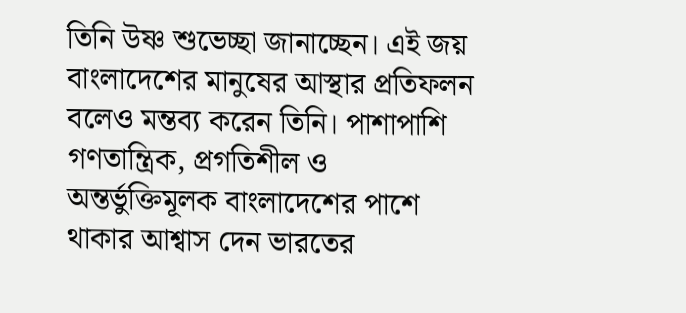তিনি উষ্ণ শুভেচ্ছা জানাচ্ছেন। এই জয় বাংলাদেশের মানুষের আস্থার প্রতিফলন বলেও মন্তব্য করেন তিনি। পাশাপাশি গণতান্ত্রিক, প্রগতিশীল ও অন্তর্ভুক্তিমূলক বাংলাদেশের পাশে থাকার আশ্বাস দেন ভারতের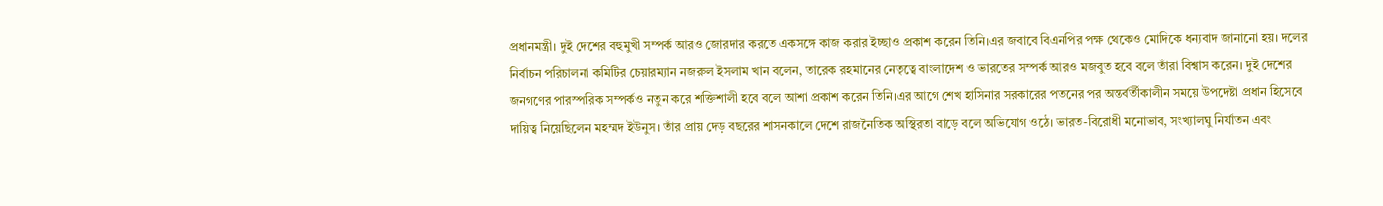প্রধানমন্ত্রী। দুই দেশের বহুমুখী সম্পর্ক আরও জোরদার করতে একসঙ্গে কাজ করার ইচ্ছাও প্রকাশ করেন তিনি।এর জবাবে বিএনপির পক্ষ থেকেও মোদিকে ধন্যবাদ জানানো হয়। দলের নির্বাচন পরিচালনা কমিটির চেয়ারম্যান নজরুল ইসলাম খান বলেন, তারেক রহমানের নেতৃত্বে বাংলাদেশ ও ভারতের সম্পর্ক আরও মজবুত হবে বলে তাঁরা বিশ্বাস করেন। দুই দেশের জনগণের পারস্পরিক সম্পর্কও নতুন করে শক্তিশালী হবে বলে আশা প্রকাশ করেন তিনি।এর আগে শেখ হাসিনার সরকারের পতনের পর অন্তর্বর্তীকালীন সময়ে উপদেষ্টা প্রধান হিসেবে দায়িত্ব নিয়েছিলেন মহম্মদ ইউনুস। তাঁর প্রায় দেড় বছরের শাসনকালে দেশে রাজনৈতিক অস্থিরতা বাড়ে বলে অভিযোগ ওঠে। ভারত-বিরোধী মনোভাব, সংখ্যালঘু নির্যাতন এবং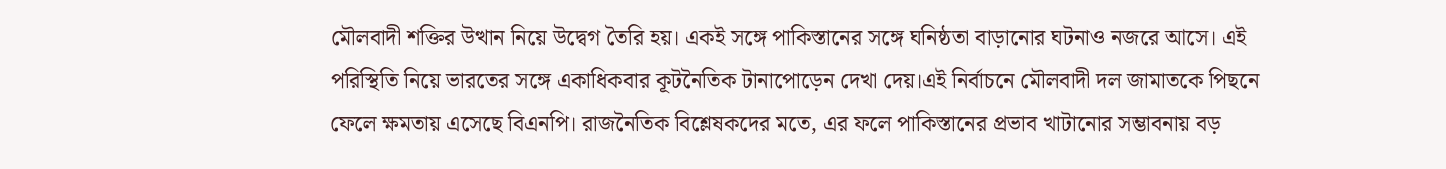মৌলবাদী শক্তির উত্থান নিয়ে উদ্বেগ তৈরি হয়। একই সঙ্গে পাকিস্তানের সঙ্গে ঘনিষ্ঠতা বাড়ানোর ঘটনাও নজরে আসে। এই পরিস্থিতি নিয়ে ভারতের সঙ্গে একাধিকবার কূটনৈতিক টানাপোড়েন দেখা দেয়।এই নির্বাচনে মৌলবাদী দল জামাতকে পিছনে ফেলে ক্ষমতায় এসেছে বিএনপি। রাজনৈতিক বিশ্লেষকদের মতে, এর ফলে পাকিস্তানের প্রভাব খাটানোর সম্ভাবনায় বড়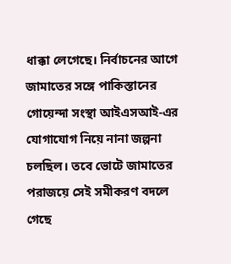ধাক্কা লেগেছে। নির্বাচনের আগে জামাতের সঙ্গে পাকিস্তানের গোয়েন্দা সংস্থা আইএসআই-এর যোগাযোগ নিয়ে নানা জল্পনা চলছিল। তবে ভোটে জামাতের পরাজয়ে সেই সমীকরণ বদলে গেছে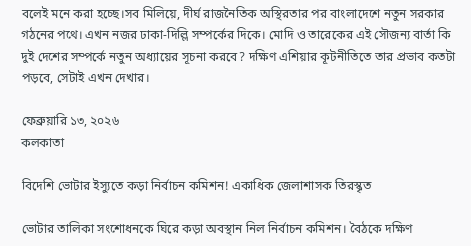বলেই মনে করা হচ্ছে।সব মিলিয়ে, দীর্ঘ রাজনৈতিক অস্থিরতার পর বাংলাদেশে নতুন সরকার গঠনের পথে। এখন নজর ঢাকা-দিল্লি সম্পর্কের দিকে। মোদি ও তারেকের এই সৌজন্য বার্তা কি দুই দেশের সম্পর্কে নতুন অধ্যায়ের সূচনা করবে? দক্ষিণ এশিয়ার কূটনীতিতে তার প্রভাব কতটা পড়বে, সেটাই এখন দেখার।

ফেব্রুয়ারি ১৩, ২০২৬
কলকাতা

বিদেশি ভোটার ইস্যুতে কড়া নির্বাচন কমিশন! একাধিক জেলাশাসক তিরস্কৃত

ভোটার তালিকা সংশোধনকে ঘিরে কড়া অবস্থান নিল নির্বাচন কমিশন। বৈঠকে দক্ষিণ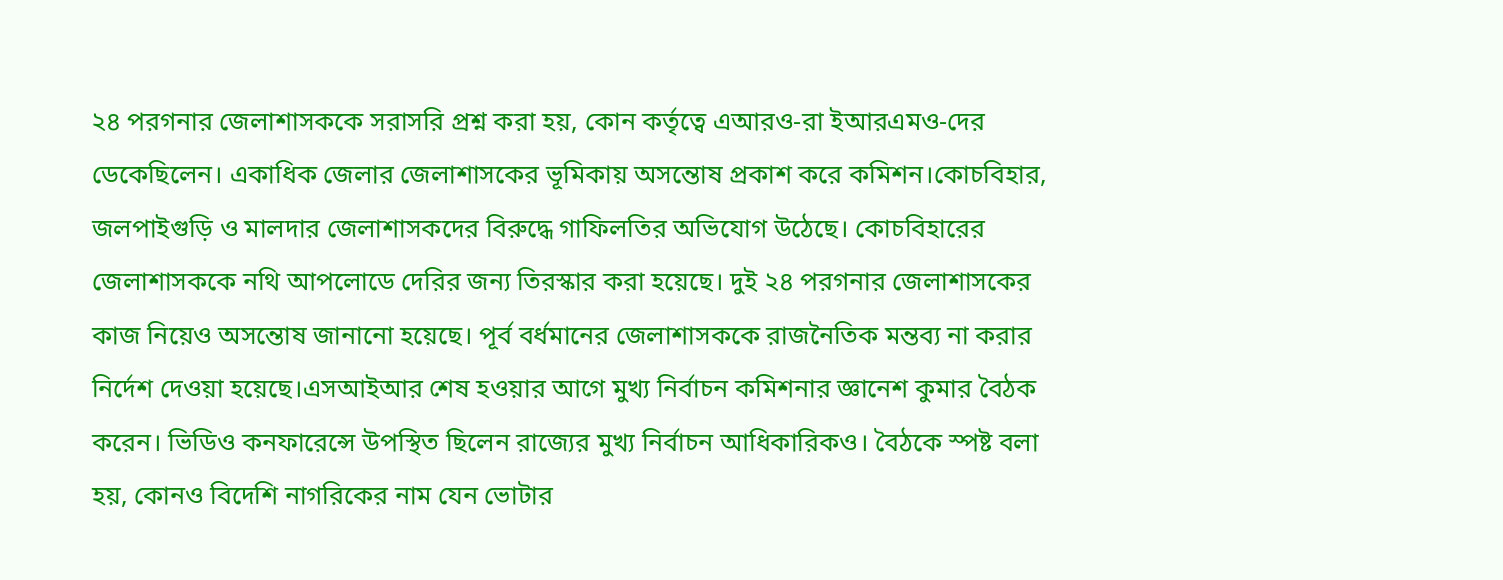২৪ পরগনার জেলাশাসককে সরাসরি প্রশ্ন করা হয়, কোন কর্তৃত্বে এআরও-রা ইআরএমও-দের ডেকেছিলেন। একাধিক জেলার জেলাশাসকের ভূমিকায় অসন্তোষ প্রকাশ করে কমিশন।কোচবিহার, জলপাইগুড়ি ও মালদার জেলাশাসকদের বিরুদ্ধে গাফিলতির অভিযোগ উঠেছে। কোচবিহারের জেলাশাসককে নথি আপলোডে দেরির জন্য তিরস্কার করা হয়েছে। দুই ২৪ পরগনার জেলাশাসকের কাজ নিয়েও অসন্তোষ জানানো হয়েছে। পূর্ব বর্ধমানের জেলাশাসককে রাজনৈতিক মন্তব্য না করার নির্দেশ দেওয়া হয়েছে।এসআইআর শেষ হওয়ার আগে মুখ্য নির্বাচন কমিশনার জ্ঞানেশ কুমার বৈঠক করেন। ভিডিও কনফারেন্সে উপস্থিত ছিলেন রাজ্যের মুখ্য নির্বাচন আধিকারিকও। বৈঠকে স্পষ্ট বলা হয়, কোনও বিদেশি নাগরিকের নাম যেন ভোটার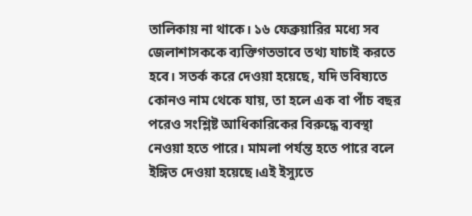তালিকায় না থাকে। ১৬ ফেব্রুয়ারির মধ্যে সব জেলাশাসককে ব্যক্তিগতভাবে তথ্য যাচাই করতে হবে। সতর্ক করে দেওয়া হয়েছে, যদি ভবিষ্যতে কোনও নাম থেকে যায়, তা হলে এক বা পাঁচ বছর পরেও সংশ্লিষ্ট আধিকারিকের বিরুদ্ধে ব্যবস্থা নেওয়া হতে পারে। মামলা পর্যন্ত হতে পারে বলে ইঙ্গিত দেওয়া হয়েছে।এই ইস্যুতে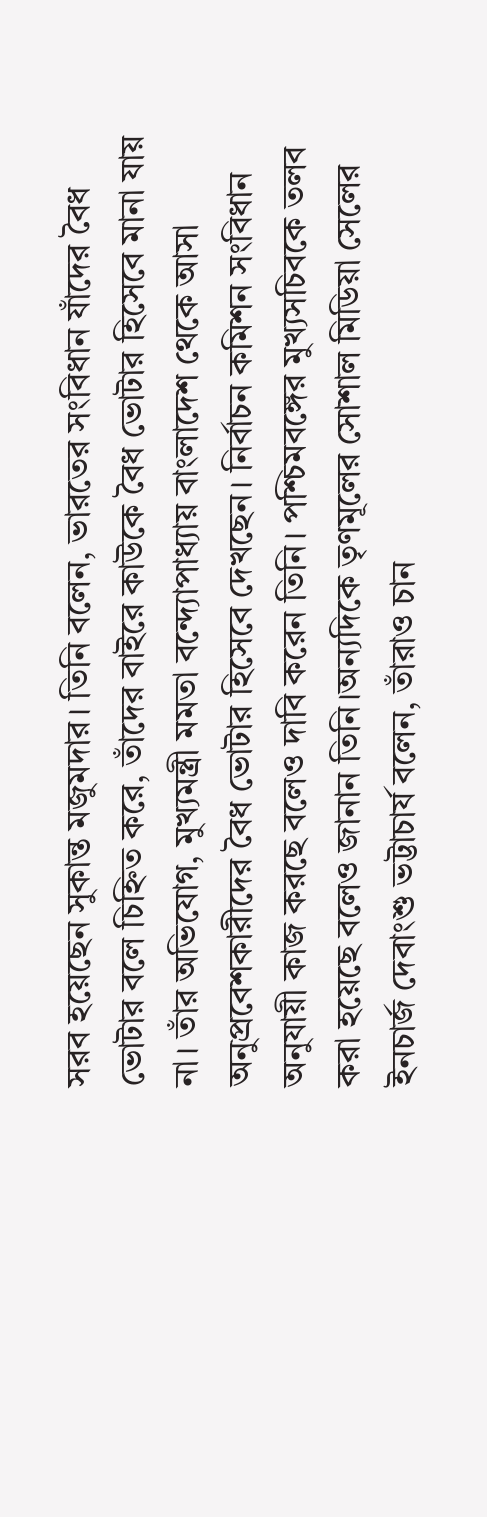সরব হয়েছেন সুকান্ত মজুমদার। তিনি বলেন, ভারতের সংবিধান যাঁদের বৈধ ভোটার বলে চিহ্নিত করে, তাঁদের বাইরে কাউকে বৈধ ভোটার হিসেবে মানা যায় না। তাঁর অভিযোগ, মুখ্যমন্ত্রী মমতা বন্দ্যোপাধ্যায় বাংলাদেশ থেকে আসা অনুপ্রবেশকারীদের বৈধ ভোটার হিসেবে দেখছেন। নির্বাচন কমিশন সংবিধান অনুযায়ী কাজ করছে বলেও দাবি করেন তিনি। পশ্চিমবঙ্গের মুখ্যসচিবকে তলব করা হয়েছে বলেও জানান তিনি।অন্যদিকে তৃণমূলের সোশাল মিডিয়া সেলের ইনচার্জ দেবাংশু ভট্টাচার্য বলেন, তাঁরাও চান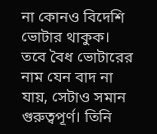না কোনও বিদেশি ভোটার থাকুক। তবে বৈধ ভোটারের নাম যেন বাদ না যায়, সেটাও সমান গুরুত্বপূর্ণ। তিনি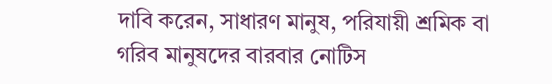দাবি করেন, সাধারণ মানুষ, পরিযায়ী শ্রমিক বা গরিব মানুষদের বারবার নোটিস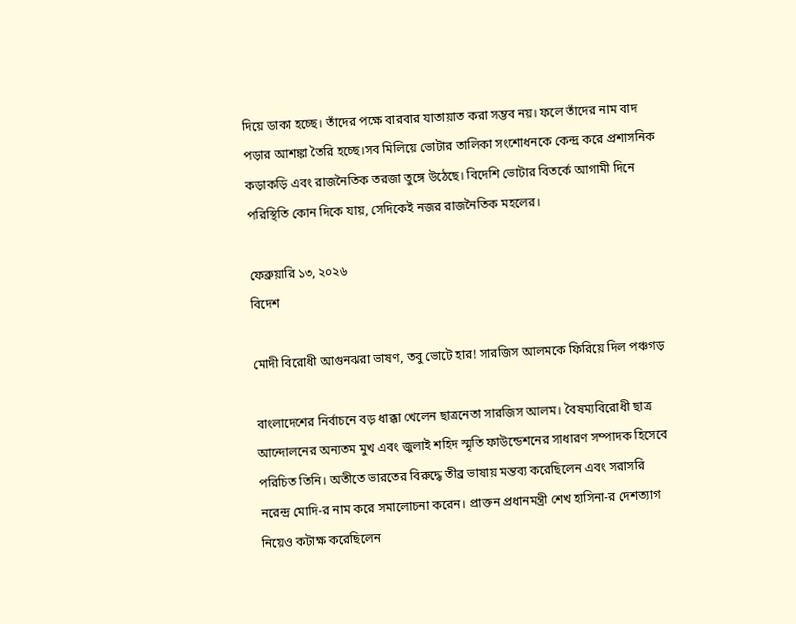দিয়ে ডাকা হচ্ছে। তাঁদের পক্ষে বারবার যাতায়াত করা সম্ভব নয়। ফলে তাঁদের নাম বাদ পড়ার আশঙ্কা তৈরি হচ্ছে।সব মিলিয়ে ভোটার তালিকা সংশোধনকে কেন্দ্র করে প্রশাসনিক কড়াকড়ি এবং রাজনৈতিক তরজা তুঙ্গে উঠেছে। বিদেশি ভোটার বিতর্কে আগামী দিনে পরিস্থিতি কোন দিকে যায়, সেদিকেই নজর রাজনৈতিক মহলের।

ফেব্রুয়ারি ১৩, ২০২৬
বিদেশ

মোদী বিরোধী আগুনঝরা ভাষণ, তবু ভোটে হার! সারজিস আলমকে ফিরিয়ে দিল পঞ্চগড়

বাংলাদেশের নির্বাচনে বড় ধাক্কা খেলেন ছাত্রনেতা সারজিস আলম। বৈষম্যবিরোধী ছাত্র আন্দোলনের অন্যতম মুখ এবং জুলাই শহিদ স্মৃতি ফাউন্ডেশনের সাধারণ সম্পাদক হিসেবে পরিচিত তিনি। অতীতে ভারতের বিরুদ্ধে তীব্র ভাষায় মন্তব্য করেছিলেন এবং সরাসরি নরেন্দ্র মোদি-র নাম করে সমালোচনা করেন। প্রাক্তন প্রধানমন্ত্রী শেখ হাসিনা-র দেশত্যাগ নিয়েও কটাক্ষ করেছিলেন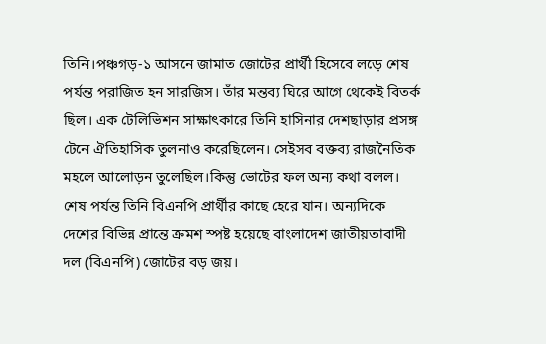তিনি।পঞ্চগড়-১ আসনে জামাত জোটের প্রার্থী হিসেবে লড়ে শেষ পর্যন্ত পরাজিত হন সারজিস। তাঁর মন্তব্য ঘিরে আগে থেকেই বিতর্ক ছিল। এক টেলিভিশন সাক্ষাৎকারে তিনি হাসিনার দেশছাড়ার প্রসঙ্গ টেনে ঐতিহাসিক তুলনাও করেছিলেন। সেইসব বক্তব্য রাজনৈতিক মহলে আলোড়ন তুলেছিল।কিন্তু ভোটের ফল অন্য কথা বলল। শেষ পর্যন্ত তিনি বিএনপি প্রার্থীর কাছে হেরে যান। অন্যদিকে দেশের বিভিন্ন প্রান্তে ক্রমশ স্পষ্ট হয়েছে বাংলাদেশ জাতীয়তাবাদী দল (বিএনপি) জোটের বড় জয়।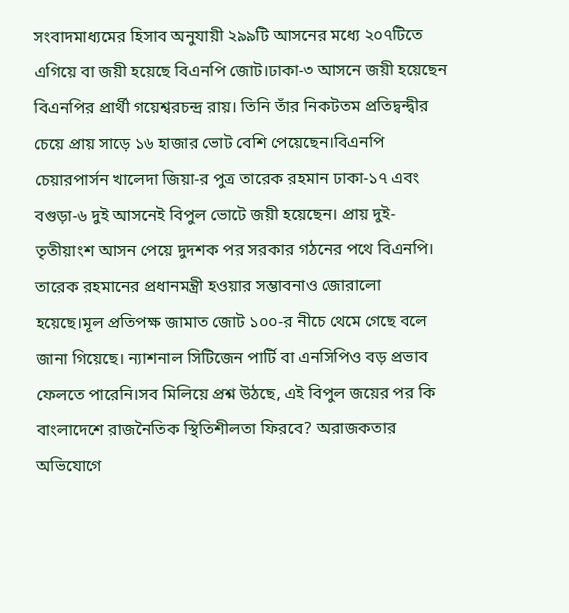সংবাদমাধ্যমের হিসাব অনুযায়ী ২৯৯টি আসনের মধ্যে ২০৭টিতে এগিয়ে বা জয়ী হয়েছে বিএনপি জোট।ঢাকা-৩ আসনে জয়ী হয়েছেন বিএনপির প্রার্থী গয়েশ্বরচন্দ্র রায়। তিনি তাঁর নিকটতম প্রতিদ্বন্দ্বীর চেয়ে প্রায় সাড়ে ১৬ হাজার ভোট বেশি পেয়েছেন।বিএনপি চেয়ারপার্সন খালেদা জিয়া-র পুত্র তারেক রহমান ঢাকা-১৭ এবং বগুড়া-৬ দুই আসনেই বিপুল ভোটে জয়ী হয়েছেন। প্রায় দুই-তৃতীয়াংশ আসন পেয়ে দুদশক পর সরকার গঠনের পথে বিএনপি। তারেক রহমানের প্রধানমন্ত্রী হওয়ার সম্ভাবনাও জোরালো হয়েছে।মূল প্রতিপক্ষ জামাত জোট ১০০-র নীচে থেমে গেছে বলে জানা গিয়েছে। ন্যাশনাল সিটিজেন পার্টি বা এনসিপিও বড় প্রভাব ফেলতে পারেনি।সব মিলিয়ে প্রশ্ন উঠছে, এই বিপুল জয়ের পর কি বাংলাদেশে রাজনৈতিক স্থিতিশীলতা ফিরবে? অরাজকতার অভিযোগে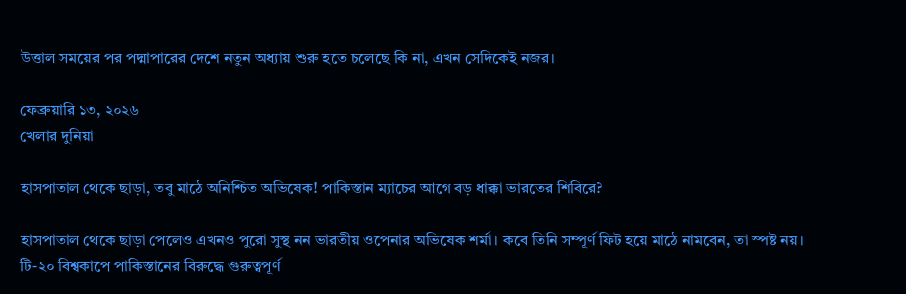উত্তাল সময়ের পর পদ্মাপারের দেশে নতুন অধ্যায় শুরু হতে চলেছে কি না, এখন সেদিকেই নজর।

ফেব্রুয়ারি ১৩, ২০২৬
খেলার দুনিয়া

হাসপাতাল থেকে ছাড়া, তবু মাঠে অনিশ্চিত অভিষেক! পাকিস্তান ম্যাচের আগে বড় ধাক্কা ভারতের শিবিরে?

হাসপাতাল থেকে ছাড়া পেলেও এখনও পুরো সুস্থ নন ভারতীয় ওপেনার অভিষেক শর্মা। কবে তিনি সম্পূর্ণ ফিট হয়ে মাঠে নামবেন, তা স্পষ্ট নয়। টি-২০ বিশ্বকাপে পাকিস্তানের বিরুদ্ধে গুরুত্বপূর্ণ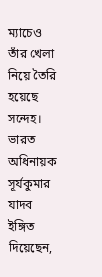ম্যাচেও তাঁর খেলা নিয়ে তৈরি হয়েছে সন্দেহ। ভারত অধিনায়ক সূর্যকুমার যাদব ইঙ্গিত দিয়েছেন,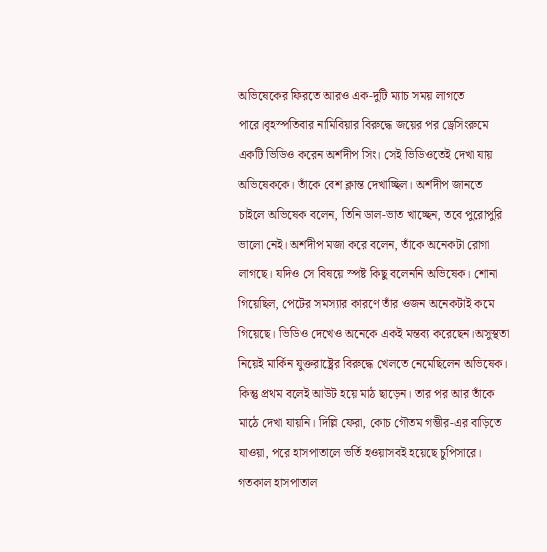অভিষেকের ফিরতে আরও এক-দুটি ম্যাচ সময় লাগতে পারে।বৃহস্পতিবার নামিবিয়ার বিরুদ্ধে জয়ের পর ড্রেসিংরুমে একটি ভিডিও করেন অর্শদীপ সিং। সেই ভিডিওতেই দেখা যায় অভিষেককে। তাঁকে বেশ ক্লান্ত দেখাচ্ছিল। অর্শদীপ জানতে চাইলে অভিষেক বলেন, তিনি ডাল-ভাত খাচ্ছেন, তবে পুরোপুরি ভালো নেই। অর্শদীপ মজা করে বলেন, তাঁকে অনেকটা রোগা লাগছে। যদিও সে বিষয়ে স্পষ্ট কিছু বলেননি অভিষেক। শোনা গিয়েছিল, পেটের সমস্যার কারণে তাঁর ওজন অনেকটাই কমে গিয়েছে। ভিডিও দেখেও অনেকে একই মন্তব্য করেছেন।অসুস্থতা নিয়েই মার্কিন যুক্তরাষ্ট্রের বিরুদ্ধে খেলতে নেমেছিলেন অভিষেক। কিন্তু প্রথম বলেই আউট হয়ে মাঠ ছাড়েন। তার পর আর তাঁকে মাঠে দেখা যায়নি। দিল্লি ফেরা, কোচ গৌতম গম্ভীর-এর বাড়িতে যাওয়া, পরে হাসপাতালে ভর্তি হওয়াসবই হয়েছে চুপিসারে। গতকাল হাসপাতাল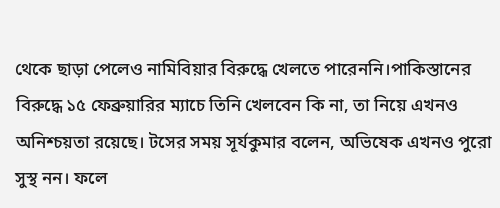থেকে ছাড়া পেলেও নামিবিয়ার বিরুদ্ধে খেলতে পারেননি।পাকিস্তানের বিরুদ্ধে ১৫ ফেব্রুয়ারির ম্যাচে তিনি খেলবেন কি না, তা নিয়ে এখনও অনিশ্চয়তা রয়েছে। টসের সময় সূর্যকুমার বলেন, অভিষেক এখনও পুরো সুস্থ নন। ফলে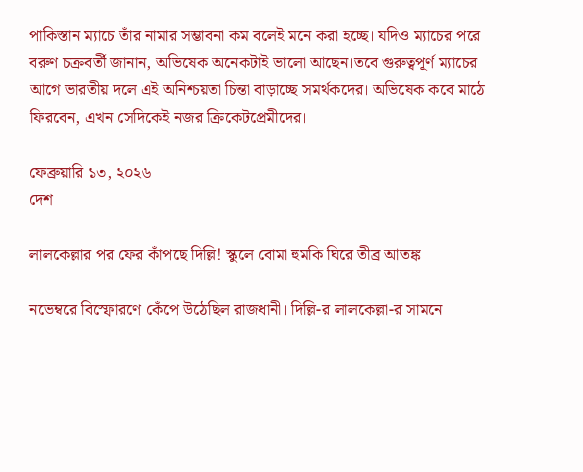পাকিস্তান ম্যাচে তাঁর নামার সম্ভাবনা কম বলেই মনে করা হচ্ছে। যদিও ম্যাচের পরে বরুণ চক্রবর্তী জানান, অভিষেক অনেকটাই ভালো আছেন।তবে গুরুত্বপূর্ণ ম্যাচের আগে ভারতীয় দলে এই অনিশ্চয়তা চিন্তা বাড়াচ্ছে সমর্থকদের। অভিষেক কবে মাঠে ফিরবেন, এখন সেদিকেই নজর ক্রিকেটপ্রেমীদের।

ফেব্রুয়ারি ১৩, ২০২৬
দেশ

লালকেল্লার পর ফের কাঁপছে দিল্লি! স্কুলে বোমা হুমকি ঘিরে তীব্র আতঙ্ক

নভেম্বরে বিস্ফোরণে কেঁপে উঠেছিল রাজধানী। দিল্লি-র লালকেল্লা-র সামনে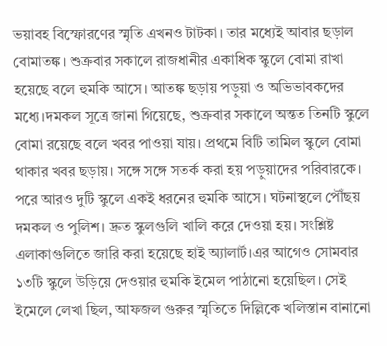ভয়াবহ বিস্ফোরণের স্মৃতি এখনও টাটকা। তার মধ্যেই আবার ছড়াল বোমাতঙ্ক। শুক্রবার সকালে রাজধানীর একাধিক স্কুলে বোমা রাখা হয়েছে বলে হুমকি আসে। আতঙ্ক ছড়ায় পড়ুয়া ও অভিভাবকদের মধ্যে।দমকল সূত্রে জানা গিয়েছে, শুক্রবার সকালে অন্তত তিনটি স্কুলে বোমা রয়েছে বলে খবর পাওয়া যায়। প্রথমে বিটি তামিল স্কুলে বোমা থাকার খবর ছড়ায়। সঙ্গে সঙ্গে সতর্ক করা হয় পড়ুয়াদের পরিবারকে। পরে আরও দুটি স্কুলে একই ধরনের হুমকি আসে। ঘটনাস্থলে পৌঁছয় দমকল ও পুলিশ। দ্রুত স্কুলগুলি খালি করে দেওয়া হয়। সংশ্লিষ্ট এলাকাগুলিতে জারি করা হয়েছে হাই অ্যালার্ট।এর আগেও সোমবার ১৩টি স্কুলে উড়িয়ে দেওয়ার হুমকি ইমেল পাঠানো হয়েছিল। সেই ইমেলে লেখা ছিল, আফজল গুরুর স্মৃতিতে দিল্লিকে খলিস্তান বানানো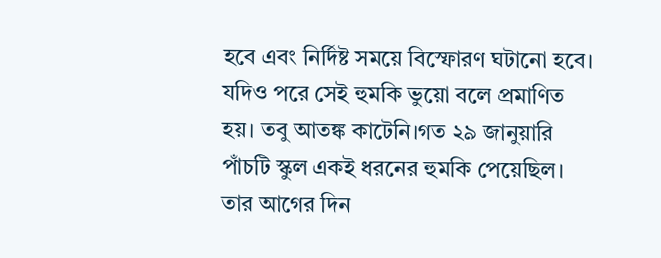হবে এবং নির্দিষ্ট সময়ে বিস্ফোরণ ঘটানো হবে। যদিও পরে সেই হুমকি ভুয়ো বলে প্রমাণিত হয়। তবু আতঙ্ক কাটেনি।গত ২৯ জানুয়ারি পাঁচটি স্কুল একই ধরনের হুমকি পেয়েছিল। তার আগের দিন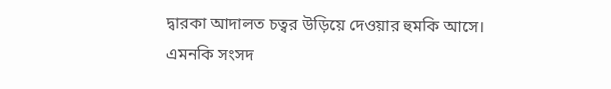দ্বারকা আদালত চত্বর উড়িয়ে দেওয়ার হুমকি আসে। এমনকি সংসদ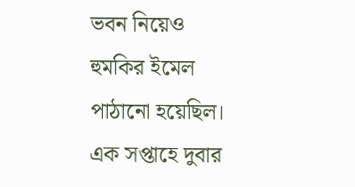ভবন নিয়েও হুমকির ইমেল পাঠানো হয়েছিল। এক সপ্তাহে দুবার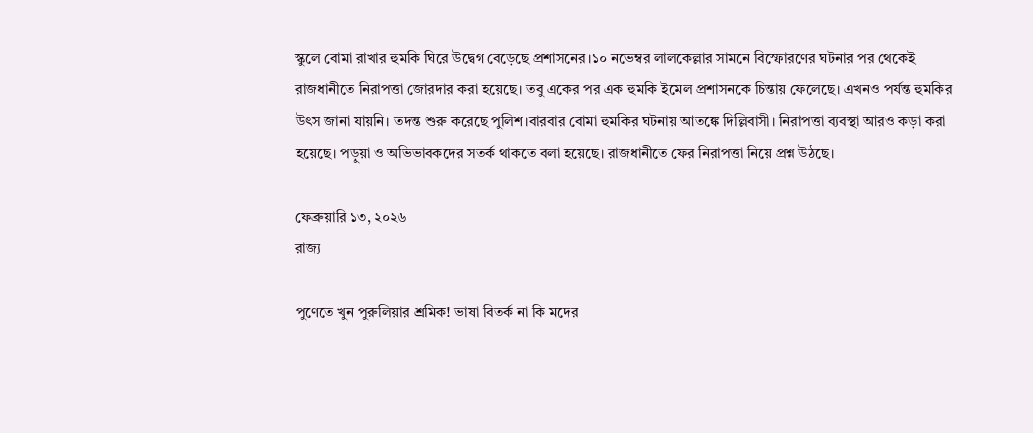স্কুলে বোমা রাখার হুমকি ঘিরে উদ্বেগ বেড়েছে প্রশাসনের।১০ নভেম্বর লালকেল্লার সামনে বিস্ফোরণের ঘটনার পর থেকেই রাজধানীতে নিরাপত্তা জোরদার করা হয়েছে। তবু একের পর এক হুমকি ইমেল প্রশাসনকে চিন্তায় ফেলেছে। এখনও পর্যন্ত হুমকির উৎস জানা যায়নি। তদন্ত শুরু করেছে পুলিশ।বারবার বোমা হুমকির ঘটনায় আতঙ্কে দিল্লিবাসী। নিরাপত্তা ব্যবস্থা আরও কড়া করা হয়েছে। পড়ুয়া ও অভিভাবকদের সতর্ক থাকতে বলা হয়েছে। রাজধানীতে ফের নিরাপত্তা নিয়ে প্রশ্ন উঠছে।

ফেব্রুয়ারি ১৩, ২০২৬
রাজ্য

পুণেতে খুন পুরুলিয়ার শ্রমিক! ভাষা বিতর্ক না কি মদের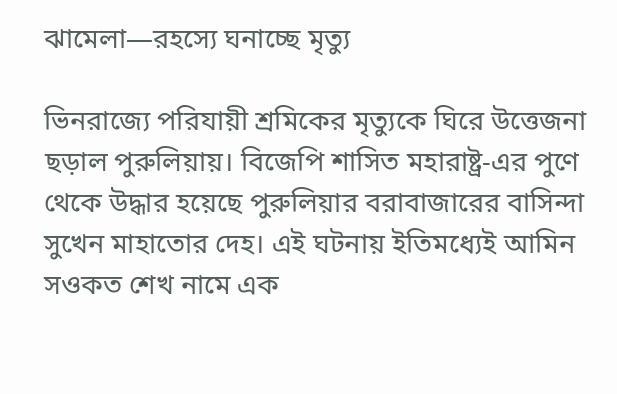ঝামেলা—রহস্যে ঘনাচ্ছে মৃত্যু

ভিনরাজ্যে পরিযায়ী শ্রমিকের মৃত্যুকে ঘিরে উত্তেজনা ছড়াল পুরুলিয়ায়। বিজেপি শাসিত মহারাষ্ট্র-এর পুণে থেকে উদ্ধার হয়েছে পুরুলিয়ার বরাবাজারের বাসিন্দা সুখেন মাহাতোর দেহ। এই ঘটনায় ইতিমধ্যেই আমিন সওকত শেখ নামে এক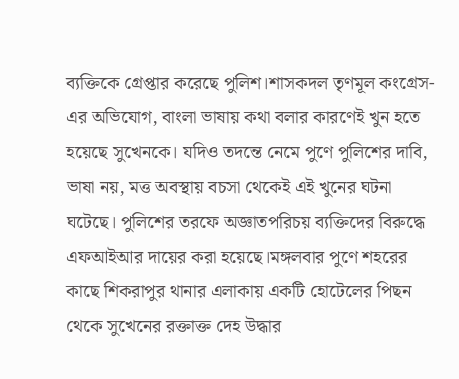ব্যক্তিকে গ্রেপ্তার করেছে পুলিশ।শাসকদল তৃণমূল কংগ্রেস-এর অভিযোগ, বাংলা ভাষায় কথা বলার কারণেই খুন হতে হয়েছে সুখেনকে। যদিও তদন্তে নেমে পুণে পুলিশের দাবি, ভাষা নয়, মত্ত অবস্থায় বচসা থেকেই এই খুনের ঘটনা ঘটেছে। পুলিশের তরফে অজ্ঞাতপরিচয় ব্যক্তিদের বিরুদ্ধে এফআইআর দায়ের করা হয়েছে।মঙ্গলবার পুণে শহরের কাছে শিকরাপুর থানার এলাকায় একটি হোটেলের পিছন থেকে সুখেনের রক্তাক্ত দেহ উদ্ধার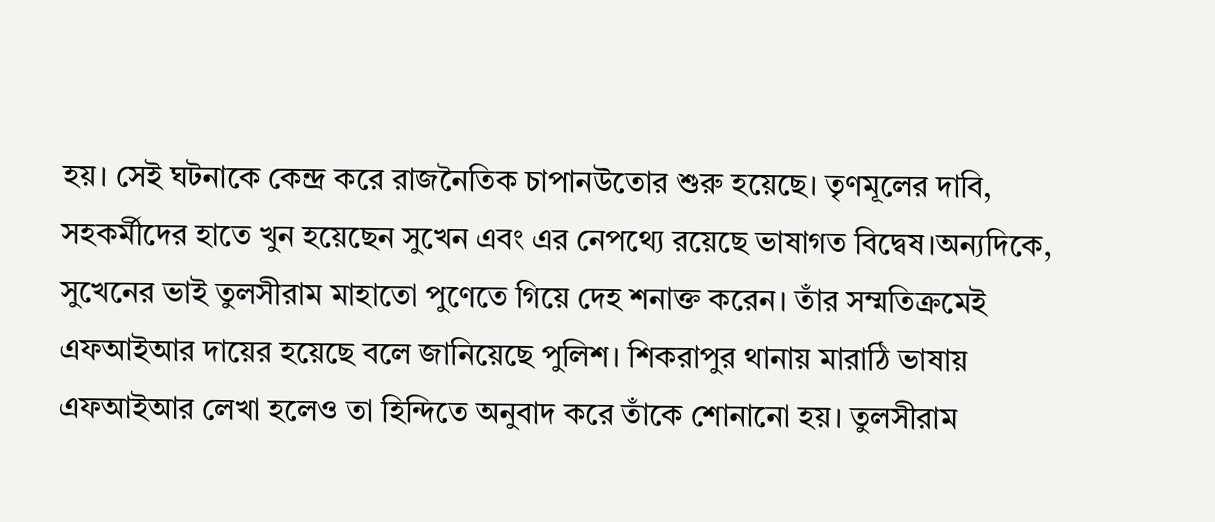হয়। সেই ঘটনাকে কেন্দ্র করে রাজনৈতিক চাপানউতোর শুরু হয়েছে। তৃণমূলের দাবি, সহকর্মীদের হাতে খুন হয়েছেন সুখেন এবং এর নেপথ্যে রয়েছে ভাষাগত বিদ্বেষ।অন্যদিকে, সুখেনের ভাই তুলসীরাম মাহাতো পুণেতে গিয়ে দেহ শনাক্ত করেন। তাঁর সম্মতিক্রমেই এফআইআর দায়ের হয়েছে বলে জানিয়েছে পুলিশ। শিকরাপুর থানায় মারাঠি ভাষায় এফআইআর লেখা হলেও তা হিন্দিতে অনুবাদ করে তাঁকে শোনানো হয়। তুলসীরাম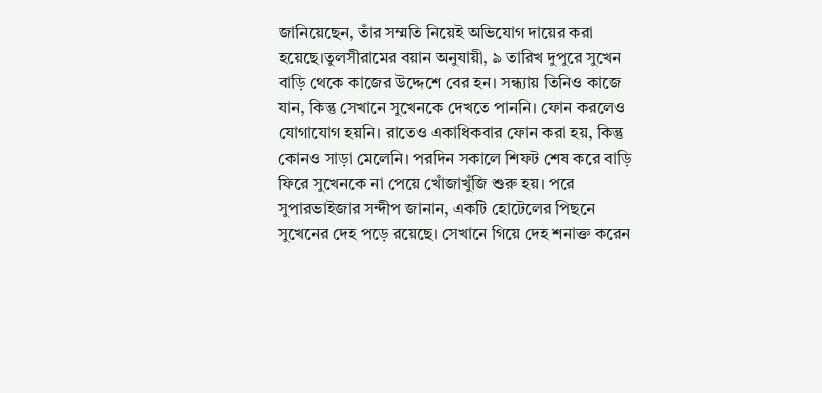জানিয়েছেন, তাঁর সম্মতি নিয়েই অভিযোগ দায়ের করা হয়েছে।তুলসীরামের বয়ান অনুযায়ী, ৯ তারিখ দুপুরে সুখেন বাড়ি থেকে কাজের উদ্দেশে বের হন। সন্ধ্যায় তিনিও কাজে যান, কিন্তু সেখানে সুখেনকে দেখতে পাননি। ফোন করলেও যোগাযোগ হয়নি। রাতেও একাধিকবার ফোন করা হয়, কিন্তু কোনও সাড়া মেলেনি। পরদিন সকালে শিফট শেষ করে বাড়ি ফিরে সুখেনকে না পেয়ে খোঁজাখুঁজি শুরু হয়। পরে সুপারভাইজার সন্দীপ জানান, একটি হোটেলের পিছনে সুখেনের দেহ পড়ে রয়েছে। সেখানে গিয়ে দেহ শনাক্ত করেন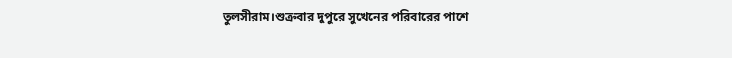তুলসীরাম।শুক্রবার দুপুরে সুখেনের পরিবারের পাশে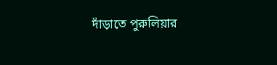দাঁড়াতে পুরুলিয়ার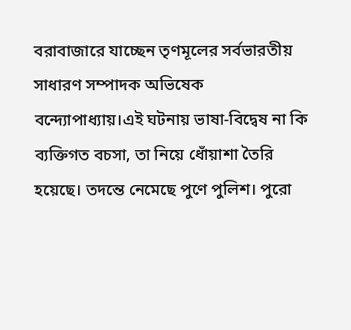বরাবাজারে যাচ্ছেন তৃণমূলের সর্বভারতীয় সাধারণ সম্পাদক অভিষেক বন্দ্যোপাধ্যায়।এই ঘটনায় ভাষা-বিদ্বেষ না কি ব্যক্তিগত বচসা, তা নিয়ে ধোঁয়াশা তৈরি হয়েছে। তদন্তে নেমেছে পুণে পুলিশ। পুরো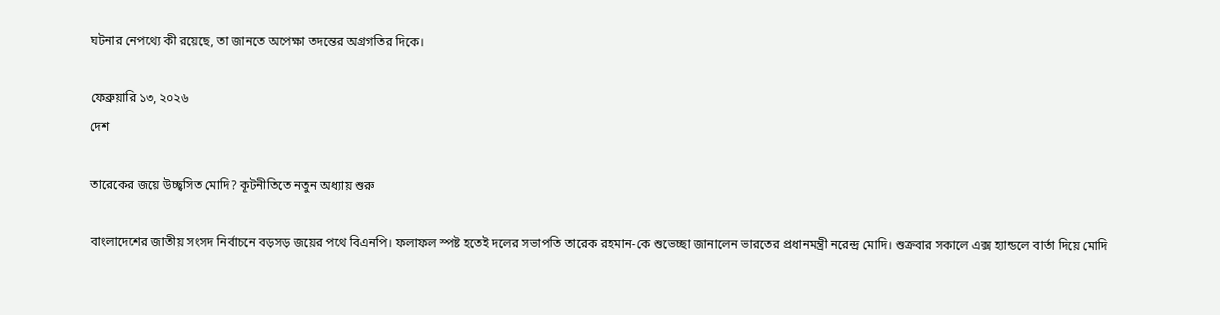ঘটনার নেপথ্যে কী রয়েছে, তা জানতে অপেক্ষা তদন্তের অগ্রগতির দিকে।

ফেব্রুয়ারি ১৩, ২০২৬
দেশ

তারেকের জয়ে উচ্ছ্বসিত মোদি? কূটনীতিতে নতুন অধ্যায় শুরু

বাংলাদেশের জাতীয় সংসদ নির্বাচনে বড়সড় জয়ের পথে বিএনপি। ফলাফল স্পষ্ট হতেই দলের সভাপতি তারেক রহমান-কে শুভেচ্ছা জানালেন ভারতের প্রধানমন্ত্রী নরেন্দ্র মোদি। শুক্রবার সকালে এক্স হ্যান্ডলে বার্তা দিয়ে মোদি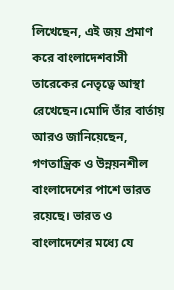লিখেছেন, এই জয় প্রমাণ করে বাংলাদেশবাসী তারেকের নেতৃত্বে আস্থা রেখেছেন।মোদি তাঁর বার্তায় আরও জানিয়েছেন, গণতান্ত্রিক ও উন্নয়নশীল বাংলাদেশের পাশে ভারত রয়েছে। ভারত ও বাংলাদেশের মধ্যে যে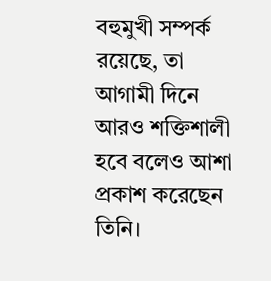বহুমুখী সম্পর্ক রয়েছে, তা আগামী দিনে আরও শক্তিশালী হবে বলেও আশা প্রকাশ করেছেন তিনি।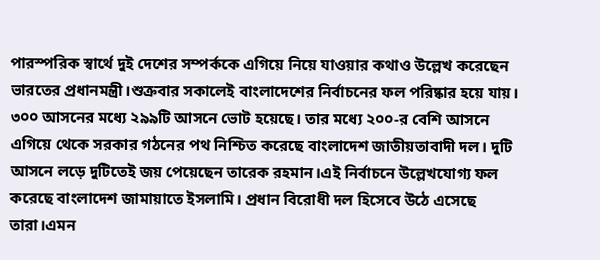পারস্পরিক স্বার্থে দুই দেশের সম্পর্ককে এগিয়ে নিয়ে যাওয়ার কথাও উল্লেখ করেছেন ভারতের প্রধানমন্ত্রী।শুক্রবার সকালেই বাংলাদেশের নির্বাচনের ফল পরিষ্কার হয়ে যায়। ৩০০ আসনের মধ্যে ২৯৯টি আসনে ভোট হয়েছে। তার মধ্যে ২০০-র বেশি আসনে এগিয়ে থেকে সরকার গঠনের পথ নিশ্চিত করেছে বাংলাদেশ জাতীয়তাবাদী দল। দুটি আসনে লড়ে দুটিতেই জয় পেয়েছেন তারেক রহমান।এই নির্বাচনে উল্লেখযোগ্য ফল করেছে বাংলাদেশ জামায়াতে ইসলামি। প্রধান বিরোধী দল হিসেবে উঠে এসেছে তারা।এমন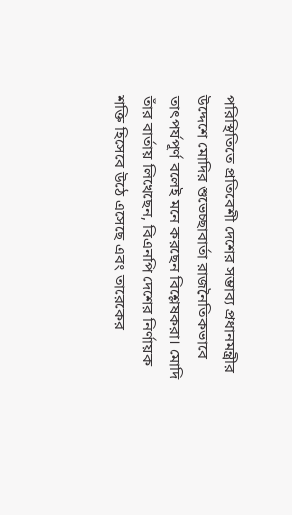পরিস্থিতিতে প্রতিবেশী দেশের সম্ভাব্য প্রধানমন্ত্রীর উদ্দেশে মোদির শুভেচ্ছাবার্তা রাজনৈতিকভাবে তাৎপর্যপূর্ণ বলেই মনে করছেন বিশ্লেষকরা। মোদি তাঁর বার্তায় লিখেছেন, বিএনপি দেশের নির্ণায়ক শক্তি হিসেবে উঠে এসেছে এবং তারেকের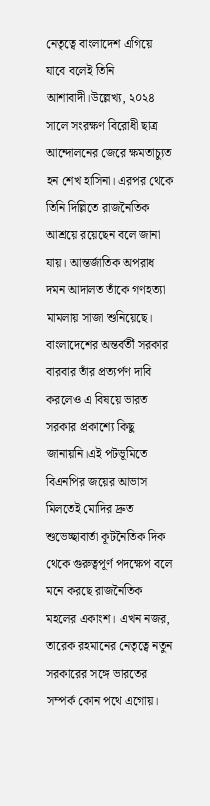নেতৃত্বে বাংলাদেশ এগিয়ে যাবে বলেই তিনি আশাবাদী।উল্লেখ্য, ২০২৪ সালে সংরক্ষণ বিরোধী ছাত্র আন্দোলনের জেরে ক্ষমতাচ্যুত হন শেখ হাসিনা। এরপর থেকে তিনি দিল্লিতে রাজনৈতিক আশ্রয়ে রয়েছেন বলে জানা যায়। আন্তর্জাতিক অপরাধ দমন আদালত তাঁকে গণহত্যা মামলায় সাজা শুনিয়েছে। বাংলাদেশের অন্তর্বর্তী সরকার বারবার তাঁর প্রত্যর্পণ দাবি করলেও এ বিষয়ে ভারত সরকার প্রকাশ্যে কিছু জানায়নি।এই পটভূমিতে বিএনপির জয়ের আভাস মিলতেই মোদির দ্রুত শুভেচ্ছাবার্তা কূটনৈতিক দিক থেকে গুরুত্বপূর্ণ পদক্ষেপ বলে মনে করছে রাজনৈতিক মহলের একাংশ। এখন নজর, তারেক রহমানের নেতৃত্বে নতুন সরকারের সঙ্গে ভারতের সম্পর্ক কোন পথে এগোয়।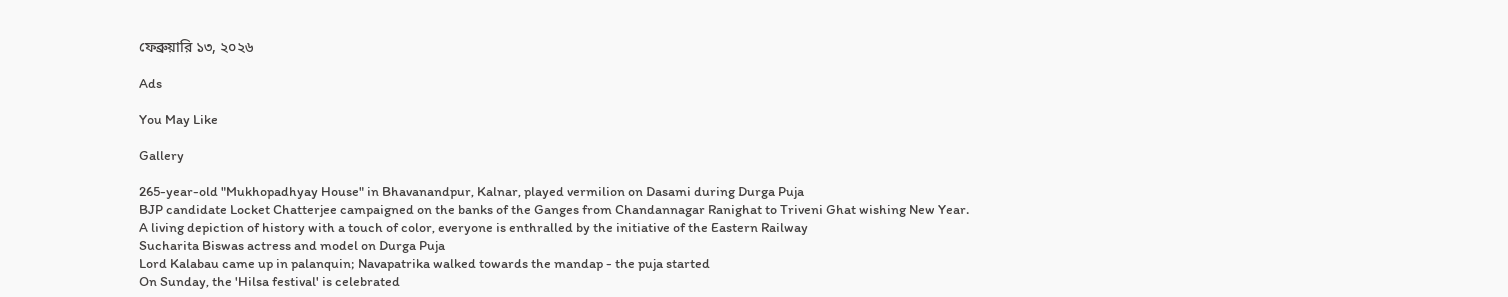ফেব্রুয়ারি ১৩, ২০২৬

Ads

You May Like

Gallery

265-year-old "Mukhopadhyay House" in Bhavanandpur, Kalnar, played vermilion on Dasami during Durga Puja
BJP candidate Locket Chatterjee campaigned on the banks of the Ganges from Chandannagar Ranighat to Triveni Ghat wishing New Year.
A living depiction of history with a touch of color, everyone is enthralled by the initiative of the Eastern Railway
Sucharita Biswas actress and model on Durga Puja
Lord Kalabau came up in palanquin; Navapatrika walked towards the mandap - the puja started
On Sunday, the 'Hilsa festival' is celebrated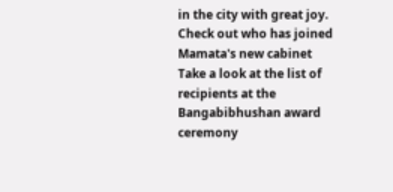in the city with great joy.
Check out who has joined Mamata's new cabinet
Take a look at the list of recipients at the Bangabibhushan award ceremony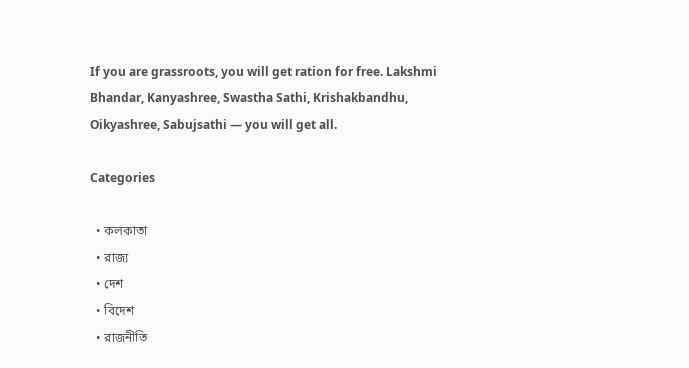If you are grassroots, you will get ration for free. Lakshmi Bhandar, Kanyashree, Swastha Sathi, Krishakbandhu, Oikyashree, Sabujsathi — you will get all.

Categories

  • কলকাতা
  • রাজ্য
  • দেশ
  • বিদেশ
  • রাজনীতি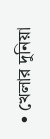• খেলার দুনিয়া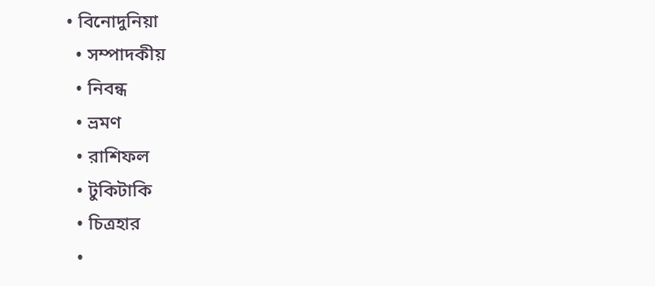• বিনোদুনিয়া
  • সম্পাদকীয়
  • নিবন্ধ
  • ভ্রমণ
  • রাশিফল
  • টুকিটাকি
  • চিত্রহার
  •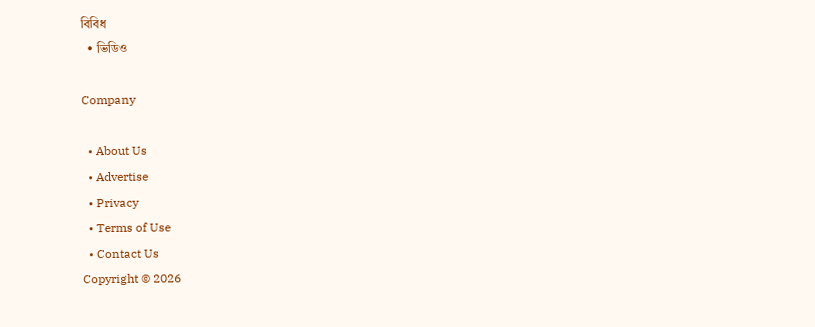বিবিধ
  • ভিডিও

Company

  • About Us
  • Advertise
  • Privacy
  • Terms of Use
  • Contact Us
Copyright © 2026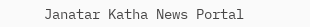Janatar Katha News Portal